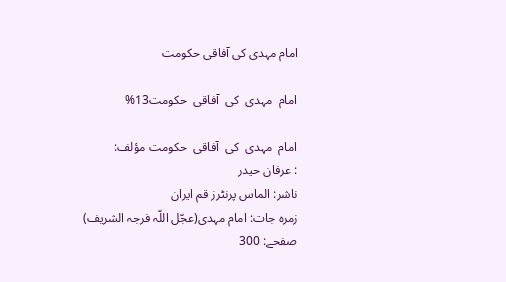امام مہدی کی آفاقی حکومت

امام  مہدی  کی  آفاقی  حکومت13%

امام  مہدی  کی  آفاقی  حکومت مؤلف:
: عرفان حیدر
ناشر: الماس پرنٹرز قم ایران
زمرہ جات: امام مہدی(عجّل اللّہ فرجہ الشریف)
صفحے: 300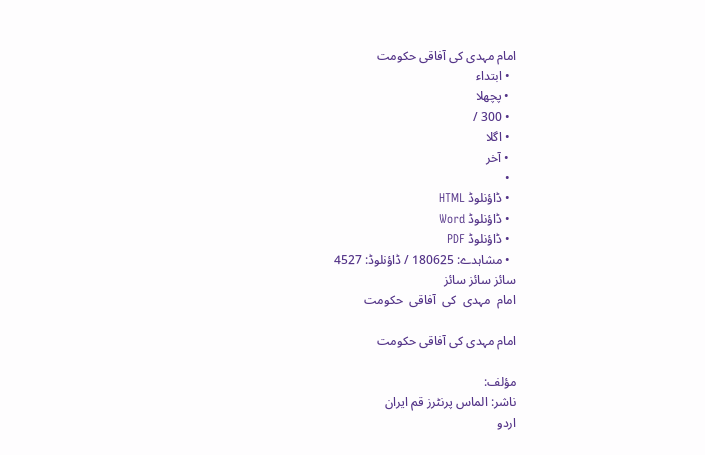امام مہدی کی آفاقی حکومت
  • ابتداء
  • پچھلا
  • 300 /
  • اگلا
  • آخر
  •
  • ڈاؤنلوڈ HTML
  • ڈاؤنلوڈ Word
  • ڈاؤنلوڈ PDF
  • مشاہدے: 180625 / ڈاؤنلوڈ: 4527
سائز سائز سائز
امام  مہدی  کی  آفاقی  حکومت

امام مہدی کی آفاقی حکومت

مؤلف:
ناشر: الماس پرنٹرز قم ایران
اردو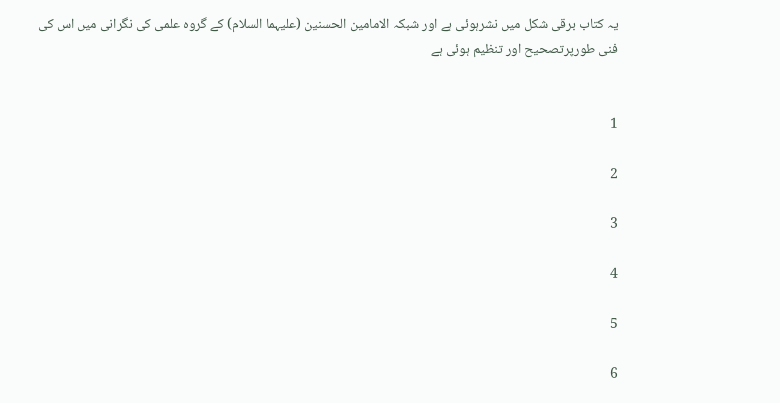یہ کتاب برقی شکل میں نشرہوئی ہے اور شبکہ الامامین الحسنین (علیہما السلام) کے گروہ علمی کی نگرانی میں اس کی فنی طورپرتصحیح اور تنظیم ہوئی ہے


1

2

3

4

5

6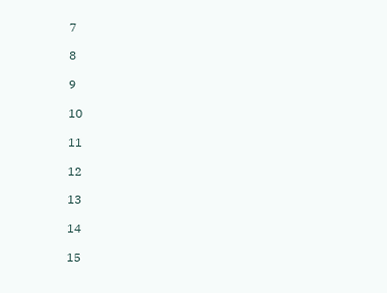7

8

9

10

11

12

13

14

15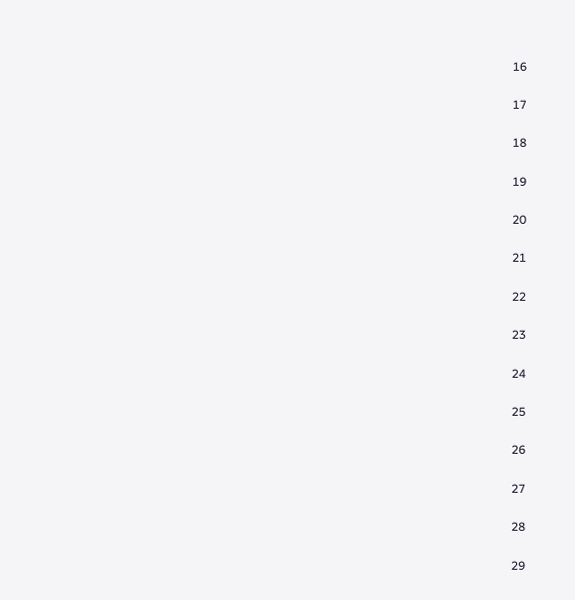16

17

18

19

20

21

22

23

24

25

26

27

28

29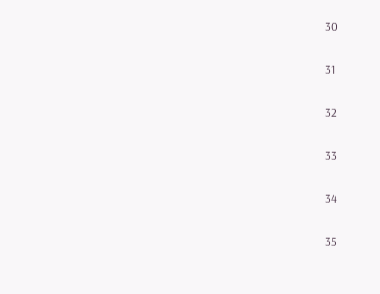30

31

32

33

34

35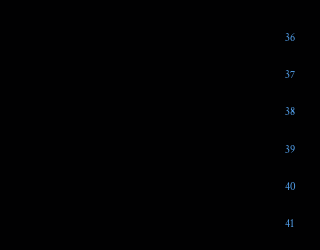36

37

38

39

40

41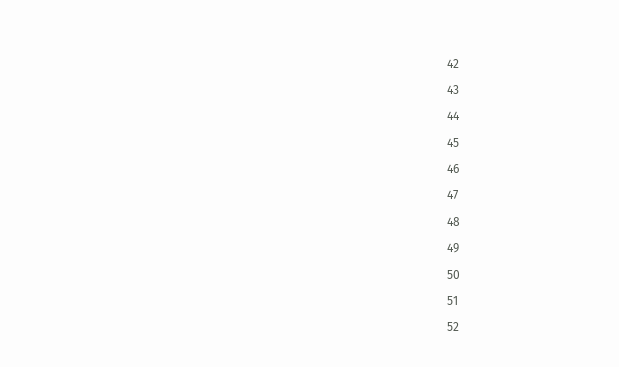42

43

44

45

46

47

48

49

50

51

52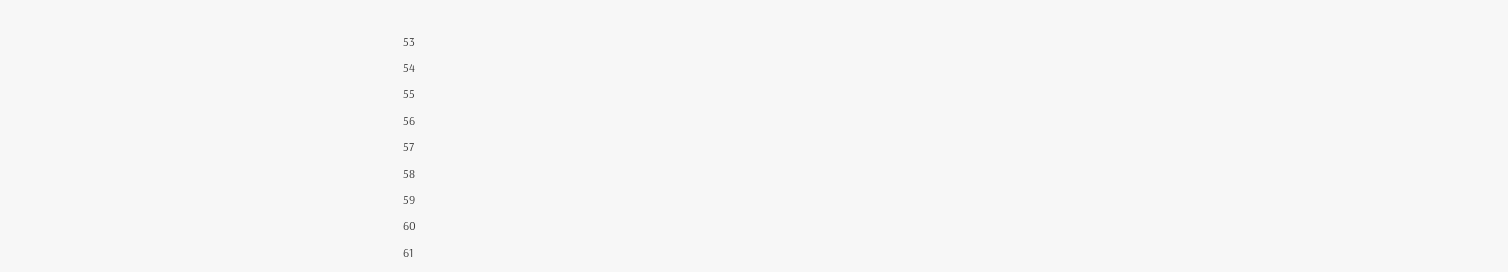53

54

55

56

57

58

59

60

61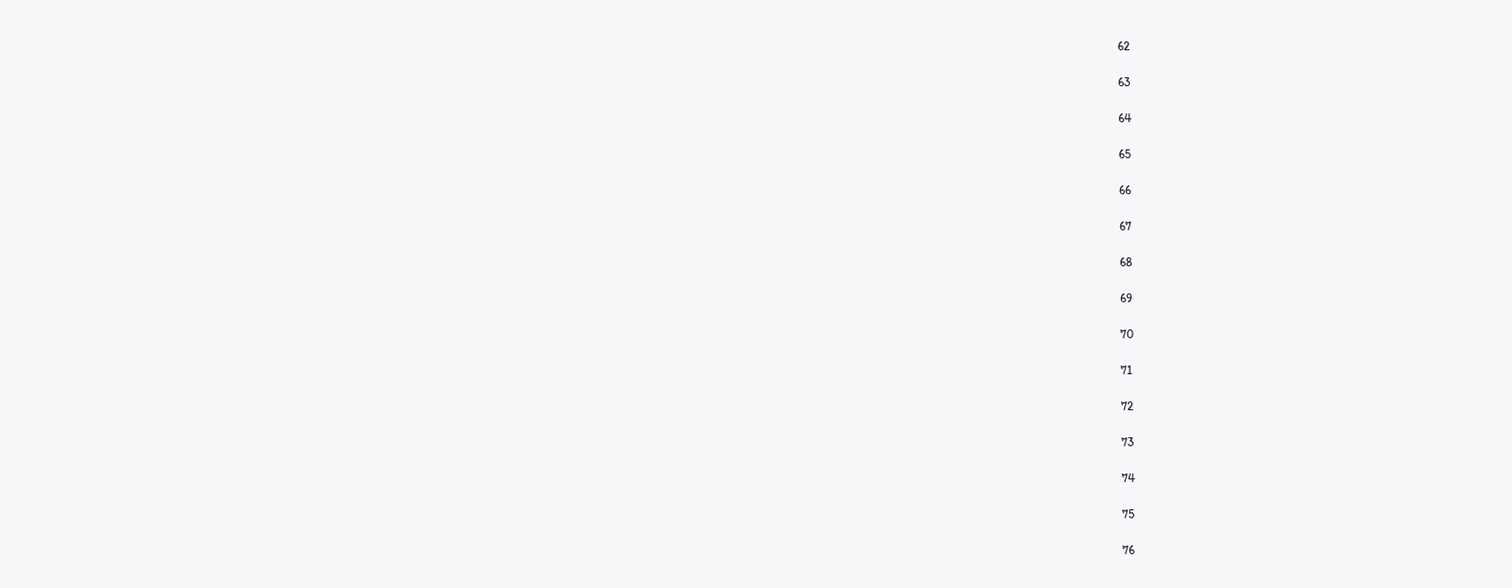62

63

64

65

66

67

68

69

70

71

72

73

74

75

76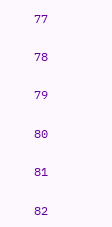77

78

79

80

81

82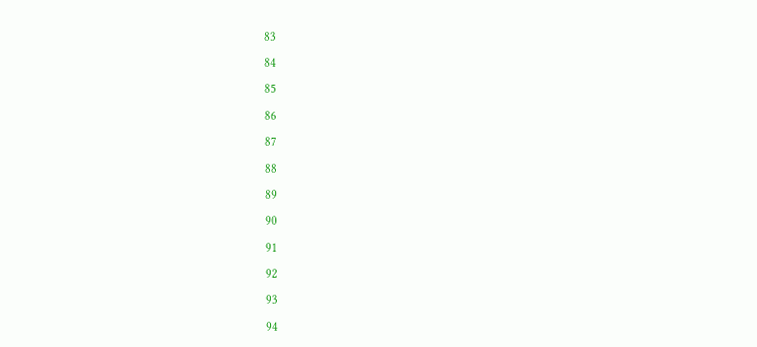83

84

85

86

87

88

89

90

91

92

93

94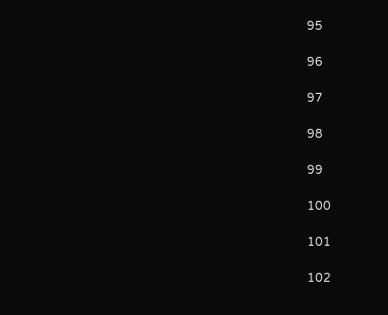95

96

97

98

99

100

101

102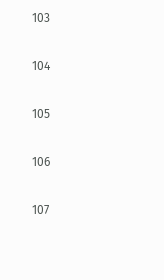103

104

105

106

107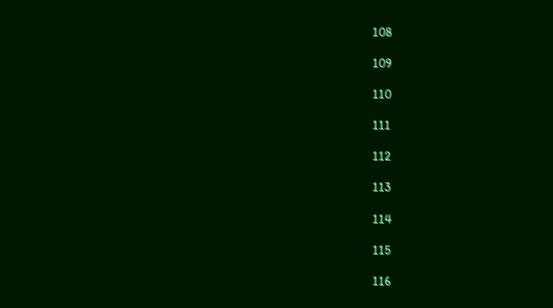108

109

110

111

112

113

114

115

116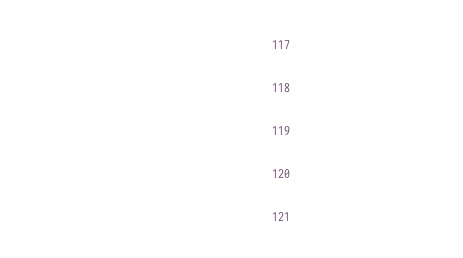117

118

119

120

121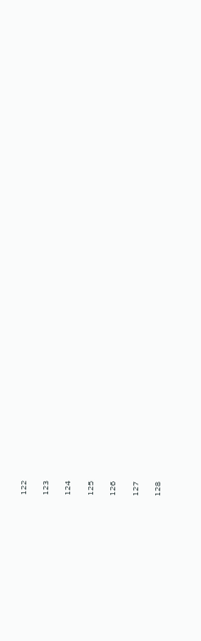122

123

124

125

126

127

128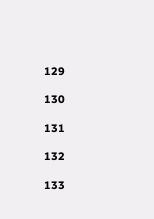129

130

131

132

133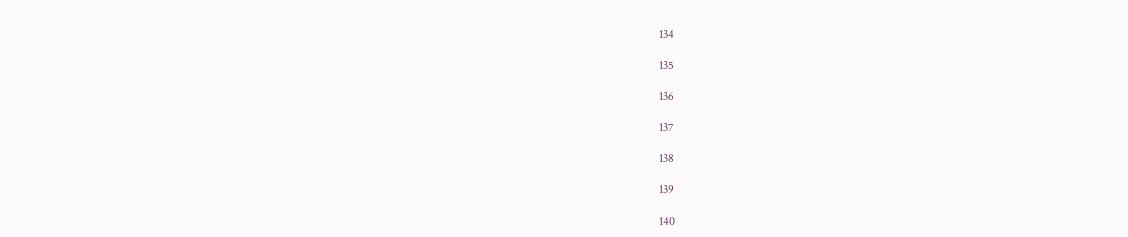134

135

136

137

138

139

140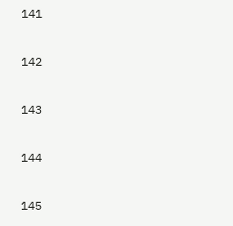141

142

143

144

145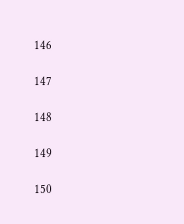146

147

148

149

150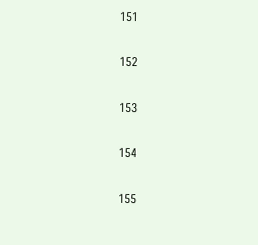151

152

153

154

155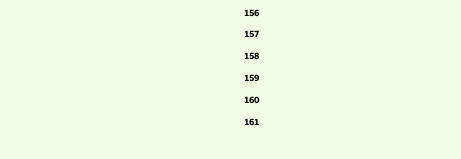156

157

158

159

160

161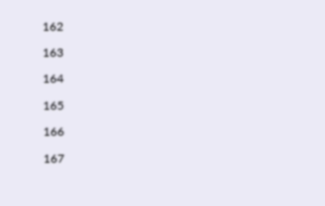162

163

164

165

166

167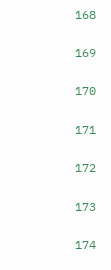168

169

170

171

172

173

174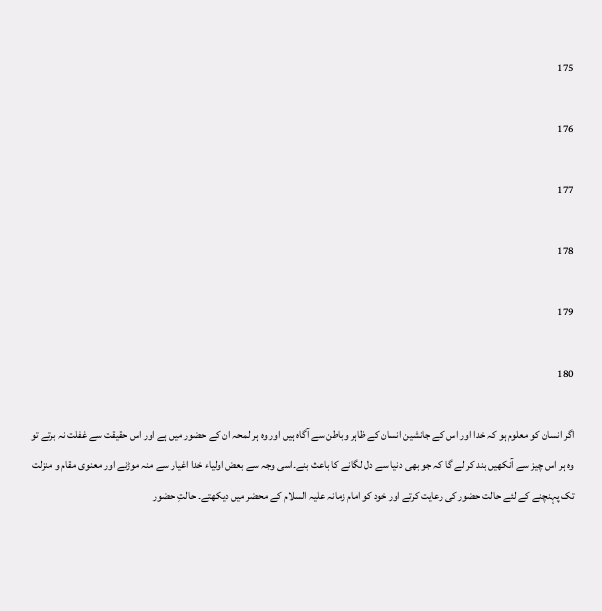175

176

177

178

179

180

اگر انسان کو معلوم ہو کہ خدا اور اس کے جانشین انسان کے ظاہر وباطن سے آگاہ ہیں اور وہ ہر لمحہ ان کے حضور میں ہے اور اس حقیقت سے غفلت نہ برتے تو وہ ہر اس چیز سے آنکھیں بند کر لے گا کہ جو بھی دنیا سے دل لگانے کا باعث بنے۔اسی وجہ سے بعض اولیاء خدا اغیار سے منہ موڑنے اور معنوی مقام و منزلت تک پہنچنے کے لئے حالت حضور کی رعایت کرتے اور خود کو امام زمانہ علیہ السلام کے محضر میں دیکھتے۔ حالتِ حضور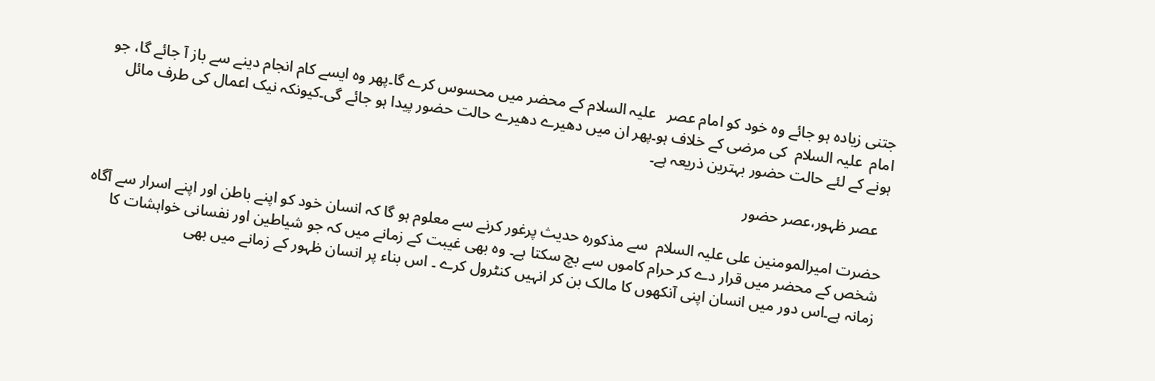جتنی زیادہ ہو جائے وہ خود کو امام عصر   علیہ السلام کے محضر میں محسوس کرے گا۔پھر وہ ایسے کام انجام دینے سے باز آ جائے گا، جو امام  علیہ السلام  کی مرضی کے خلاف ہو۔پھر ان میں دھیرے دھیرے حالت حضور پیدا ہو جائے گی۔کیونکہ نیک اعمال کی طرف مائل ہونے کے لئے حالت حضور بہترین ذریعہ ہے۔

  عصر ظہور،عصر حضور

حضرت امیرالمومنین علی علیہ السلام  سے مذکورہ حدیث پرغور کرنے سے معلوم ہو گا کہ انسان خود کو اپنے باطن اور اپنے اسرار سے آگاہ شخص کے محضر میں قرار دے کر حرام کاموں سے بچ سکتا ہے۔ وہ بھی غیبت کے زمانے میں کہ جو شیاطین اور نفسانی خواہشات کا زمانہ ہے۔اس دور میں انسان اپنی آنکھوں کا مالک بن کر انہیں کنٹرول کرے ۔ اس بناء پر انسان ظہور کے زمانے میں بھی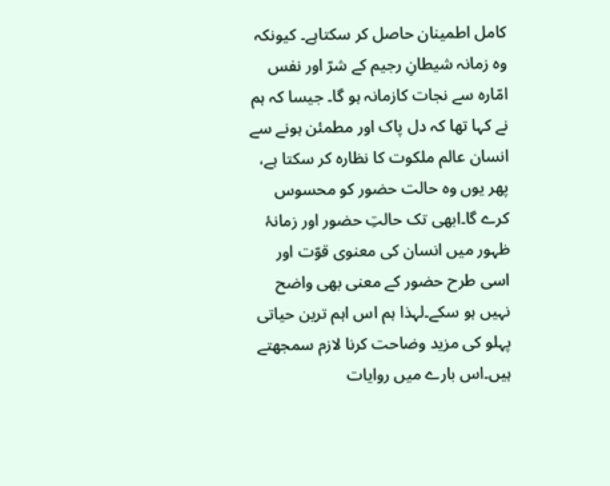کامل اطمینان حاصل کر سکتاہے۔ کیونکہ وہ زمانہ شیطانِ رجیم کے شرّ اور نفس امّارہ سے نجات کازمانہ ہو گا۔ جیسا کہ ہم نے کہا تھا کہ دل پاک اور مطمئن ہونے سے انسان عالم ملکوت کا نظارہ کر سکتا ہے، پھر یوں وہ حالت حضور کو محسوس کرے گا۔ابھی تک حالتِ حضور اور زمانۂ ظہور میں انسان کی معنوی قوّت اور اسی طرح حضور کے معنی بھی واضح نہیں ہو سکے۔لہذا ہم اس اہم ترین حیاتی پہلو کی مزید وضاحت کرنا لازم سمجھتے ہیں۔اس بارے میں روایات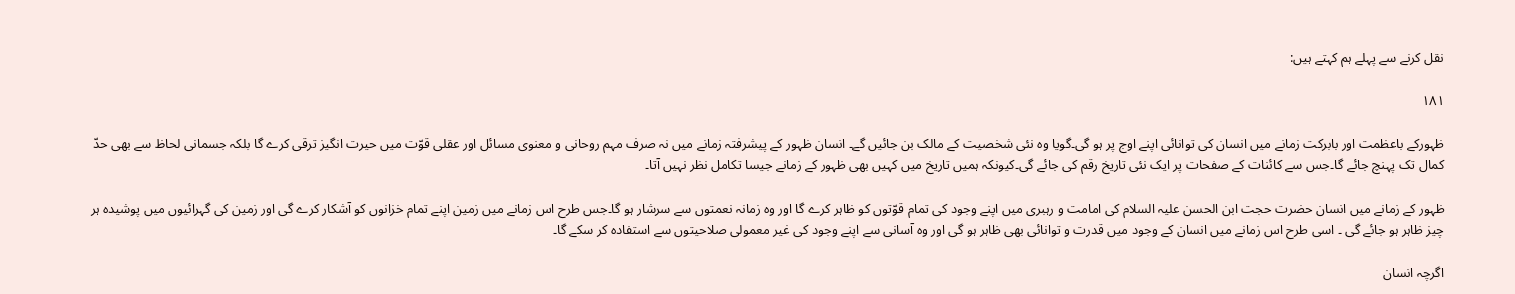نقل کرنے سے پہلے ہم کہتے ہیں:

۱۸۱

ظہورکے باعظمت اور بابرکت زمانے میں انسان کی توانائی اپنے اوج پر ہو گی۔گویا وہ نئی شخصیت کے مالک بن جائیں گے۔ انسان ظہور کے پیشرفتہ زمانے میں نہ صرف مہم روحانی و معنوی مسائل اور عقلی قوّت میں حیرت انگیز ترقی کرے گا بلکہ جسمانی لحاظ سے بھی حدّ کمال تک پہنچ جائے گا۔جس سے کائنات کے صفحات پر ایک نئی تاریخ رقم کی جائے گی۔کیونکہ ہمیں تاریخ میں کہیں بھی ظہور کے زمانے جیسا تکامل نظر نہیں آتا۔

ظہور کے زمانے میں انسان حضرت حجت ابن الحسن علیہ السلام کی امامت و رہبری میں اپنے وجود کی تمام قوّتوں کو ظاہر کرے گا اور وہ زمانہ نعمتوں سے سرشار ہو گا۔جس طرح اس زمانے میں زمین اپنے تمام خزانوں کو آشکار کرے گی اور زمین کی گہرائیوں میں پوشیدہ ہر چیز ظاہر ہو جائے گی ۔ اسی طرح اس زمانے میں انسان کے وجود میں قدرت و توانائی بھی ظاہر ہو گی اور وہ آسانی سے اپنے وجود کی غیر معمولی صلاحیتوں سے استفادہ کر سکے گا۔

اگرچہ انسان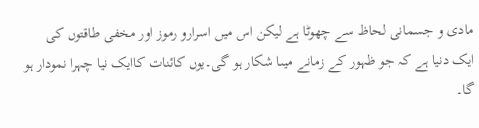مادی و جسمانی لحاظ سے چھوٹا ہے لیکن اس میں اسرارو رموز اور مخفی طاقتوں کی ایک دنیا ہے کہ جو ظہور کے زمانے میںا شکار ہو گی۔یوں کائنات کاایک نیا چہرا نمودار ہو گا۔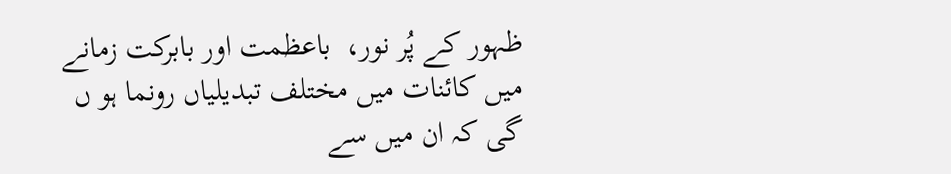ظہور کے پُر نور،  باعظمت اور بابرکت زمانے میں کائنات میں مختلف تبدیلیاں رونما ہو ں گی کہ ان میں سے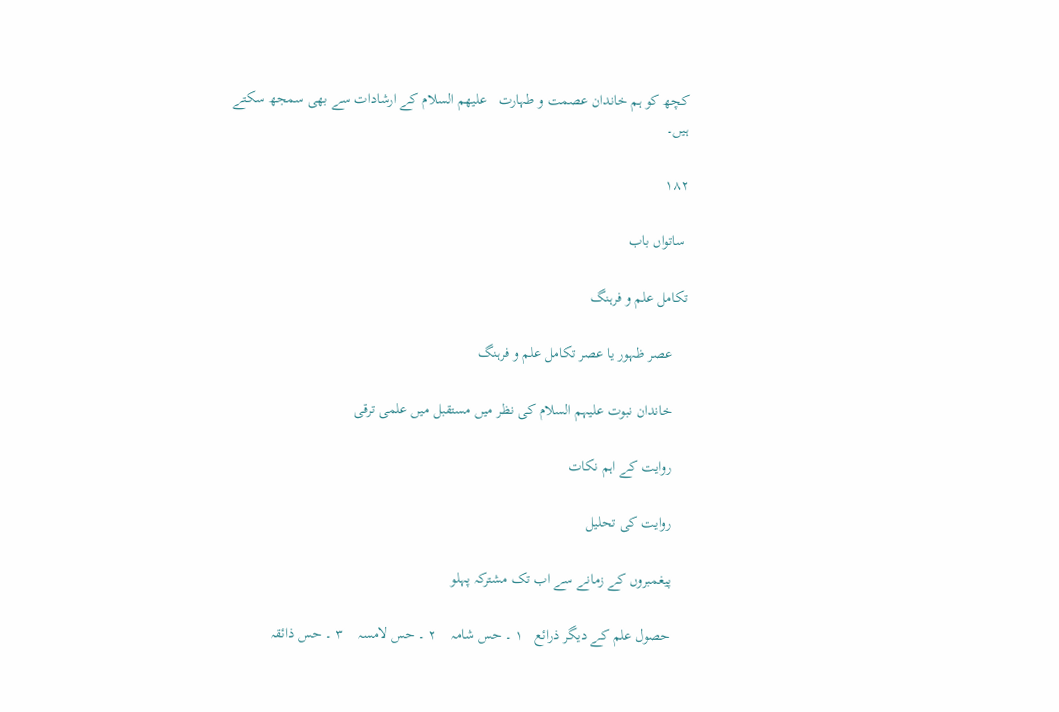کچھ کو ہم خاندان عصمت و طہارت   علیھم السلام کے ارشادات سے بھی سمجھ سکتے ہیں۔

۱۸۲

 ساتواں باب

تکامل علم و فرہنگ

    عصر ظہور یا عصر تکامل علم و فرہنگ

    خاندان نبوت علیہم السلام کی نظر میں مستقبل میں علمی ترقی

    روایت کے اہم نکات

    روایت کی تحلیل

    پیغمبروں کے زمانے سے اب تک مشترکہ پہلو

    حصول علم کے دیگر ذرائع   ۱ ۔ حس شامہ    ۲ ۔ حس لامسہ    ۳ ۔ حس ذائقہ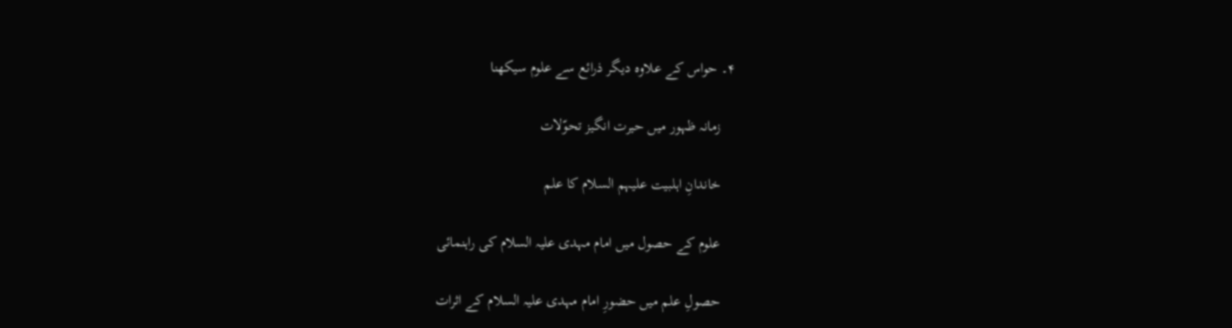۴۔ حواس کے علاوہ دیگر ذرائع سے علوم سیکھنا

    زمانہ ظہور میں حیرت انگیز تحوّلات

    خاندانِ اہلبیت علیہم السلام کا علم

    علوم کے حصول میں امام مہدی علیہ السلام کی راہنمائی

    حصولِ علم میں حضورِ امام مہدی علیہ السلام کے اثرات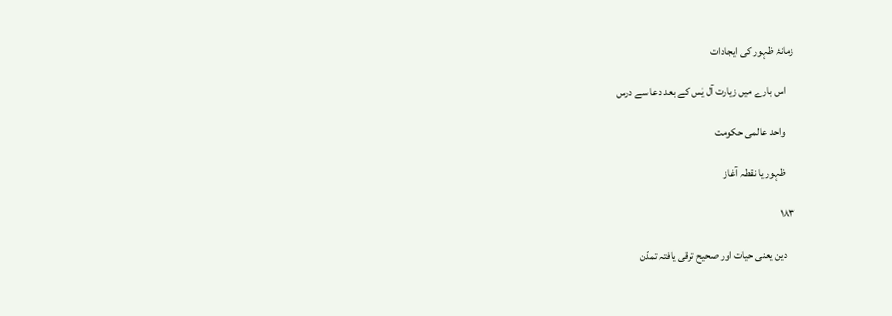زمانۂ ظہور کی ایجادات

    اس بارے میں زیارت آل یٰس کے بعد دعا سے درس

    واحد عالمی حکومت

    ظہور یا نقطہ آغاز

۱۸۳

    دین یعنی حیات اور صحیح ترقی یافتہ تمدّن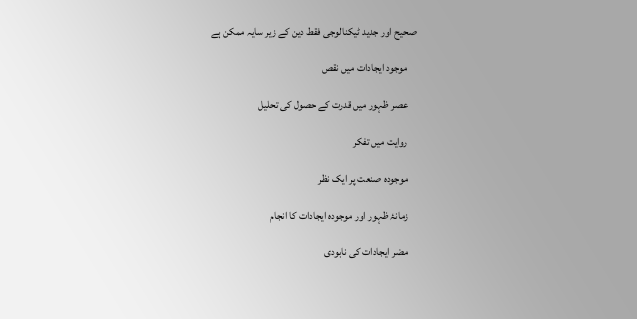صحیح اور جدید ٹیکنالوجی فقط دین کے زیر سایہ ممکن ہے

    موجود ایجادات میں نقص

    عصر ظہور میں قدرت کے حصول کی تحلیل

    روایت میں تفکر

    موجودہ صنعت پر ایک نظر

    زمانۂ ظہور اور موجودہ ایجادات کا انجام

    مضر ایجادات کی نابودی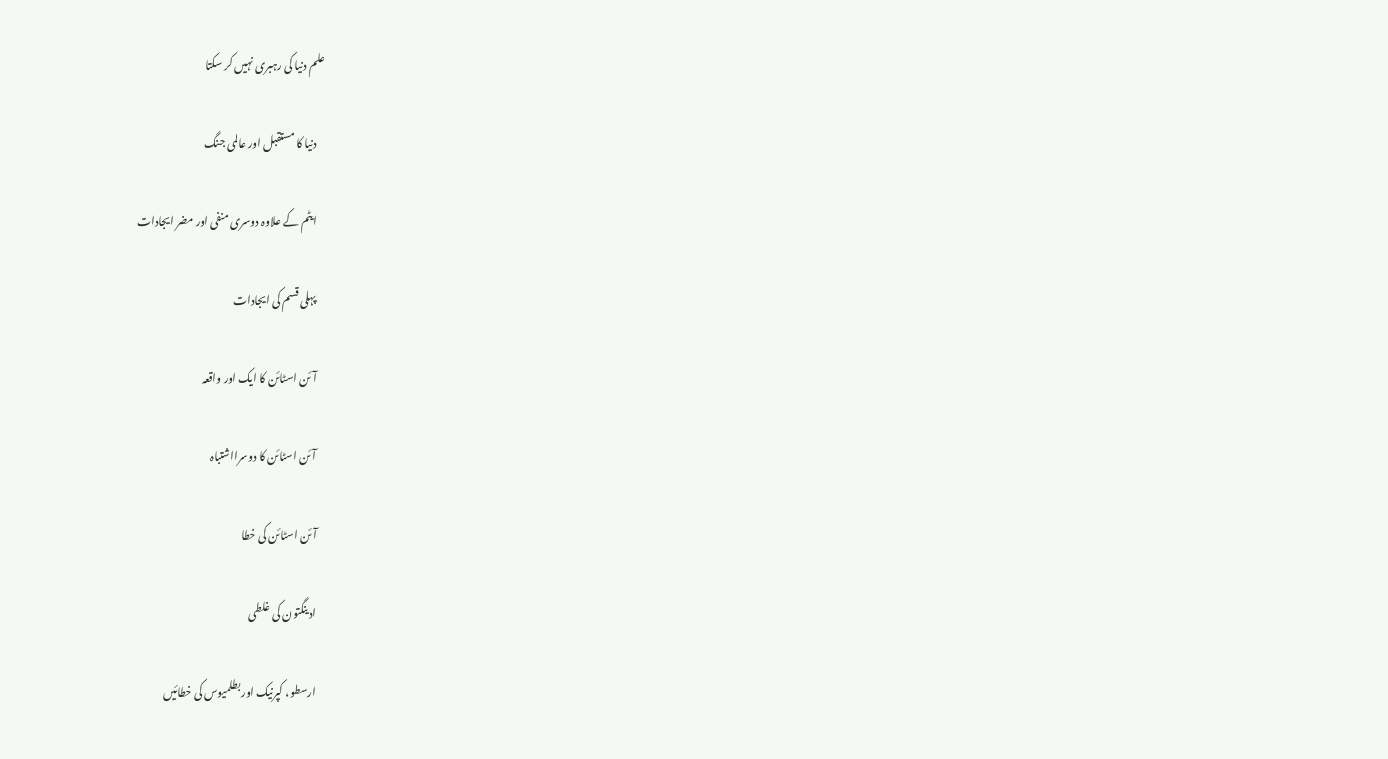علم دنیا کی رہبری نہیں کر سکتا

    دنیا کا مستقبل اور عالمی جنگ

    ایٹم کے علاوہ دوسری منفی اور مضر ایجادات

    پہلی قسم کی ایجادات

    آئن اسٹائن کا ایک اور واقعہ

    آئن اسٹائن کا دوسرااشتباہ

    آئن اسٹائن کی خطا

    ادینگتون کی غلطی

    ارسطو، کپرنیک اور بطلمیوس کی خطائیں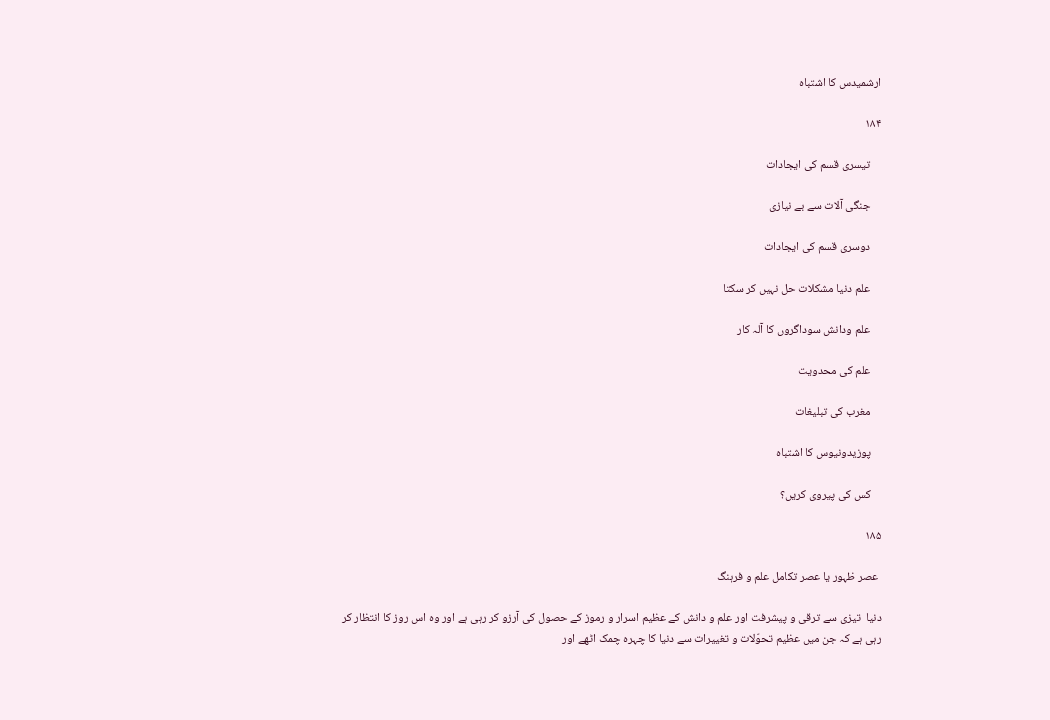ارشمیدس کا اشتباہ

۱۸۴

    تیسری قسم کی ایجادات

    جنگی آلات سے بے نیازی

    دوسری قسم کی ایجادات

    علم دنیا مشکلات حل نہیں کر سکتا

    علم ودانش سوداگروں کا آلہ کار

    علم کی محدویت

    مغرب کی تبلیغات

    پوزیدونیوس کا اشتباہ

    کس کی پیروی کریں؟

۱۸۵

 عصر ظہور یا عصر تکامل علم و فرہنگ

دنیا  تیزی سے ترقی و پیشرفت اور علم و دانش کے عظیم اسرار و رموز کے حصول کی آرزو کر رہی ہے اور وہ اس روز کا انتظار کر رہی ہے کہ جن میں عظیم تحوّلات و تغییرات سے دنیا کا چہرہ چمک اٹھے اور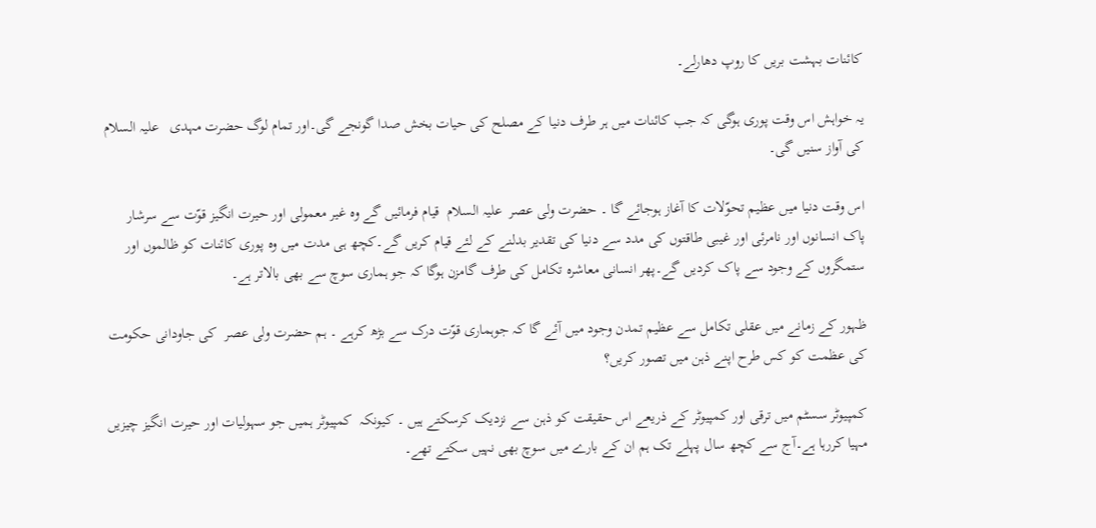کائنات بہشت بریں کا روپ دھارلے۔

یہ خواہش اس وقت پوری ہوگی کہ جب کائنات میں ہر طرف دنیا کے مصلح کی حیات بخش صدا گونجے گی۔اور تمام لوگ حضرت مہدی   علیہ السلام کی آواز سنیں گی۔

اس وقت دنیا میں عظیم تحوّلات کا آغاز ہوجائے گا ۔ حضرت ولی عصر  علیہ السلام  قیام فرمائیں گے وہ غیر معمولی اور حیرت انگیز قوّت سے سرشار پاک انسانوں اور نامرئی اور غیبی طاقتوں کی مدد سے دنیا کی تقدیر بدلنے کے لئے قیام کریں گے۔کچھ ہی مدت میں وہ پوری کائنات کو ظالموں اور ستمگروں کے وجود سے پاک کردیں گے۔پھر انسانی معاشرہ تکامل کی طرف گامزن ہوگا کہ جو ہماری سوچ سے بھی بالاتر ہے۔

ظہور کے زمانے میں عقلی تکامل سے عظیم تمدن وجود میں آئے گا کہ جوہماری قوّت درک سے بڑھ کرہے ۔ ہم حضرت ولی عصر  کی جاودانی حکومت کی عظمت کو کس طرح اپنے ذہن میں تصور کریں؟

کمپیوٹر سسٹم میں ترقی اور کمپیوٹر کے ذریعے اس حقیقت کو ذہن سے نزدیک کرسکتے ہیں ۔ کیونکہ  کمپیوٹر ہمیں جو سہولیات اور حیرت انگیز چیزیں مہیا کررہا ہے۔آج سے کچھ سال پہلے تک ہم ان کے بارے میں سوچ بھی نہیں سکتے تھے۔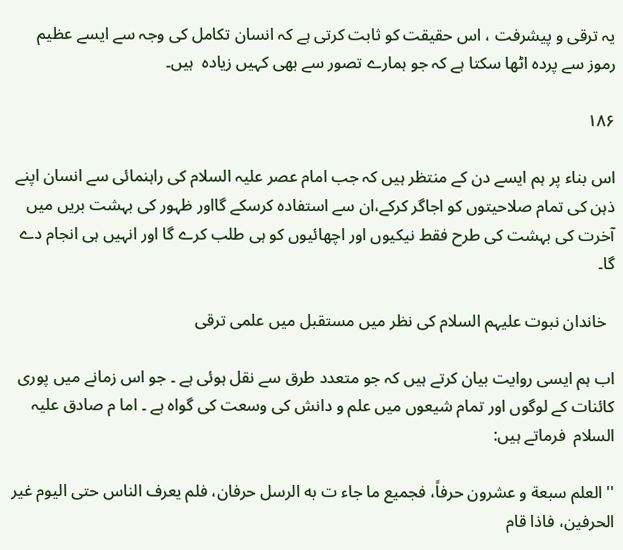یہ ترقی و پیشرفت ، اس حقیقت کو ثابت کرتی ہے کہ انسان تکامل کی وجہ سے ایسے عظیم رموز سے پردہ اٹھا سکتا ہے کہ جو ہمارے تصور سے بھی کہیں زیادہ  ہیں۔

۱۸۶

اس بناء پر ہم ایسے دن کے منتظر ہیں کہ جب امام عصر علیہ السلام کی راہنمائی سے انسان اپنے ذہن کی تمام صلاحیتوں کو اجاگر کرکے،ان سے استفادہ کرسکے گااور ظہور کی بہشت بریں میں آخرت کی بہشت کی طرح فقط نیکیوں اور اچھائیوں کو ہی طلب کرے گا اور انہیں ہی انجام دے گا۔

  خاندان نبوت علیہم السلام کی نظر میں مستقبل میں علمی ترقی

اب ہم ایسی روایت بیان کرتے ہیں کہ جو متعدد طرق سے نقل ہوئی ہے ۔ جو اس زمانے میں پوری کائنات کے لوگوں اور تمام شیعوں میں علم و دانش کی وسعت کی گواہ ہے ۔ اما م صادق علیہ السلام  فرماتے ہیں:

'' العلم سبعة و عشرون حرفاً، فجمیع ما جاء ت به الرسل حرفان، فلم یعرف الناس حتی الیوم غیر الحرفین، فاذا قام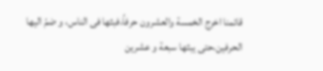قائمنا اخرج الخمسة والعشرون حرفاً،فبثها فی الناس، و ضمّ الیها الحرفین،حتی یبثها سبعة و عشرین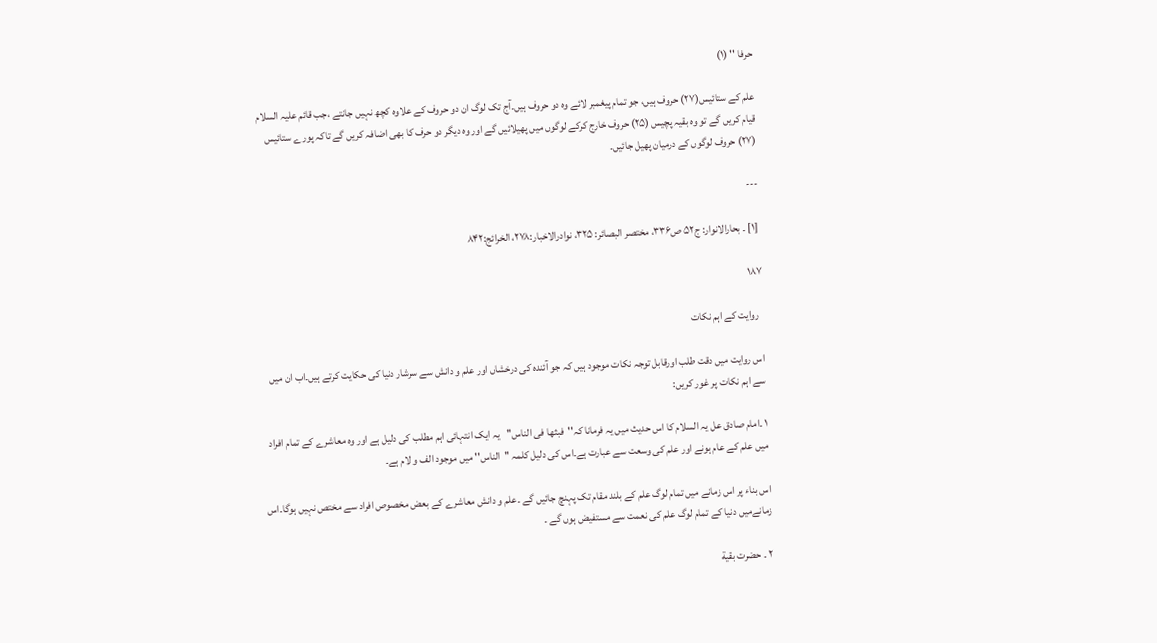حرفا '' (۱)

علم کے ستائیس(۲۷) حروف ہیں، جو تمام پیغمبر لائے وہ دو حروف ہیں۔آج تک لوگ ان دو حروف کے علاوہ کچھ نہیں جانتے ،جب قائم علیہ السلام  قیام کریں گے تو وہ بقیہ پچیس (۲۵) حروف خارج کرکے لوگوں میں پھیلائیں گے اور وہ دیگر دو حرف کا بھی اضافہ کریں گے تاکہ پورے ستائیس (۲۷) حروف لوگوں کے درمیان پھیل جائیں۔

---

 [۱] ۔ بحارالانوار: ج۵۲ ص۳۳۶، مختصر البصائر: ۳۲۵، نوادرالاخبار:۲۷۸، الخرائج:۸۴۲

۱۸۷

  روایت کے اہم نکات

اس روایت میں دقت طلب اورقابل توجہ نکات موجود ہیں کہ جو آئندہ کی درخشاں اور علم و دانش سے سرشار دنیا کی حکایت کرتے ہیں۔اب ان میں سے اہم نکات پر غور کریں:

۱ ۔امام صادق عل یہ السلام کا اس حدیث میں یہ فرمانا کہ''فبثها فی الناس''   یہ ایک انتہائی اہم مطلب کی دلیل ہے اور وہ معاشرے کے تمام افراد میں علم کے عام ہونے اور علم کی وسعت سے عبارت ہے۔اس کی دلیل کلمہ ''الناس'' میں موجود الف و لام ہے۔

اس بناء پر اس زمانے میں تمام لوگ علم کے بلند مقام تک پہنچ جائیں گے ۔علم و دانش معاشرے کے بعض مخصوص افراد سے مختص نہیں ہوگا۔اس زمانےمیں دنیا کے تمام لوگ علم کی نعمت سے مستفیض ہوں گے ۔

۲ ۔ حضرت بقیة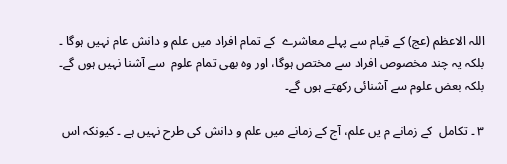اللہ الاعظم (عج) کے قیام سے پہلے معاشرے  کے تمام افراد میں علم و دانش عام نہیں ہوگا ۔ بلکہ یہ چند مخصوص افراد سے مختص ہوگا، اور وہ بھی تمام علوم  سے آشنا نہیں ہوں گے۔ بلکہ بعض علوم سے آشنائی رکھتے ہوں گے۔

۳ ۔ تکامل  کے زمانے م یں علم، آج کے زمانے میں علم و دانش کی طرح نہیں ہے ۔ کیونکہ اس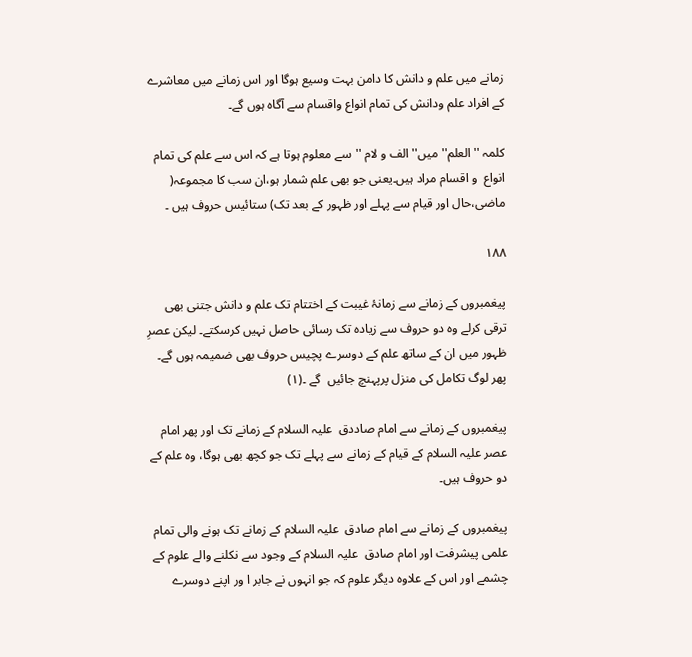زمانے میں علم و دانش کا دامن بہت وسیع ہوگا اور اس زمانے میں معاشرے کے افراد علم ودانش کی تمام انواع واقسام سے آگاہ ہوں گے۔

کلمہ ''العلم'' میں'' الف و لام ''سے معلوم ہوتا ہے کہ اس سے علم کی تمام انواع  و اقسام مراد ہیں۔یعنی جو بھی علم شمار ہو،ان سب کا مجموعہ( ماضی،حال اور قیام سے پہلے اور ظہور کے بعد تک) ستائیس حروف ہیں ۔

۱۸۸

پیغمبروں کے زمانے سے زمانۂ غیبت کے اختتام تک علم و دانش جتنی بھی ترقی کرلے وہ دو حروف سے زیادہ تک رسائی حاصل نہیں کرسکتے۔ لیکن عصرِ ظہور میں ان کے ساتھ علم کے دوسرے پچیس حروف بھی ضمیمہ ہوں گے۔ پھر لوگ تکامل کی منزل پرپہنچ جائیں  گے ۔(۱)

پیغمبروں کے زمانے سے امام صاددق  علیہ السلام کے زمانے تک اور پھر امام عصر علیہ السلام کے قیام کے زمانے سے پہلے تک جو کچھ بھی ہوگا، وہ علم کے دو حروف ہیں۔

پیغمبروں کے زمانے سے امام صادق  علیہ السلام کے زمانے تک ہونے والی تمام علمی پیشرفت اور امام صادق  علیہ السلام کے وجود سے نکلنے والے علوم کے چشمے اور اس کے علاوہ دیگر علوم کہ جو انہوں نے جابر ا ور اپنے دوسرے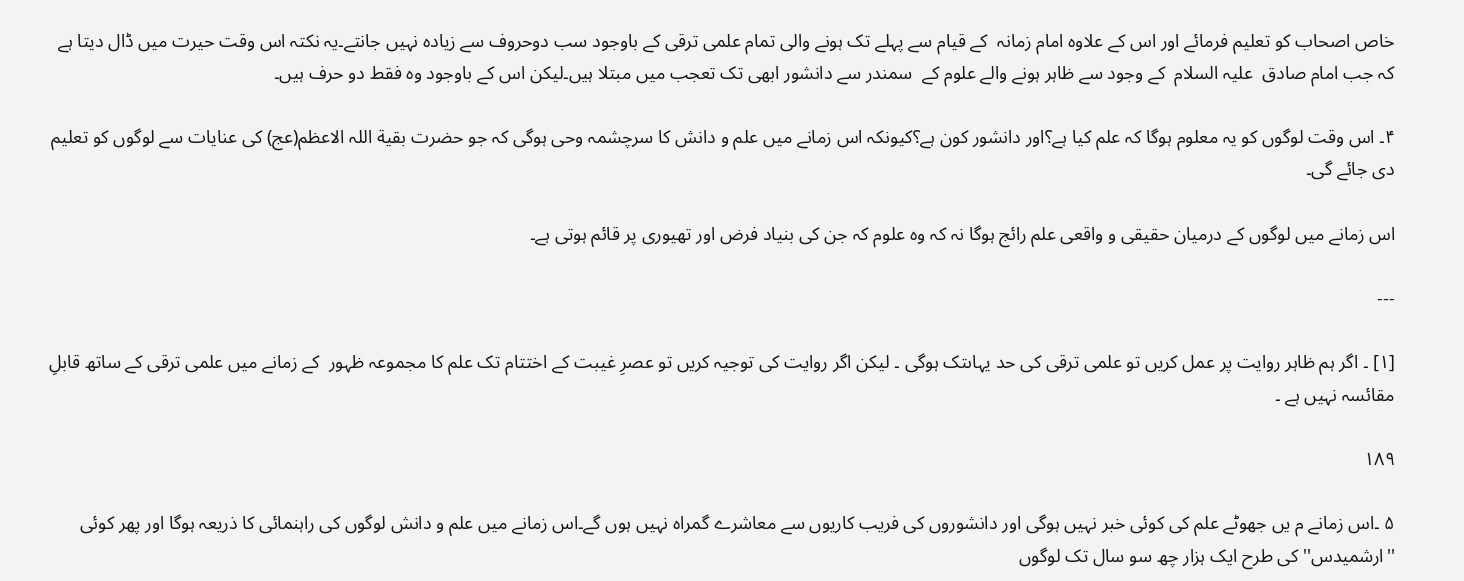خاص اصحاب کو تعلیم فرمائے اور اس کے علاوہ امام زمانہ  کے قیام سے پہلے تک ہونے والی تمام علمی ترقی کے باوجود سب دوحروف سے زیادہ نہیں جانتے۔یہ نکتہ اس وقت حیرت میں ڈال دیتا ہے کہ جب امام صادق  علیہ السلام  کے وجود سے ظاہر ہونے والے علوم کے  سمندر سے دانشور ابھی تک تعجب میں مبتلا ہیں۔لیکن اس کے باوجود وہ فقط دو حرف ہیں۔

۴۔ اس وقت لوگوں کو یہ معلوم ہوگا کہ علم کیا ہے؟اور دانشور کون ہے؟کیونکہ اس زمانے میں علم و دانش کا سرچشمہ وحی ہوگی کہ جو حضرت بقیة اللہ الاعظم(عج) کی عنایات سے لوگوں کو تعلیم دی جائے گی۔

اس زمانے میں لوگوں کے درمیان حقیقی و واقعی علم رائج ہوگا نہ کہ وہ علوم کہ جن کی بنیاد فرض اور تھیوری پر قائم ہوتی ہے۔

---

[۱] ۔ اگر ہم ظاہر روایت پر عمل کریں تو علمی ترقی کی حد یہاںتک ہوگی ۔ لیکن اگر روایت کی توجیہ کریں تو عصرِ غیبت کے اختتام تک علم کا مجموعہ ظہور  کے زمانے میں علمی ترقی کے ساتھ قابلِ مقائسہ نہیں ہے ۔

۱۸۹

۵ ۔اس زمانے م یں جھوٹے علم کی کوئی خبر نہیں ہوگی اور دانشوروں کی فریب کاریوں سے معاشرے گمراہ نہیں ہوں گے۔اس زمانے میں علم و دانش لوگوں کی راہنمائی کا ذریعہ ہوگا اور پھر کوئی ''ارشمیدس'' کی طرح ایک ہزار چھ سو سال تک لوگوں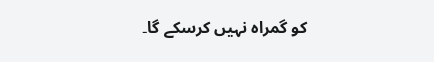کو گمراہ نہیں کرسکے گا۔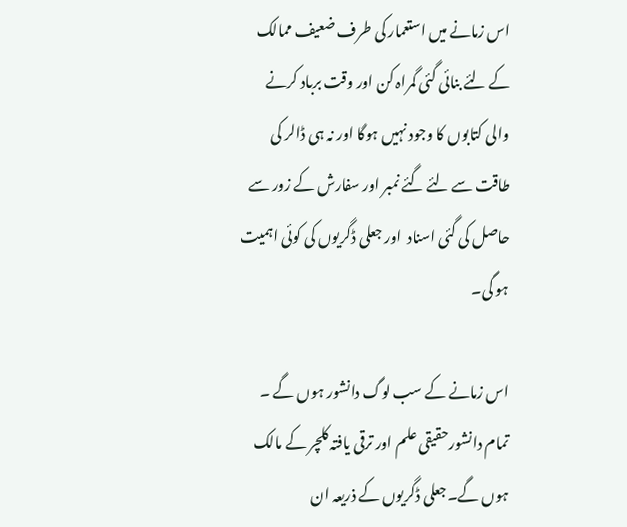اس زمانے میں استعمار کی طرف ضعیف ممالک کے لئے بنائی گئی گمراہ کن اور وقت برباد کرنے والی کتابوں کا وجود نہیں ہوگا اور نہ ہی ڈالر کی طاقت سے لئے گئے نمبر اور سفارش کے زور سے حاصل کی گئی اسناد  اور جعلی ڈگریوں کی کوئی اہمیت ہو گی۔

اس زمانے کے سب لوگ دانشور ہوں گے ۔ تمام دانشورحقیقی علم اور ترقی یافتہ کلچر کے مالک ہوں گے۔جعلی ڈگریوں کے ذریعہ ان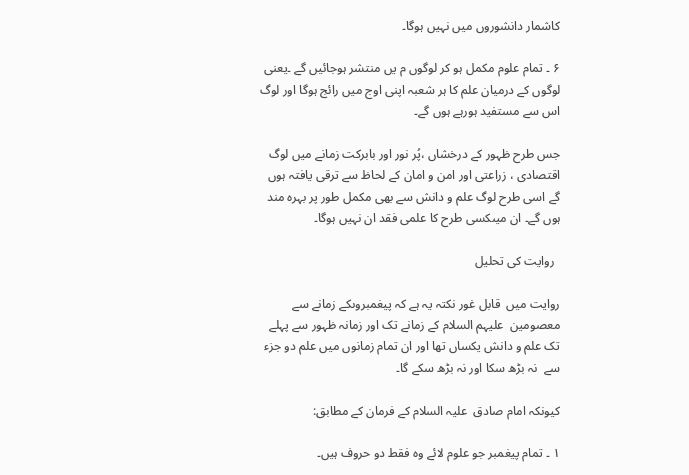کاشمار دانشوروں میں نہیں ہوگا۔

۶ ۔ تمام علوم مکمل ہو کر لوگوں م یں منتشر ہوجائیں گے ۔یعنی لوگوں کے درمیان علم کا ہر شعبہ اپنی اوج میں رائج ہوگا اور لوگ اس سے مستفید ہورہے ہوں گے۔

جس طرح ظہور کے درخشاں ،پُر نور اور بابرکت زمانے میں لوگ اقتصادی ، زراعتی اور امن و امان کے لحاظ سے ترقی یافتہ ہوں گے اسی طرح لوگ علم و دانش سے بھی مکمل طور پر بہرہ مند ہوں گے۔ ان میںکسی طرح کا علمی فقد ان نہیں ہوگا۔

  روایت کی تحلیل

روایت میں  قابل غور نکتہ یہ ہے کہ پیغمبروںکے زمانے سے معصومین  علیہم السلام کے زمانے تک اور زمانہ ظہور سے پہلے تک علم و دانش یکساں تھا اور ان تمام زمانوں میں علم دو جزء سے  نہ بڑھ سکا اور نہ بڑھ سکے گا۔

کیونکہ امام صادق  علیہ السلام کے فرمان کے مطابق:

۱ ۔ تمام پیغمبر جو علوم لائے وہ فقط دو حروف ہیں۔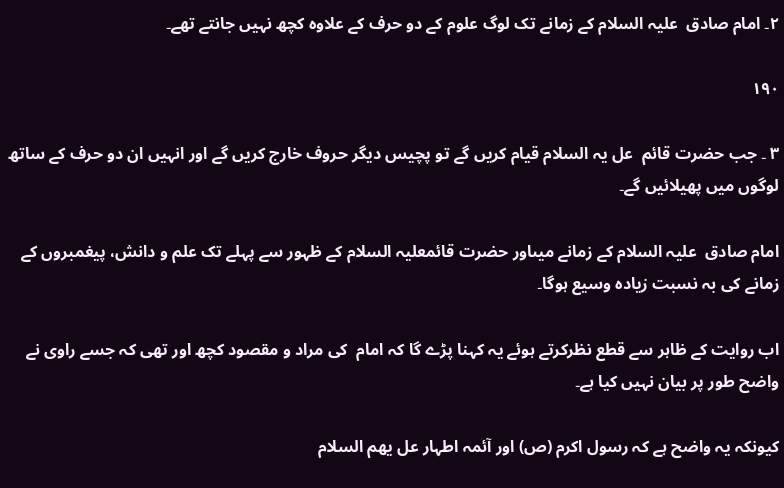۲۔ امام صادق  علیہ السلام کے زمانے تک لوگ علوم کے دو حرف کے علاوہ کچھ نہیں جانتے تھے۔

۱۹۰

۳ ۔ جب حضرت قائم  عل یہ السلام قیام کریں گے تو پچیس دیگر حروف خارج کریں گے اور انہیں ان دو حرف کے ساتھ لوگوں میں پھیلائیں گے۔

امام صادق  علیہ السلام کے زمانے میںاور حضرت قائمعلیہ السلام کے ظہور سے پہلے تک علم و دانش، پیغمبروں کے زمانے کی بہ نسبت زیادہ وسیع ہوگا۔

اب روایت کے ظاہر سے قطع نظرکرتے ہوئے یہ کہنا پڑے گا کہ امام  کی مراد و مقصود کچھ اور تھی کہ جسے راوی نے واضح طور پر بیان نہیں کیا ہے۔

کیونکہ یہ واضح ہے کہ رسول اکرم (ص) اور آئمہ اطہار عل یھم السلام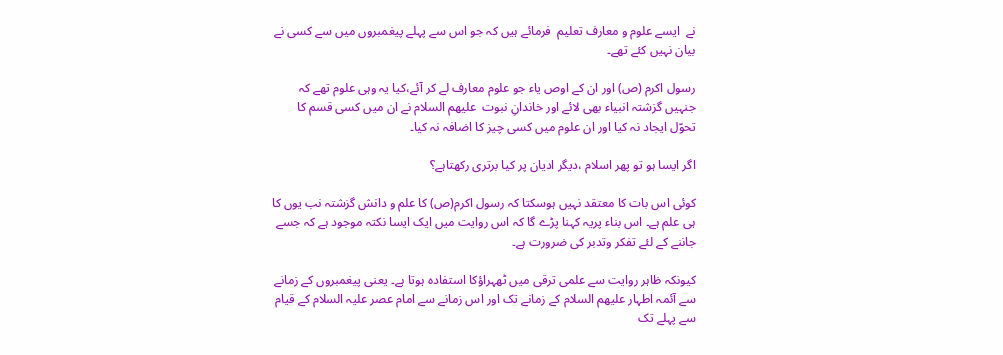نے  ایسے علوم و معارف تعلیم  فرمائے ہیں کہ جو اس سے پہلے پیغمبروں میں سے کسی نے بیان نہیں کئے تھے۔

رسول اکرم (ص) اور ان کے اوص یاء جو علوم معارف لے کر آئے،کیا یہ وہی علوم تھے کہ جنہیں گزشتہ انبیاء بھی لائے اور خاندانِ نبوت  علیھم السلام نے ان میں کسی قسم کا تحوّل ایجاد نہ کیا اور ان علوم میں کسی چیز کا اضافہ نہ کیا۔

اگر ایسا ہو تو پھر اسلام ،دیگر ادیان پر کیا برتری رکھتاہے؟

کوئی اس بات کا معتقد نہیں ہوسکتا کہ رسول اکرم(ص) کا علم و دانش گزشتہ نب یوں کا ہی علم ہے۔ اس بناء پریہ کہنا پڑے گا کہ اس روایت میں ایک ایسا نکتہ موجود ہے کہ جسے جاننے کے لئے تفکر وتدبر کی ضرورت ہے۔

کیونکہ ظاہر روایت سے علمی ترقی میں ٹھہراؤکا استفادہ ہوتا ہے۔ یعنی پیغمبروں کے زمانے سے آئمہ اطہار علیھم السلام کے زمانے تک اور اس زمانے سے امام عصر علیہ السلام کے قیام سے پہلے تک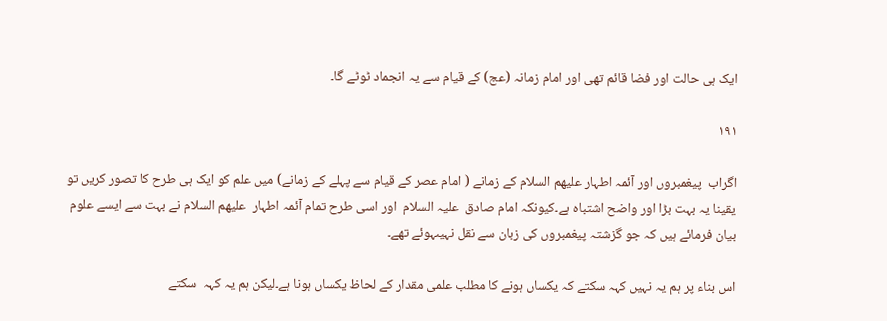ایک ہی حالت اور فضا قائم تھی اور امام زمانہ (عج) کے قیام سے یہ انجماد ٹوٹے گا۔

۱۹۱

اگراب  پیغمبروں اور آئمہ اطہار علیھم السلام کے زمانے ( امام عصر کے قیام سے پہلے کے زمانے) میں علم کو ایک ہی طرح کا تصور کریں تو یقینا یہ بہت بڑا اور واضح اشتباہ ہے۔کیونکہ امام صادق  علیہ السلام  اور اسی طرح تمام آئمہ اطہار  علیھم السلام نے بہت سے ایسے علوم بیان فرمائے ہیں کہ جو گزشتہ پیغمبروں کی زبان سے نقل نہیںہوئے تھے۔

اس بناء پر ہم یہ نہیں کہہ سکتے کہ یکساں ہونے کا مطلب علمی مقدار کے لحاظ یکساں ہونا ہے۔لیکن ہم یہ کہہ  سکتے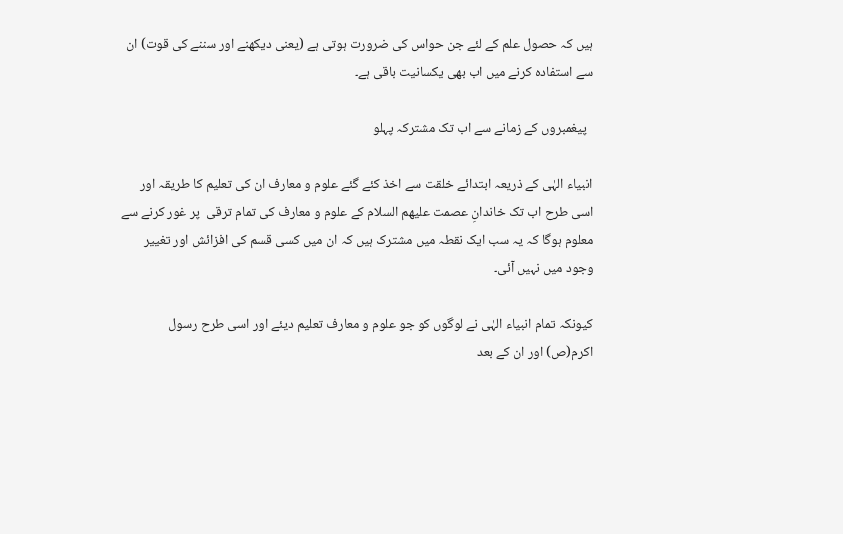ہیں کہ حصول علم کے لئے جن حواس کی ضرورت ہوتی ہے (یعنی دیکھنے اور سننے کی قوت) ان سے استفادہ کرنے میں اب بھی یکسانیت باقی ہے۔

  پیغمبروں کے زمانے سے اب تک مشترکہ پہلو

انبیاء الہٰی کے ذریعہ ابتدائے خلقت سے اخذ کئے گئے علوم و معارف ان کی تعلیم کا طریقہ اور اسی طرح اب تک خاندانِ عصمت علیھم السلام کے علوم و معارف کی تمام ترقی  پر غور کرنے سے معلوم ہوگا کہ یہ سب ایک نقطہ میں مشترک ہیں کہ ان میں کسی قسم کی افزائش اور تغییر وجود میں نہیں آئی۔

کیونکہ تمام انبیاء الہٰی نے لوگوں کو جو علوم و معارف تعلیم دیئے اور اسی طرح رسول اکرم(ص) اور ان کے بعد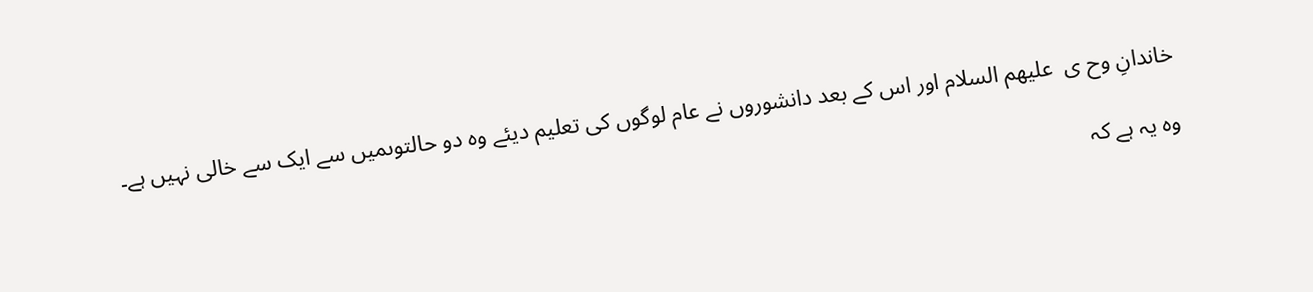خاندانِ وح ی  علیھم السلام اور اس کے بعد دانشوروں نے عام لوگوں کی تعلیم دیئے وہ دو حالتوںمیں سے ایک سے خالی نہیں ہے۔

وہ یہ ہے کہ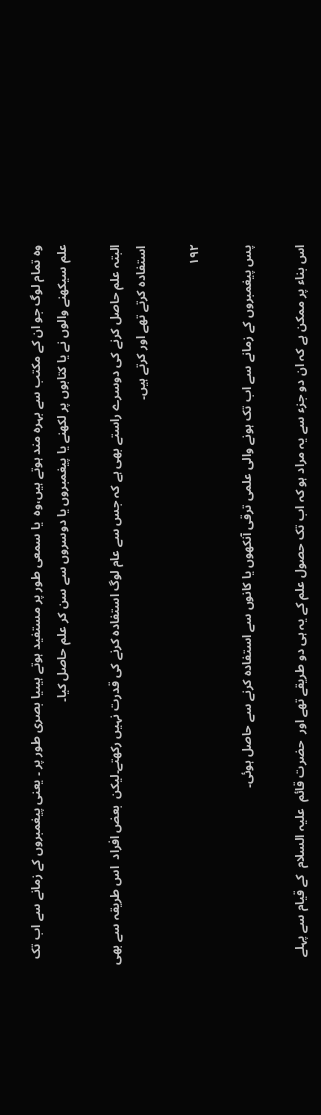وہ تمام لوگ جو ان کے مکتب سے بہرہ مند ہوتے ہیں،وہ  یا سمعی طور پر مستفید ہوتے ہیںیا بصری طور پر ۔ یعنی پیغمبروں کے زمانے سے اب تک علم سیکھنے والوں نے یا کتابوں پر لکھنے یا پیغمبروں یا دوسروں سے سن کر علم حاصل کیا۔

البتہ علم حاصل کرنے کی دوسرے راستے بھی ہے کہ جس سے عام لوگ استفادہ کرنے کی قدرت نہیں رکھتے۔لیکن  بعض افراد  اس طریقہ سے بھی استفادہ کرتے تھے اور کرتے ہیں۔

۱۹۲

پس پیغمبروں کے زمانے سے اب تک ہونے والی علمی ترقی آنکھوں یا کانوں سے استفادہ کرنے سے حاصل ہوئی۔

اس بناء پر ممکن ہے کہ ان دو جزء سے یہ مراد ہو کہ اب تک حصول علم کے یہ ہی دو طریقے تھے اور  حضرت قائم  علیہ السلام  کے قیام سے پہلے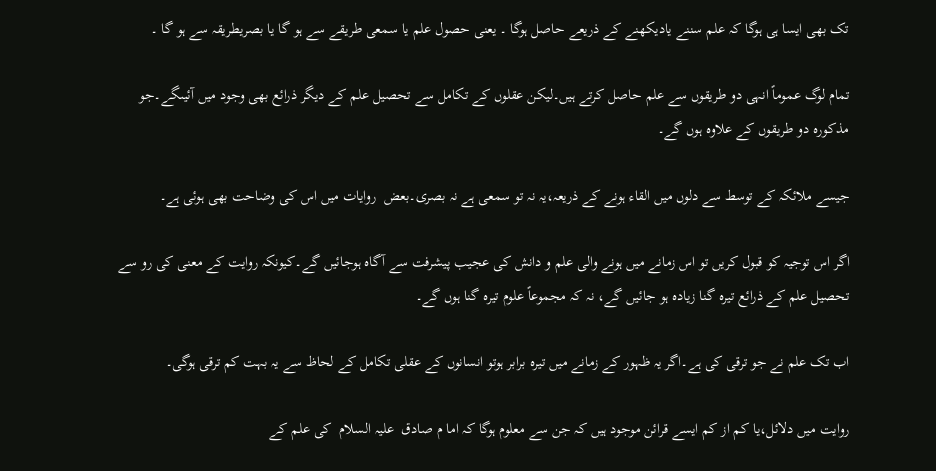تک بھی ایسا ہی ہوگا کہ علم سننے یادیکھنے کے ذریعے حاصل ہوگا ۔ یعنی حصول علم یا سمعی طریقے سے ہو گا یا بصریطریقہ سے ہو گا ۔

تمام لوگ عموماً انہی دو طریقوں سے علم حاصل کرتے ہیں۔لیکن عقلوں کے تکامل سے تحصیل علم کے دیگر ذرائع بھی وجود میں آئیںگے۔جو مذکورہ دو طریقوں کے علاوہ ہوں گے۔

جیسے ملائکہ کے توسط سے دلوں میں القاء ہونے کے ذریعہ،یہ نہ تو سمعی ہے نہ بصری۔بعض  روایات میں اس کی وضاحت بھی ہوئی ہے۔

اگر اس توجیہ کو قبول کریں تو اس زمانے میں ہونے والی علم و دانش کی عجیب پیشرفت سے آگاہ ہوجائیں گے۔کیونکہ روایت کے معنی کی رو سے تحصیل علم کے ذرائع تیرہ گنا زیادہ ہو جائیں گے، نہ کہ مجموعاً علوم تیرہ گنا ہوں گے۔

اب تک علم نے جو ترقی کی ہے۔اگر یہ ظہور کے زمانے میں تیرہ برابر ہوتو انسانوں کے عقلی تکامل کے لحاظ سے یہ بہت کم ترقی ہوگی۔

روایت میں دلائل،یا کم از کم ایسے قرائن موجود ہیں کہ جن سے معلوم ہوگا کہ اما م صادق  علیہ السلام  کی علم کے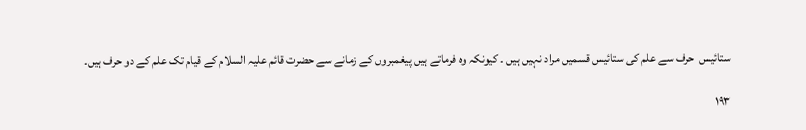ستائیس  حرف سے علم کی ستائیس قسمیں مراد نہیں ہیں ۔ کیونکہ وہ فرماتے ہیں پیغمبروں کے زمانے سے حضرت قائم علیہ السلام کے قیام تک علم کے دو حرف ہیں۔

۱۹۳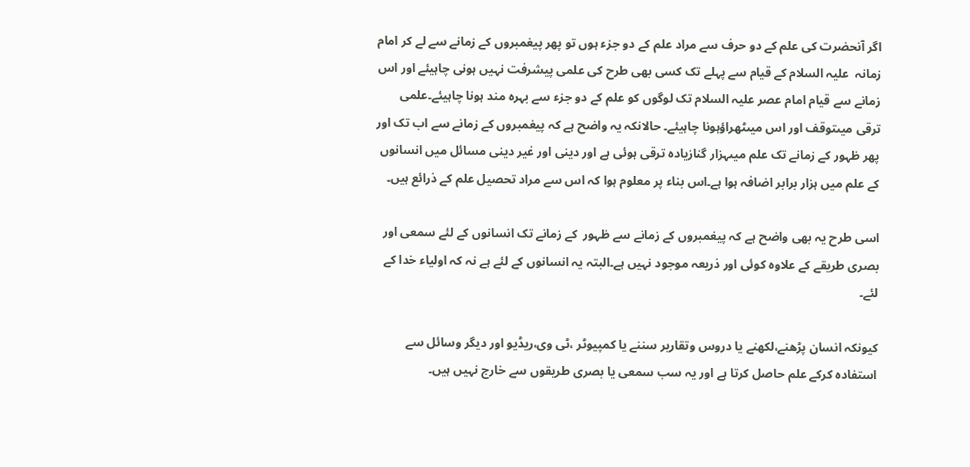اگر آنحضرت کی علم کے دو حرف سے مراد علم کے دو جزء ہوں تو پھر پیغمبروں کے زمانے سے لے کر امام زمانہ  علیہ السلام کے قیام سے پہلے تک کسی بھی طرح کی علمی پیشرفت نہیں ہونی چاہیئے اور اس زمانے سے قیام امام عصر علیہ السلام تک لوگوں کو علم کے دو جزء سے بہرہ مند ہونا چاہیئے۔علمی ترقی میںتوقف اور اس میںٹھراؤہونا چاہیئے۔ حالانکہ یہ واضح ہے کہ پیغمبروں کے زمانے سے اب تک اور پھر ظہور کے زمانے تک علم میںہزار گنازیادہ ترقی ہوئی ہے اور دینی اور غیر دینی مسائل میں انسانوں کے علم میں ہزار برابر اضافہ ہوا ہے۔اس بناء پر معلوم ہوا کہ اس سے مراد تحصیل علم کے ذرائع ہیں۔

اسی طرح یہ بھی واضح ہے کہ پیغمبروں کے زمانے سے ظہور  کے زمانے تک انسانوں کے لئے سمعی اور بصری طریقے کے علاوہ کوئی اور ذریعہ موجود نہیں ہے۔البتہ یہ انسانوں کے لئے ہے نہ کہ اولیاء خدا کے لئے۔

کیونکہ انسان پڑھنے،لکھنے یا دروس وتقاریر سننے یا کمپیوٹر ،ٹی وی،ریڈیو اور دیگر وسائل سے استفادہ کرکے علم حاصل کرتا ہے اور یہ سب سمعی یا بصری طریقوں سے خارج نہیں ہیں۔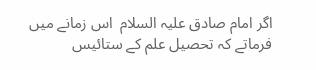اگر امام صادق علیہ السلام  اس زمانے میں فرماتے کہ تحصیل علم کے ستائیس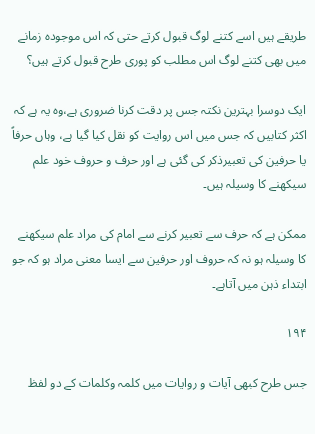طریقے ہیں اسے کتنے لوگ قبول کرتے حتی کہ اس موجودہ زمانے میں بھی کتنے لوگ اس مطلب کو پوری طرح قبول کرتے ہیں؟

ایک دوسرا بہترین نکتہ جس پر دقت کرنا ضروری ہے،وہ یہ ہے کہ اکثر کتابیں کہ جس میں اس روایت کو نقل کیا گیا ہے، وہاں حرفاً یا حرفین کی تعبیرذکر کی گئی ہے اور حرف و حروف خود علم سیکھنے کا وسیلہ ہیں۔

ممکن ہے کہ حرف سے تعبیر کرنے سے امام کی مراد علم سیکھنے کا وسیلہ ہو نہ کہ حروف اور حرفین سے ایسا معنی مراد ہو کہ جو ابتداء ذہن میں آتاہے۔

۱۹۴

جس طرح کبھی آیات و روایات میں کلمہ وکلمات کے دو لفظ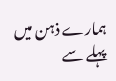ہمارے ذہن میں  پہلے سے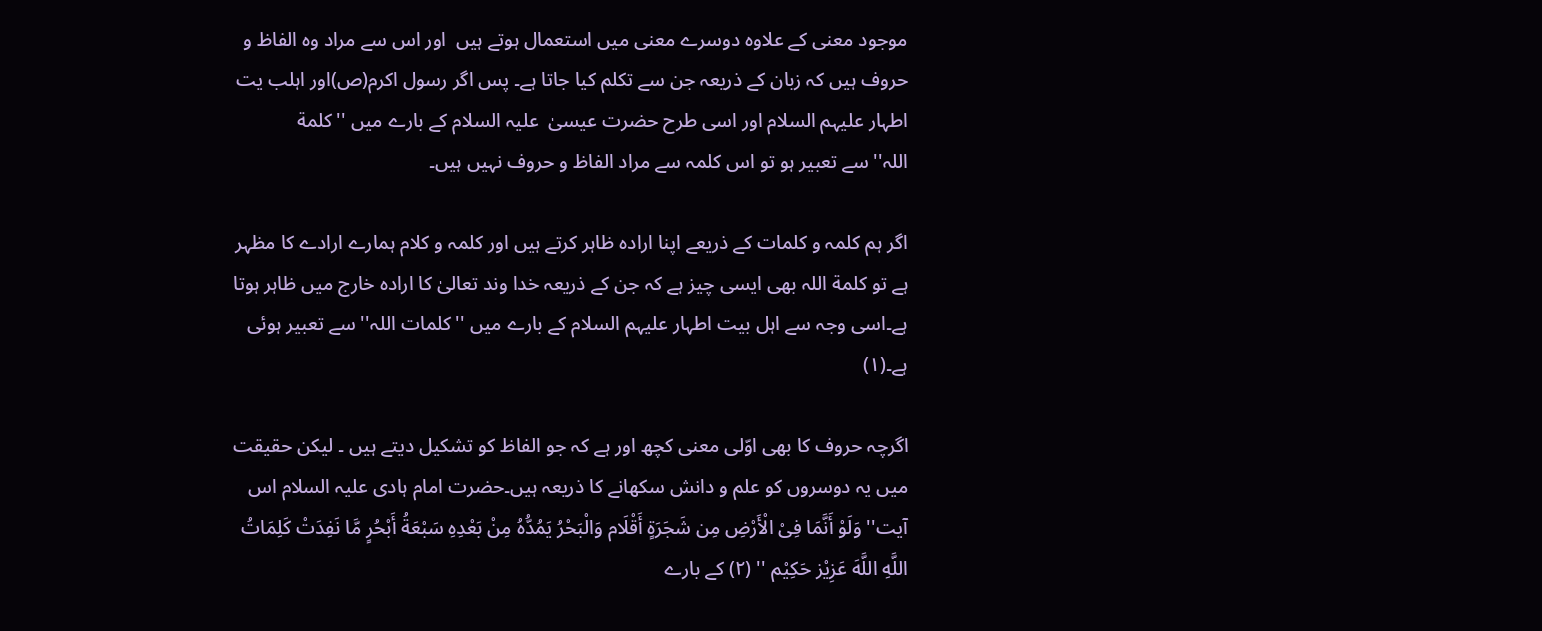موجود معنی کے علاوہ دوسرے معنی میں استعمال ہوتے ہیں  اور اس سے مراد وہ الفاظ و حروف ہیں کہ زبان کے ذریعہ جن سے تکلم کیا جاتا ہے۔ پس اگر رسول اکرم(ص)اور اہلب یت اطہار علیہم السلام اور اسی طرح حضرت عیسیٰ  علیہ السلام کے بارے میں ''کلمة اللہ''سے تعبیر ہو تو اس کلمہ سے مراد الفاظ و حروف نہیں ہیں۔

اگر ہم کلمہ و کلمات کے ذریعے اپنا ارادہ ظاہر کرتے ہیں اور کلمہ و کلام ہمارے ارادے کا مظہر ہے تو کلمة اللہ بھی ایسی چیز ہے کہ جن کے ذریعہ خدا وند تعالیٰ کا ارادہ خارج میں ظاہر ہوتا ہے۔اسی وجہ سے اہل بیت اطہار علیہم السلام کے بارے میں ''کلمات اللہ'' سے تعبیر ہوئی ہے۔(۱)

اگرچہ حروف کا بھی اوّلی معنی کچھ اور ہے کہ جو الفاظ کو تشکیل دیتے ہیں ۔ لیکن حقیقت میں یہ دوسروں کو علم و دانش سکھانے کا ذریعہ ہیں۔حضرت امام ہادی علیہ السلام اس آیت'' وَلَوْ أَنَّمَا فِیْ الْأَرْضِ مِن شَجَرَةٍ أَقْلَام وَالْبَحْرُ یَمُدُّهُ مِنْ بَعْدِهِ سَبْعَةُ أَبْحُرٍ مَّا نَفِدَتْ کَلِمَاتُ اللَّهِ اللَّهَ عَزِیْز حَکِیْم '' (۲) کے بارے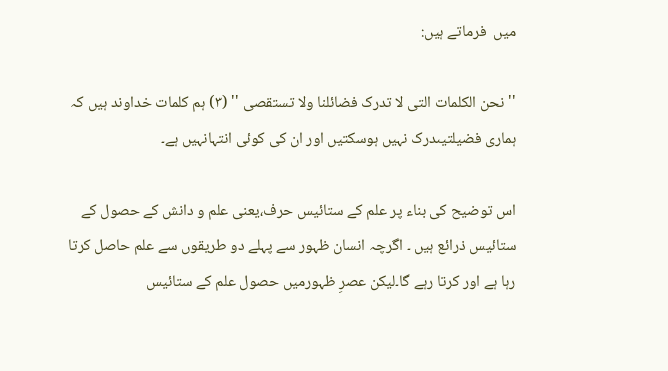میں  فرماتے ہیں:

'' نحن الکلمات التی لا تدرک فضائلنا ولا تستقصی '' (۳) ہم کلمات خداوند ہیں کہ ہماری فضیلتیںدرک نہیں ہوسکتیں اور ان کی کوئی انتہانہیں ہے۔

اس توضیح کی بناء پر علم کے ستائیس حرف،یعنی علم و دانش کے حصول کے ستائیس ذرائع ہیں ۔ اگرچہ انسان ظہور سے پہلے دو طریقوں سے علم حاصل کرتا رہا ہے اور کرتا رہے گا۔لیکن عصرِ ظہورمیں حصول علم کے ستائیس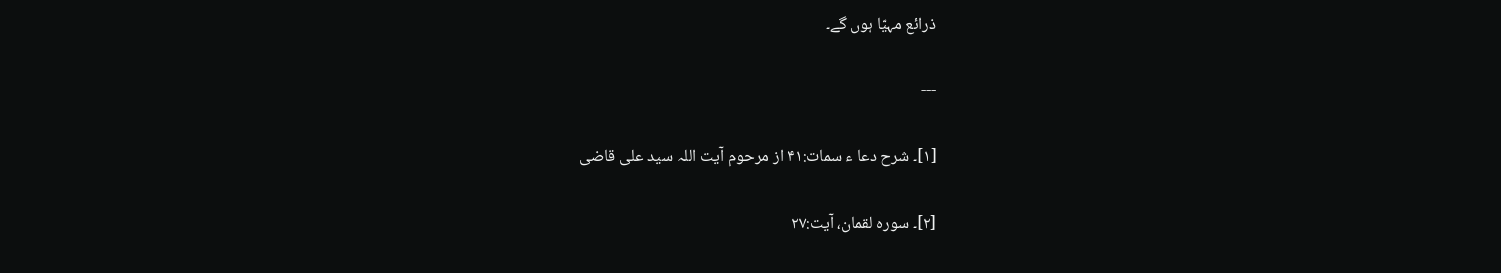ذرائع مہیّا ہوں گے۔

---

[۱]۔ شرح دعا ء سمات:۴۱ از مرحوم آیت اللہ سید علی قاضی

[۲]۔ سورہ لقمان، آیت:۲۷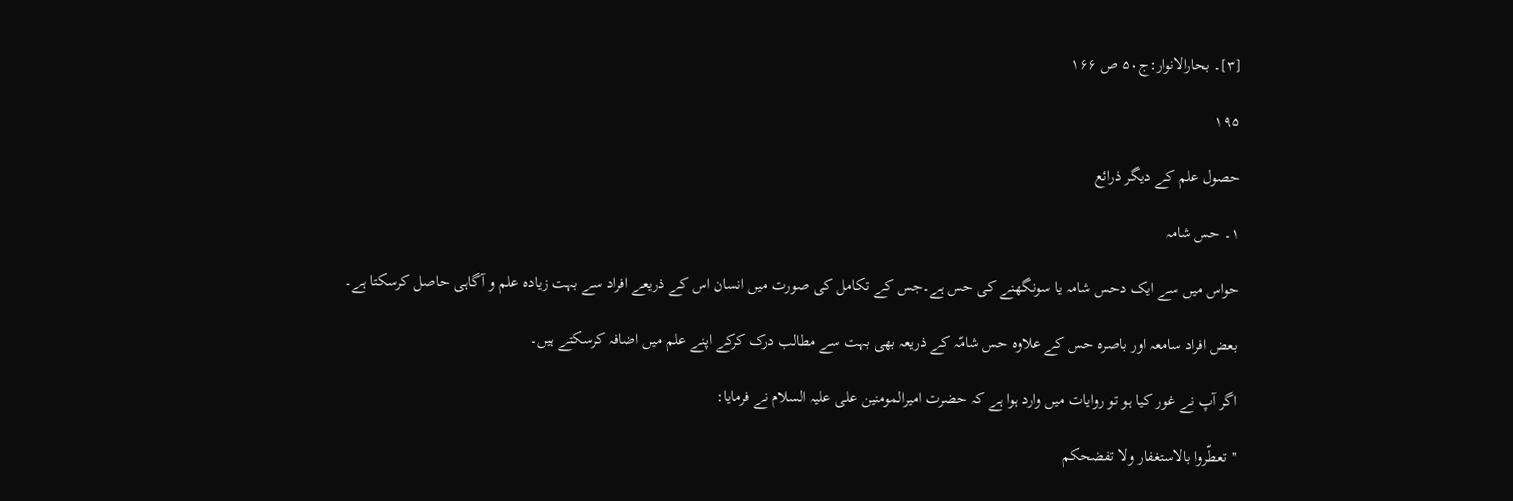[۳]۔ بحارالانوار:ج۵۰ ص ۱۶۶

۱۹۵

حصول علم کے دیگر ذرائع

۱۔ حس شامہ

حواس میں سے ایک دحس شامہ یا سونگھنے کی حس ہے۔جس کے تکامل کی صورت میں انسان اس کے ذریعے افراد سے بہت زیادہ علم و آگاہی حاصل کرسکتا ہے۔

بعض افراد سامعہ اور باصرہ حس کے علاوہ حس شامّہ کے ذریعہ بھی بہت سے مطالب درک کرکے اپنے علم میں اضافہ کرسکتے ہیں۔

اگر آپ نے غور کیا ہو تو روایات میں وارد ہوا ہے کہ حضرت امیرالمومنین علی علیہ السلام نے فرمایا:

''تعطّروا بالاستغفار ولا تفضحکم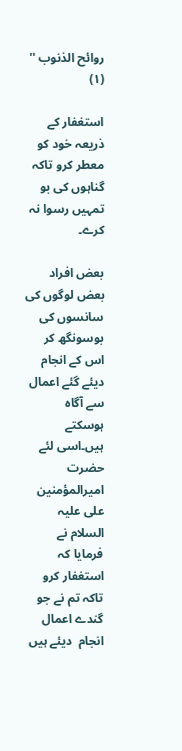روائح الذنوب '' (۱)

استغفار کے ذریعہ خود کو معطر کرو تاکہ گناہوں کی بو تمہیں رسوا نہ کرے۔

بعض افراد بعض لوگوں کی سانسوں کی بوسونگھ کر اس کے انجام دیئے گئے اعمال سے آگاہ ہوسکتے ہیں۔اسی لئے حضرت امیرالمؤمنین علی علیہ السلام نے فرمایا کہ استغفار کرو تاکہ تم نے جو گندے اعمال انجام  دیئے ہیں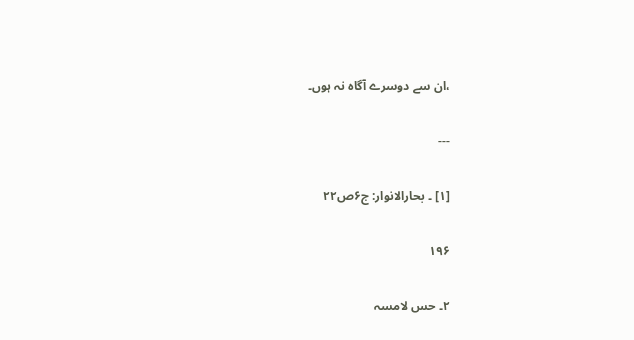،ان سے دوسرے آگاہ نہ ہوں۔

---

[۱] ۔ بحارالانوار: ج۶ص۲۲

۱۹۶

۲۔ حس لامسہ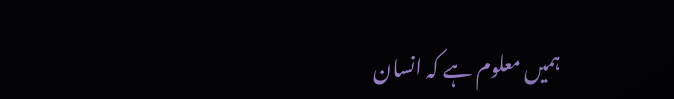ہمیں معلوم ہے کہ انسان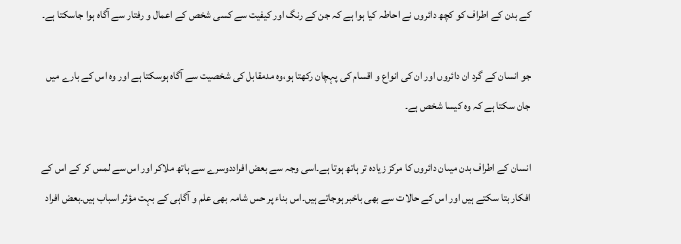کے بدن کے اطراف کو کچھ دائروں نے احاطہ کیا ہوا ہے کہ جن کے رنگ اور کیفیت سے کسی شخص کے اعمال و رفتار سے آگاہ ہوا جاسکتا ہے۔

جو انسان کے گرد ان دائروں اور ان کی انواع و اقسام کی پہچان رکھتا ہو،وہ مدمقابل کی شخصیت سے آگاہ ہوسکتا ہے اور وہ اس کے بارے میں جان سکتا ہے کہ وہ کیسا شخص ہے۔

انسان کے اطراف بدن میںان دائروں کا مرکز زیادہ تر ہاتھ ہوتا ہے۔اسی وجہ سے بعض افراددوسرے سے ہاتھ ملاکر اور اس سے لمس کر کے اس کے افکار بتا سکتے ہیں اور اس کے حالات سے بھی باخبر ہوجاتے ہیں۔اس بناء پر حس شامہ بھی علم و آگاہی کے بہت مؤثر اسباب ہیں۔بعض افراد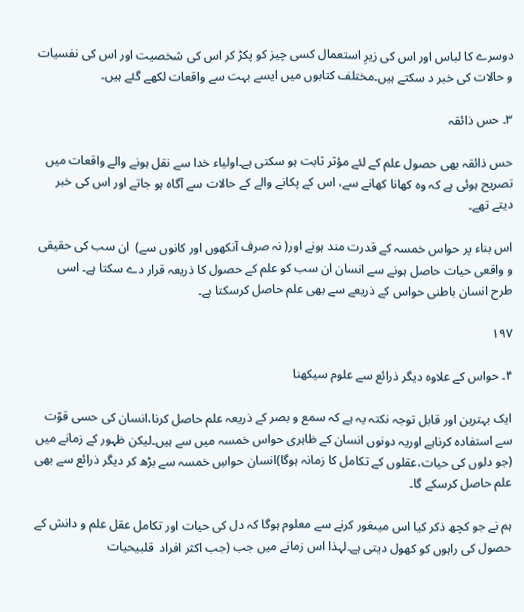دوسرے کا لباس اور اس کی زیرِ استعمال کسی چیز کو پکڑ کر اس کی شخصیت اور اس کی نفسیات و حالات کی خبر د سکتے ہیں۔مختلف کتابوں میں ایسے بہت سے واقعات لکھے گئے ہیں۔

۳۔ حس ذائقہ

حس ذائقہ بھی حصول علم کے لئے مؤثر ثابت ہو سکتی ہے۔اولیاء خدا سے نقل ہونے والے واقعات میں تصریح ہوئی ہے کہ وہ کھانا کھانے سے، اس کے پکانے والے کے حالات سے آگاہ ہو جاتے اور اس کی خبر دیتے تھے۔

اس بناء پر حواس خمسہ کے قدرت مند ہونے اور( نہ صرف آنکھوں اور کانوں سے)  ان سب کی حقیقی و واقعی حیات حاصل ہونے سے انسان ان سب کو علم کے حصول کا ذریعہ قرار دے سکتا ہے۔ اسی طرح انسان باطنی حواس کے ذریعے سے بھی علم حاصل کرسکتا ہے۔

۱۹۷

۴۔ حواس کے علاوہ دیگر ذرائع سے علوم سیکھنا

ایک بہترین اور قابل توجہ نکتہ یہ ہے کہ سمع و بصر کے ذریعہ علم حاصل کرنا،انسان کی حسی قوّت  سے استفادہ کرناہے اوریہ دونوں انسان کے ظاہری حواس خمسہ میں سے ہیں۔لیکن ظہور کے زمانے میں (جو دلوں کی حیات،عقلوں کے تکامل کا زمانہ ہوگا)انسان حواسِ خمسہ سے بڑھ کر دیگر ذرائع سے بھی علم حاصل کرسکے گا۔

ہم نے جو کچھ ذکر کیا اس میںغور کرنے سے معلوم ہوگا کہ دل کی حیات اور تکامل عقل علم و دانش کے حصول کی راہوں کو کھول دیتی ہے۔لہذا اس زمانے میں جب (جب اکثر افراد  قلبیحیات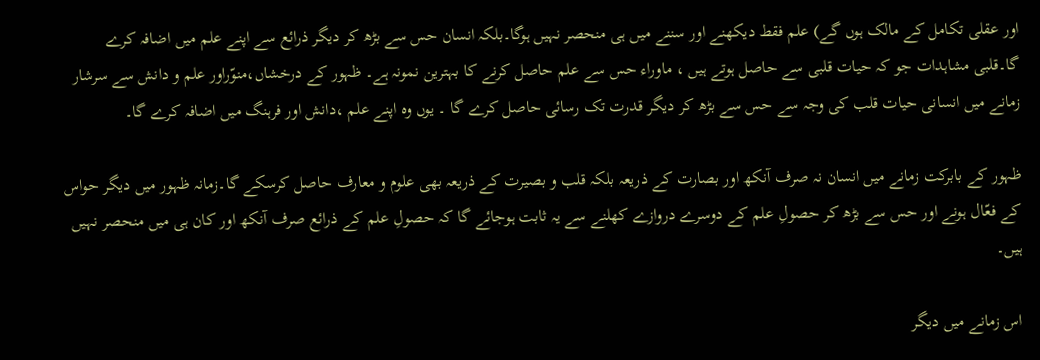اور عقلی تکامل کے مالک ہوں گے) علم فقط دیکھنے اور سننے میں ہی منحصر نہیں ہوگا۔بلکہ انسان حس سے بڑھ کر دیگر ذرائع سے اپنے علم میں اضافہ کرے گا۔قلبی مشاہدات جو کہ حیات قلبی سے حاصل ہوتے ہیں ، ماوراء حس سے علم حاصل کرنے کا بہترین نمونہ ہے۔ ظہور کے درخشاں،منوّراور علم و دانش سے سرشار زمانے میں انسانی حیات قلب کی وجہ سے حس سے بڑھ کر دیگر قدرت تک رسائی حاصل کرے گا ۔ یوں وہ اپنے علم ،دانش اور فرہنگ میں اضافہ کرے گا۔

ظہور کے بابرکت زمانے میں انسان نہ صرف آنکھ اور بصارت کے ذریعہ بلکہ قلب و بصیرت کے ذریعہ بھی علوم و معارف حاصل کرسکے گا۔زمانہ ظہور میں دیگر حواس کے فعّال ہونے اور حس سے بڑھ کر حصولِ علم کے دوسرے دروازے کھلنے سے یہ ثابت ہوجائے گا کہ حصولِ علم کے ذرائع صرف آنکھ اور کان ہی میں منحصر نہیں ہیں۔

اس زمانے میں دیگر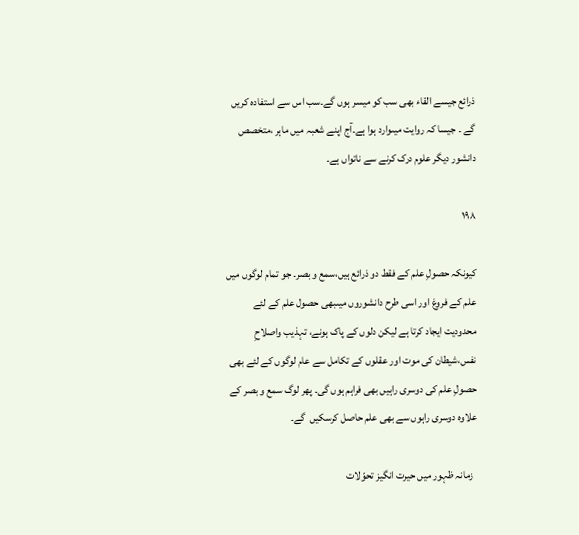ذرائع جیسے القاء بھی سب کو میسر ہوں گے۔سب اس سے استفادہ کریں گے ۔ جیسا کہ روایت میںوارد ہوا ہے۔آج اپنے شعبہ میں ماہر ،متخصص دانشور دیگر علوم درک کرنے سے ناتواں ہے۔

۱۹۸

کیونکہ حصولِ علم کے فقط دو ذرائع ہیں،سمع و بصر۔ جو تمام لوگوں میں علم کے فروغ اور اسی طرح دانشوروں میںبھی حصول علم کے لئے محدودیت ایجاد کرتا ہے لیکن دلوں کے پاک ہونے، تہذیب واصلاحِ نفس،شیطان کی موت اور عقلوں کے تکامل سے عام لوگوں کے لئے بھی حصولِ علم کی دوسری راہیں بھی فراہم ہوں گی۔ پھر لوگ سمع و بصر کے علاوہ دوسری راہوں سے بھی علم حاصل کرسکیں  گے۔

  زمانہ ظہور میں حیرت انگیز تحوّلات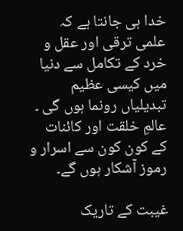خدا ہی جانتا ہے کہ علمی ترقی اور عقل و خرد کے تکامل سے دنیا میں کیسی عظیم تبدیلیاں رونما ہوں گی ۔ عالمِ خلقت اور کائنات کے کون کون سے اسرار و رموز آشکار ہوں گے۔

غیبت کے تاریک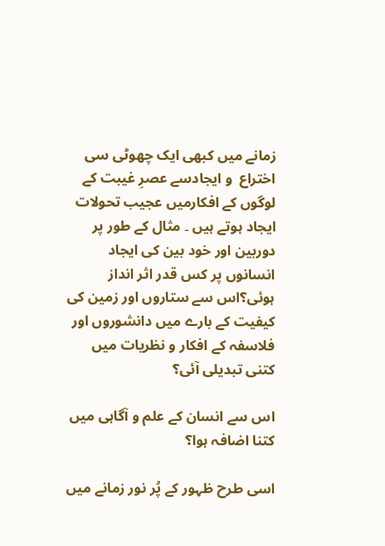زمانے میں کبھی ایک چھوٹی سی اختراع  و ایجادسے عصرِ غیبت کے لوگوں کے افکارمیں عجیب تحولات ایجاد ہوتے ہیں ۔ مثال کے طور پر دوربین اور خود بین کی ایجاد انسانوں پر کس قدر اثر انداز ہوئی؟اس سے ستاروں اور زمین کی کیفیت کے بارے میں دانشوروں اور فلاسفہ کے افکار و نظریات میں کتنی تبدیلی آئی؟

اس سے انسان کے علم و آگاہی میں کتنا اضافہ ہوا؟

اسی طرح ظہور کے پُر نور زمانے میں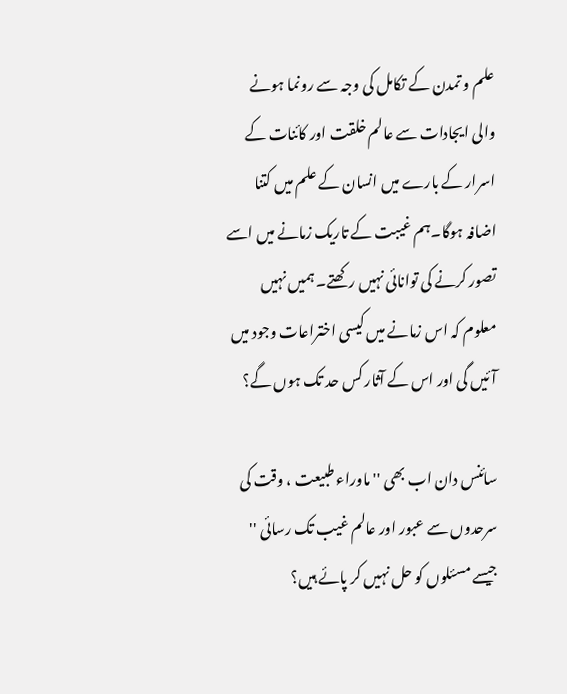علم و تمدن کے تکامل کی وجہ سے رونما ہونے والی ایجادات سے عالم خلقت اور کائنات کے اسرار کے بارے میں انسان کے علم میں کتنا اضافہ ہوگا۔ہم غیبت کے تاریک زمانے میں اسے تصور کرنے کی توانائی نہیں رکھتے۔ ہمیں نہیں معلوم کہ اس زمانے میں کیسی اختراعات وجود میں آئیں گی اور اس کے آثار کس حد تک ہوں گے؟

سائنس دان اب بھی ''ماوراء طبیعت ، وقت کی سرحدوں سے عبور اور عالم غیب تک رسائی '' جیسے مسئلوں کو حل نہیں کر پائے ہیں؟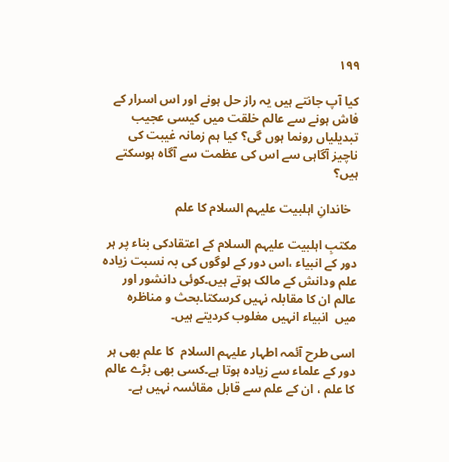۱۹۹

کیا آپ جانتے ہیں یہ راز حل ہونے اور اس اسرار کے فاش ہونے سے عالم خلقت میں کیسی عجیب تبدیلیاں رونما ہوں گی؟ کیا ہم زمانہ غیبت کی ناچیز آگاہی سے اس کی عظمت سے آگاہ ہوسکتے ہیں؟

  خاندانِ اہلبیت علیہم السلام کا علم

مکتبِ اہلبیت علیہم السلام کے اعتقادکی بناء پر ہر دور کے انبیاء ،اس دور کے لوگوں کی بہ نسبت زیادہ علم ودانش کے مالک ہوتے ہیں۔کوئی دانشور اور عالم ان کا مقابلہ نہیں کرسکتا۔بحث و مناظرہ  میں  انبیاء انہیں مغلوب کردیتے ہیں۔

اسی طرح آئمہ اطہار علیہم السلام  کا علم بھی ہر دور کے علماء سے زیادہ ہوتا ہے۔کسی بھی بڑے عالم کا علم ، ان کے علم سے قابل مقائسہ نہیں ہے۔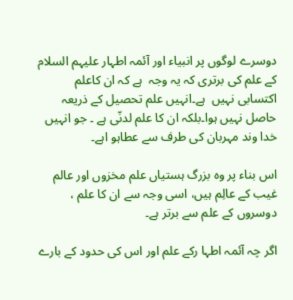دوسرے لوگوں پر انبیاء اور آئمہ اطہار علیہم السلام کے علم کی برتری کہ یہ وجہ  ہے کہ ان کاعلم اکتسابی نہیں  ہے۔انہیں علم تحصیل کے ذریعہ حاصل نہیں ہوا۔بلکہ ان کا علم لدنّی ہے ۔ جو انہیں خدا وند مہربان کی طرف سے عطاہو اہے۔

اس بناء پر وہ بزرگ ہستیاں علم مخزوں اور عالم غیب کے عالِم ہیں، اسی وجہ سے ان کا علم ، دوسروں کے علم سے برتر ہے۔

اگر چہ آئمہ اطہا رکے علم اور اس کی حدود کے بارے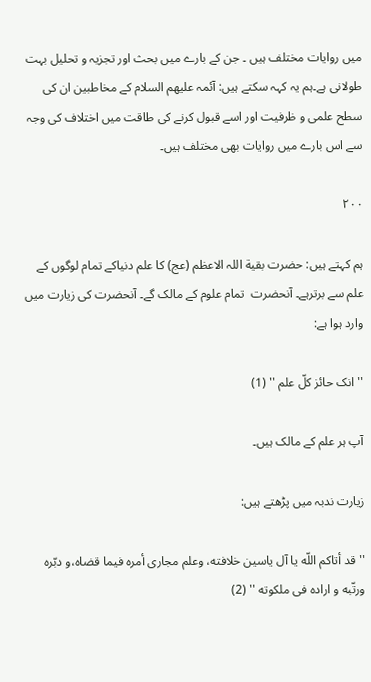میں روایات مختلف ہیں ۔ جن کے بارے میں بحث اور تجزیہ و تحلیل بہت طولانی ہے۔ہم یہ کہہ سکتے ہیں: آئمہ علیھم السلام کے مخاطبین ان کی سطح علمی و ظرفیت اور اسے قبول کرنے کی طاقت میں اختلاف کی وجہ سے اس بارے میں روایات بھی مختلف ہیں۔

۲۰۰

ہم کہتے ہیں: حضرت بقیة اللہ الاعظم (عج) کا علم دنیاکے تمام لوگوں کے علم سے برترہے۔ آنحضرت  تمام علوم کے مالک گے۔ آنحضرت کی زیارت میں وارد ہوا ہے:

'' انک حائز کلّ علم '' (1)

آپ ہر علم کے مالک ہیں۔

زیارت ندبہ میں پڑھتے ہیں:

'' قد أتاکم اللّه یا آل یاسین خلافته، وعلم مجاری أمره فیما قضاه،و دبّره ورتّبه و اراده فی ملکوته '' (2)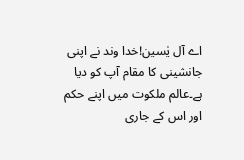اے آل یٰسین!خدا وند نے اپنی جانشینی کا مقام آپ کو دیا ہے۔عالم ملکوت میں اپنے حکم اور اس کے جاری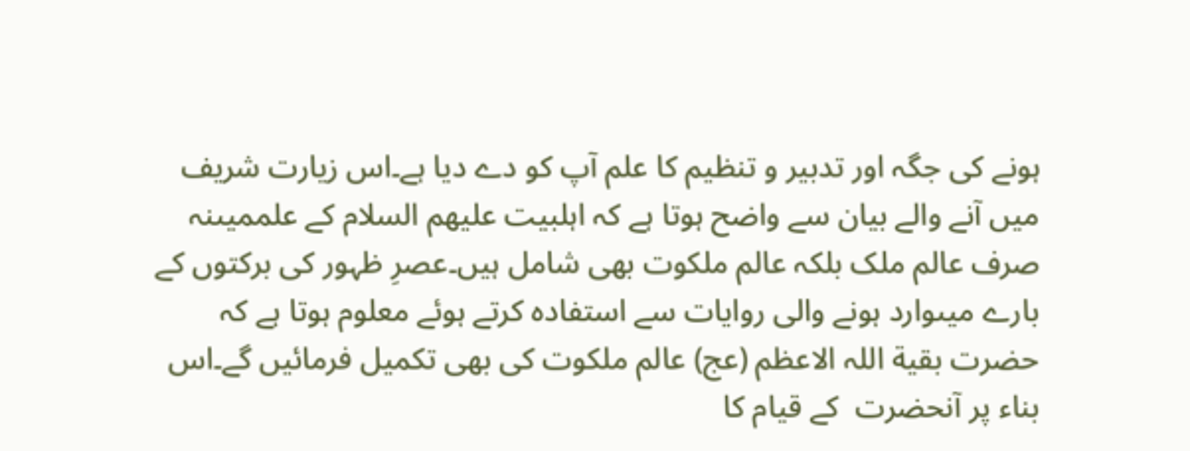ہونے کی جگہ اور تدبیر و تنظیم کا علم آپ کو دے دیا ہے۔اس زیارت شریف میں آنے والے بیان سے واضح ہوتا ہے کہ اہلبیت علیھم السلام کے علممیںنہ صرف عالم ملک بلکہ عالم ملکوت بھی شامل ہیں۔عصرِ ظہور کی برکتوں کے بارے میںوارد ہونے والی روایات سے استفادہ کرتے ہوئے معلوم ہوتا ہے کہ حضرت بقیة اللہ الاعظم (عج) عالم ملکوت کی بھی تکمیل فرمائیں گے۔اس بناء پر آنحضرت  کے قیام کا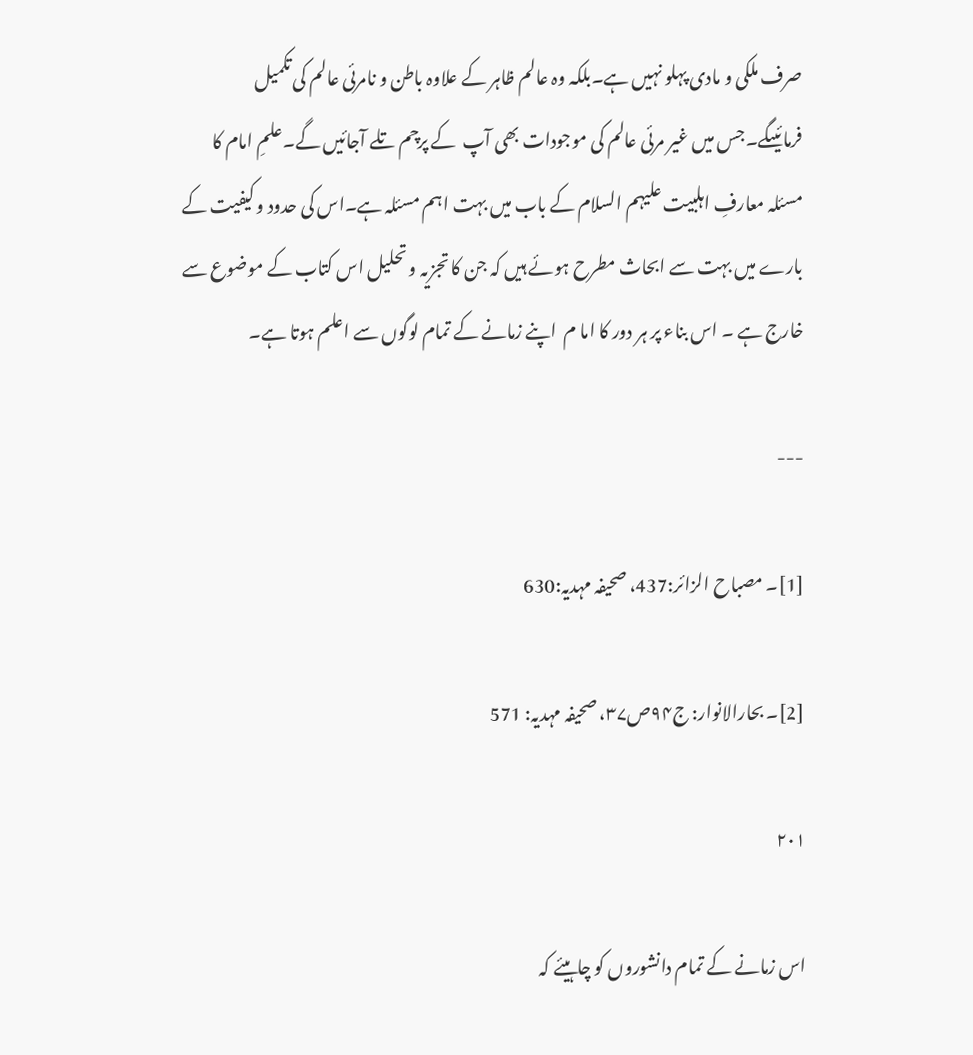صرف ملکی و مادی پہلو نہیں ہے۔بلکہ وہ عالم ظاہر کے علاوہ باطن و نامرئی عالم کی تکمیل فرمائیںگے۔جس میں غیر مرئی عالم کی موجودات بھی آپ  کے پرچم تلے آجائیں گے۔علمِ امام کا مسئلہ معارفِ اہلبیت علیہم السلام کے باب میں بہت اہم مسئلہ ہے۔اس کی حدود و کیفیت کے بارے میں بہت سے ابحاث مطرح ہوئے ہیں کہ جن کا تجزیہ و تحلیل اس کتاب کے موضوع سے خارج ہے ۔ اس بناء پر ہر دور کا اما م  اپنے زمانے کے تمام لوگوں سے اعلم ہوتا ہے۔

---

[1]۔ مصباح الزائر:437، صحیفہ مہدیہ:630

[2]۔ بحارالانوار: ج۹۴ص۳۷، صحیفہ مہدیہ: 571

۲۰۱

اس زمانے کے تمام دانشوروں کو چاہیئے کہ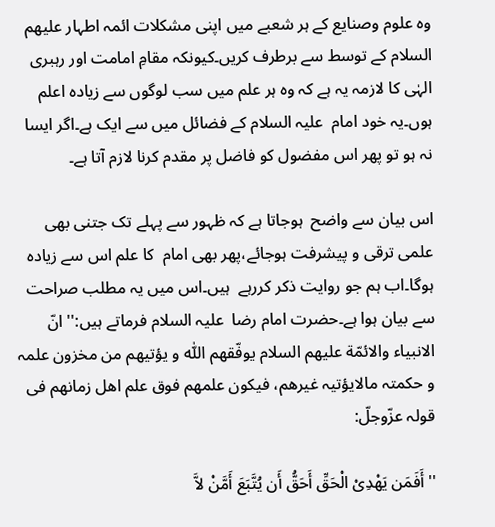وہ علوم وصنایع کے ہر شعبے میں اپنی مشکلات ائمہ اطہار علیھم السلام کے توسط سے برطرف کریں۔کیونکہ مقامِ امامت اور رہبری الہٰی کا لازمہ یہ ہے کہ وہ ہر علم میں سب لوگوں سے زیادہ اعلم ہوں۔یہ خود امام  علیہ السلام کے فضائل میں سے ایک ہے۔اگر ایسا نہ ہو تو پھر اس مفضول کو فاضل پر مقدم کرنا لازم آتا ہے۔

اس بیان سے واضح  ہوجاتا ہے کہ ظہور سے پہلے تک جتنی بھی علمی ترقی و پیشرفت ہوجائے،پھر بھی امام  کا علم اس سے زیادہ ہوگا۔اب ہم جو روایت ذکر کررہے  ہیں۔اس میں یہ مطلب صراحت سے بیان ہوا ہے۔حضرت امام رضا  علیہ السلام فرماتے ہیں:'' انّ الانبیاء والائمّة علیھم السلام یوفّقھم اللّٰہ و یؤتیھم من مخزون علمہ و حکمتہ مالایؤتیہ غیرھم، فیکون علمھم فوق علم اھل زمانھم فی قولہ عزّوجلّ:

''أَفَمَن یَهْدِیْ الْحَقِّ أَحَقُّ أَن یُتَّبَعَ أَمَّنْ لاَّ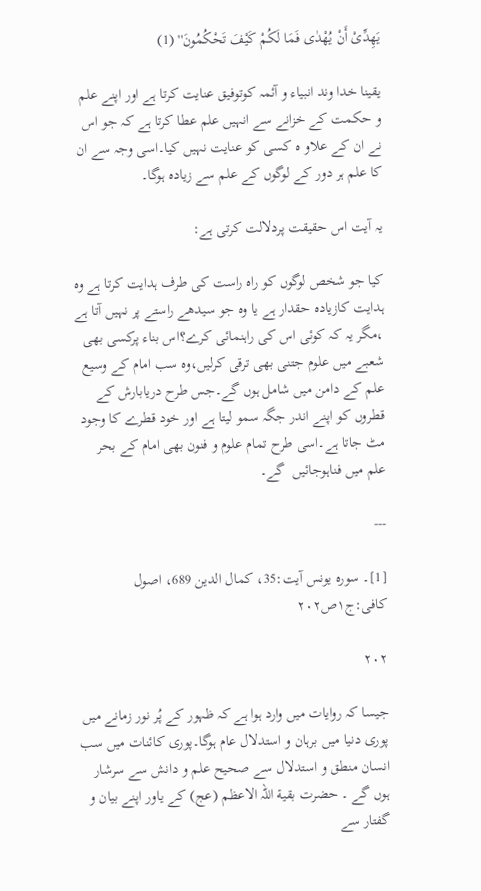یَهِدِّیْ أَنْ یُهْدٰی فَمَا لَکُمْ کَیْفَ تَحْکُمُونَ'' (1)

یقینا خدا وند انبیاء و آئمہ کوتوفیق عنایت کرتا ہے اور اپنے علم و حکمت کے خزانے سے انہیں علم عطا کرتا ہے کہ جو اس نے ان کے علاو ہ کسی کو عنایت نہیں کیا۔اسی وجہ سے ان کا علم ہر دور کے لوگوں کے علم سے زیادہ ہوگا۔

یہ آیت اس حقیقت پردلالت کرتی ہے:

کیا جو شخص لوگوں کو راہ راست کی طرف ہدایت کرتا ہے وہ ہدایت کازیادہ حقدار ہے یا وہ جو سیدھے راستے پر نہیں آتا ہے ،مگر یہ کہ کوئی اس کی راہنمائی کرے؟اس بناء پرکسی بھی شعبے میں علوم جتنی بھی ترقی کرلیں،وہ سب امام کے وسیع علم کے دامن میں شامل ہوں گے۔جس طرح دریابارش کے قطروں کو اپنے اندر جگہ سمو لیتا ہے اور خود قطرے کا وجود مٹ جاتا ہے۔اسی طرح تمام علوم و فنون بھی امام کے بحر علم میں فناہوجائیں  گے۔

---

[1]۔ سورہ یونس آیت:35، کمال الدین 689، اصول کافی:ج۱ص۲۰۲

۲۰۲

جیسا کہ روایات میں وارد ہوا ہے کہ ظہور کے پُر نور زمانے میں پوری دنیا میں برہان و استدلال عام ہوگا۔پوری کائنات میں سب انسان منطق و استدلال سے صحیح علم و دانش سے سرشار ہوں گے ۔ حضرت بقیة اللہ الاعظم (عج) کے یاور اپنے بیان و گفتار سے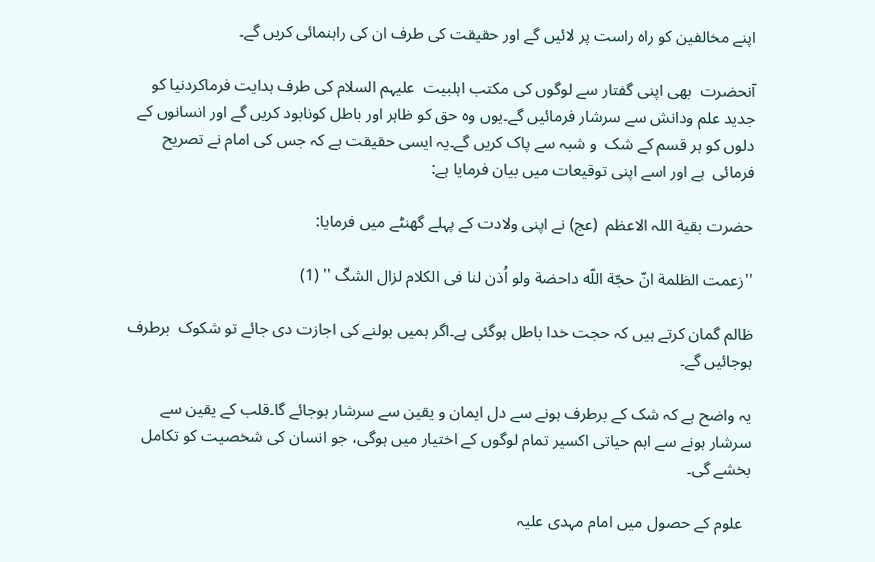اپنے مخالفین کو راہ راست پر لائیں گے اور حقیقت کی طرف ان کی راہنمائی کریں گے۔

آنحضرت  بھی اپنی گفتار سے لوگوں کی مکتب اہلبیت  علیہم السلام کی طرف ہدایت فرماکردنیا کو جدید علم ودانش سے سرشار فرمائیں گے۔یوں وہ حق کو ظاہر اور باطل کونابود کریں گے اور انسانوں کے دلوں کو ہر قسم کے شک  و شبہ سے پاک کریں گے۔یہ ایسی حقیقت ہے کہ جس کی امام نے تصریح فرمائی  ہے اور اسے اپنی توقیعات میں بیان فرمایا ہے:

حضرت بقیة اللہ الاعظم  (عج) نے اپنی ولادت کے پہلے گھنٹے میں فرمایا:

''زعمت الظلمة انّ حجّة اللّه داحضة ولو اُذن لنا فی الکلام لزال الشکّ '' (1)

ظالم گمان کرتے ہیں کہ حجت خدا باطل ہوگئی ہے۔اگر ہمیں بولنے کی اجازت دی جائے تو شکوک  برطرف ہوجائیں گے۔

یہ واضح ہے کہ شک کے برطرف ہونے سے دل ایمان و یقین سے سرشار ہوجائے گا۔قلب کے یقین سے سرشار ہونے سے اہم حیاتی اکسیر تمام لوگوں کے اختیار میں ہوگی، جو انسان کی شخصیت کو تکامل بخشے گی۔

  علوم کے حصول میں امام مہدی علیہ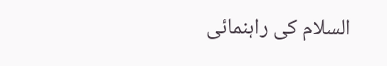السلام کی راہنمائی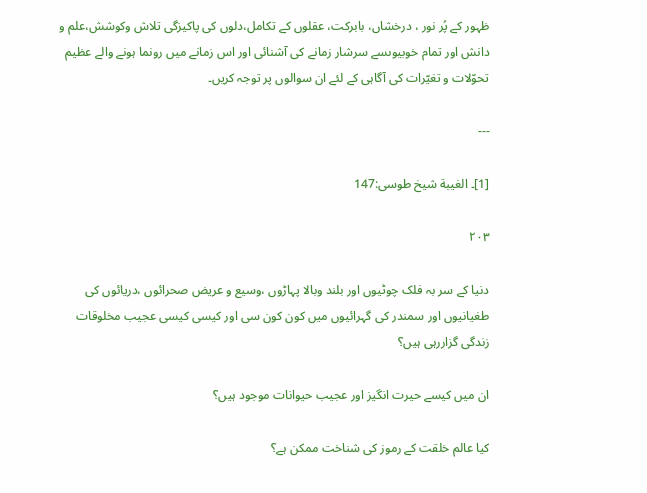ظہور کے پُر نور ، درخشاں، بابرکت، عقلوں کے تکامل،دلوں کی پاکیزگی تلاش وکوشش،علم و دانش اور تمام خوبیوںسے سرشار زمانے کی آشنائی اور اس زمانے میں رونما ہونے والے عظیم تحوّلات و تغیّرات کی آگاہی کے لئے ان سوالوں پر توجہ کریں۔

---

[1]۔ الغیبة شیخ طوسی:147

۲۰۳

دنیا کے سر بہ فلک چوٹیوں اور بلند وبالا پہاڑوں ،وسیع و عریض صحرائوں ،دریائوں کی طغیانیوں اور سمندر کی گہرائیوں میں کون کون سی اور کیسی کیسی عجیب مخلوقات زندگی گزاررہی ہیں؟

ان میں کیسے حیرت انگیز اور عجیب حیوانات موجود ہیں؟

کیا عالم خلقت کے رموز کی شناخت ممکن ہے؟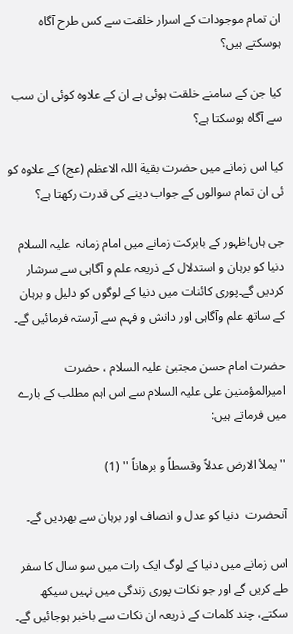ان تمام موجودات کے اسرار خلقت سے کس طرح آگاہ ہوسکتے ہیں؟

کیا جن کے سامنے خلقت ہوئی ہے ان کے علاوہ کوئی ان سب سے آگاہ ہوسکتا ہے؟

کیا اس زمانے میں حضرت بقیة اللہ الاعظم (عج) کے علاوہ کو ئی ان تمام سوالوں کے جواب دینے کی قدرت رکھتا ہے؟

جی ہاں!ظہور کے بابرکت زمانے میں امام زمانہ  علیہ السلام دنیا کو برہان و استدلال کے ذریعہ علم و آگاہی سے سرشار کردیں گے۔پوری کائنات میں دنیا کے لوگوں کو دلیل و برہان کے ساتھ علم وآگاہی اور دانش و فہم سے آرستہ فرمائیں گے۔

حضرت امام حسن مجتبیٰ علیہ السلام ، حضرت امیرالمؤمنین علی علیہ السلام سے اس اہم مطلب کے بارے میں فرماتے ہیں:

'' یملأ الارض عدلاً وقسطاً و برهاناً '' (1)

آنحضرت  دنیا کو عدل و انصاف اور برہان سے بھردیں گے۔

اس زمانے میں دنیا کے لوگ ایک رات میں سو سال کا سفر طے کریں گے اور جو نکات پوری زندگی میں نہیں سیکھ سکتے، چند کلمات کے ذریعہ ان نکات سے باخبر ہوجائیں گے۔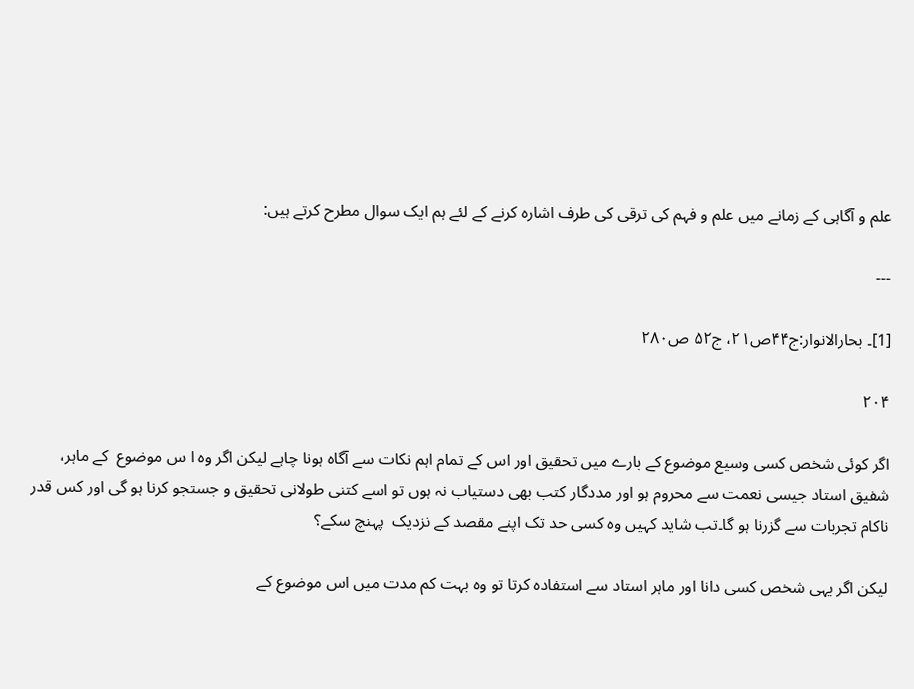علم و آگاہی کے زمانے میں علم و فہم کی ترقی کی طرف اشارہ کرنے کے لئے ہم ایک سوال مطرح کرتے ہیں:

---

[1]۔ بحارالانوار:ج۴۴ص۲۱، ج۵۲ ص۲۸۰

۲۰۴

اگر کوئی شخص کسی وسیع موضوع کے بارے میں تحقیق اور اس کے تمام اہم نکات سے آگاہ ہونا چاہے لیکن اگر وہ ا س موضوع  کے ماہر، شفیق استاد جیسی نعمت سے محروم ہو اور مددگار کتب بھی دستیاب نہ ہوں تو اسے کتنی طولانی تحقیق و جستجو کرنا ہو گی اور کس قدر ناکام تجربات سے گزرنا ہو گا۔تب شاید کہیں وہ کسی حد تک اپنے مقصد کے نزدیک  پہنچ سکے؟

لیکن اگر یہی شخص کسی دانا اور ماہر استاد سے استفادہ کرتا تو وہ بہت کم مدت میں اس موضوع کے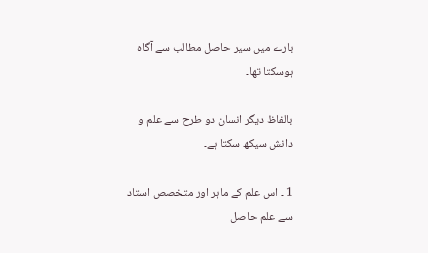بارے میں سیر حاصل مطالب سے آگاہ ہوسکتا تھا۔

بالفاظ دیگر انسان دو طرح سے علم و دانش سیکھ سکتا ہے۔

1 ۔ اس علم کے ماہر اور متخصص استاد سے علم حاصل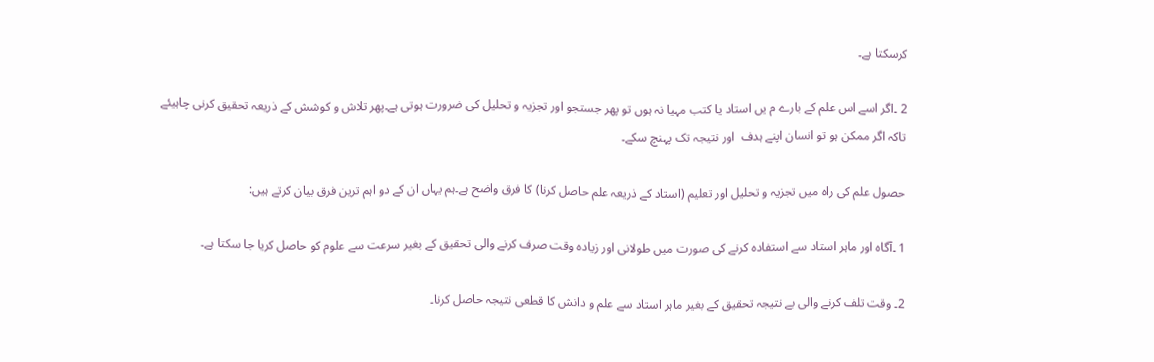کرسکتا ہے۔

2 ۔اگر اسے اس علم کے بارے م یں استاد یا کتب مہیا نہ ہوں تو پھر جستجو اور تجزیہ و تحلیل کی ضرورت ہوتی ہے۔پھر تلاش و کوشش کے ذریعہ تحقیق کرنی چاہیئے تاکہ اگر ممکن ہو تو انسان اپنے ہدف  اور نتیجہ تک پہنچ سکے۔

حصول علم کی راہ میں تجزیہ و تحلیل اور تعلیم (استاد کے ذریعہ علم حاصل کرنا) کا فرق واضح ہے۔ہم یہاں ان کے دو اہم ترین فرق بیان کرتے ہیں:

1 ۔آگاہ اور ماہر استاد سے استفادہ کرنے کی صورت میں طولانی اور زیادہ وقت صرف کرنے والی تحقیق کے بغیر سرعت سے علوم کو حاصل کریا جا سکتا ہے۔

2۔ وقت تلف کرنے والی بے نتیجہ تحقیق کے بغیر ماہر استاد سے علم و دانش کا قطعی نتیجہ حاصل کرنا۔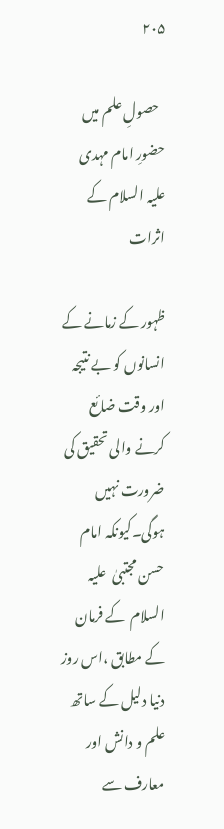۲۰۵

  حصولِ علم میں حضورِ امام مہدی علیہ السلام کے اثرات

ظہور کے زمانے کے انسانوں کو بے نتیجہ اور وقت ضائع کرنے والی تحقیق کی ضرورت نہیں ہوگی۔کیونکہ امام حسن مجتبیٰ  علیہ السلام  کے فرمان کے مطابق ،اس روز دنیا دلیل کے ساتھ علم و دانش اور معارف سے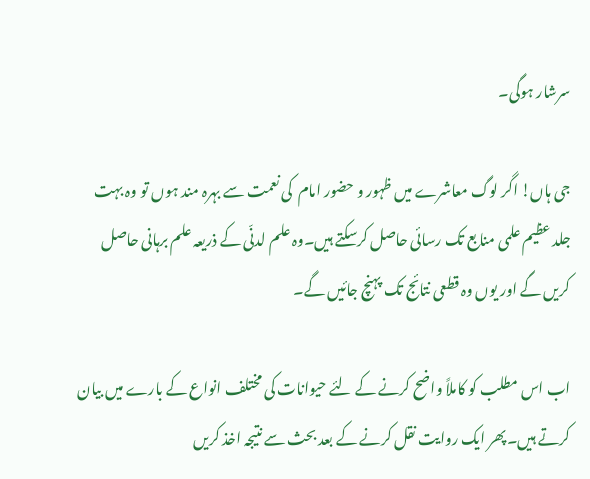سرشار ہوگی۔

جی ہاں! اگر لوگ معاشرے میں ظہور و حضور امام  کی نعمت سے بہرہ مند ہوں تو وہ بہت جلد عظیم علمی منابع تک رسائی حاصل کرسکتے ہیں۔وہ علم لدنّی کے ذریعہ علم برہانی حاصل کریں گے اور یوں وہ قطعی نتائج تک پہنچ جائیں گے۔

اب اس مطلب کو کاملاً واضح کرنے کے لئے حیوانات کی مختلف انواع کے بارے میں بیان کرتے ہیں۔پھر ایک روایت نقل کرنے کے بعد بحث سے نتیجہ اخذ کریں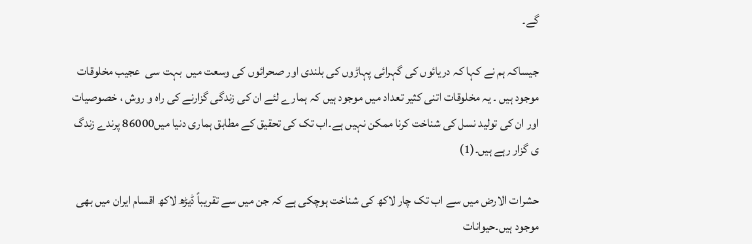گے۔

جیساکہ ہم نے کہا کہ دریائوں کی گہرائی پہاڑوں کی بلندی اور صحرائوں کی وسعت میں  بہت سی  عجیب مخلوقات موجود ہیں ۔ یہ مخلوقات اتنی کثیر تعداد میں موجود ہیں کہ ہمارے لئے ان کی زندگی گزارنے کی راہ و روش ، خصوصیات اور ان کی تولید نسل کی شناخت کرنا ممکن نہیں ہے۔اب تک کی تحقیق کے مطابق ہماری دنیا میں86000 پرندے زندگ ی گزار رہے ہیں۔(1)

حشرات الارض میں سے اب تک چار لاکھ کی شناخت ہوچکی ہے کہ جن میں سے تقریباً ڈیڑھ لاکھ اقسام ایران میں بھی موجود ہیں۔حیوانات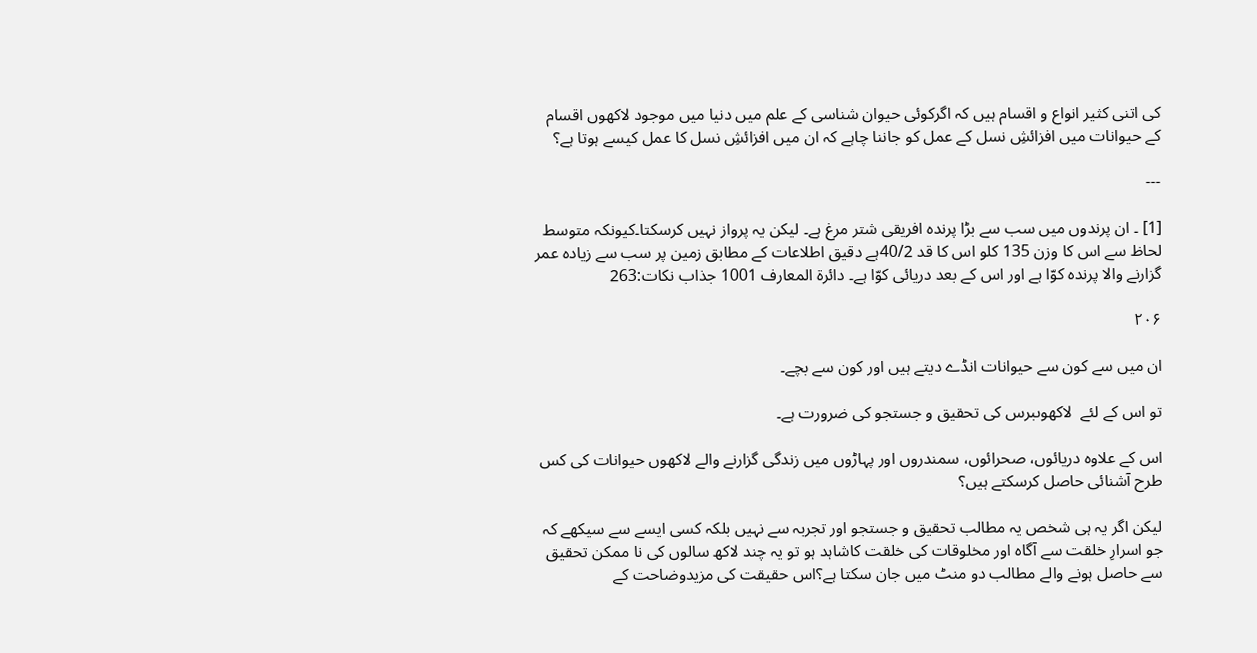کی اتنی کثیر انواع و اقسام ہیں کہ اگرکوئی حیوان شناسی کے علم میں دنیا میں موجود لاکھوں اقسام کے حیوانات میں افزائشِ نسل کے عمل کو جاننا چاہے کہ ان میں افزائشِ نسل کا عمل کیسے ہوتا ہے؟

---

[1] ۔ ان پرندوں میں سب سے بڑا پرندہ افریقی شتر مرغ ہے۔ لیکن یہ پرواز نہیں کرسکتا۔کیونکہ متوسط لحاظ سے اس کا وزن 135 کلو اس کا قد 40/2ہے دقیق اطلاعات کے مطابق زمین پر سب سے زیادہ عمر گزارنے والا پرندہ کوّا ہے اور اس کے بعد دریائی کوّا ہے۔ دائرة المعارف 1001 جذاب نکات:263

۲۰۶

ان میں سے کون سے حیوانات انڈے دیتے ہیں اور کون سے بچے۔

تو اس کے لئے  لاکھوںبرس کی تحقیق و جستجو کی ضرورت ہے۔

اس کے علاوہ دریائوں، صحرائوں، سمندروں اور پہاڑوں میں زندگی گزارنے والے لاکھوں حیوانات کی کس طرح آشنائی حاصل کرسکتے ہیں؟

لیکن اگر یہ ہی شخص یہ مطالب تحقیق و جستجو اور تجربہ سے نہیں بلکہ کسی ایسے سے سیکھے کہ جو اسرارِ خلقت سے آگاہ اور مخلوقات کی خلقت کاشاہد ہو تو یہ چند لاکھ سالوں کی نا ممکن تحقیق سے حاصل ہونے والے مطالب دو منٹ میں جان سکتا ہے؟اس حقیقت کی مزیدوضاحت کے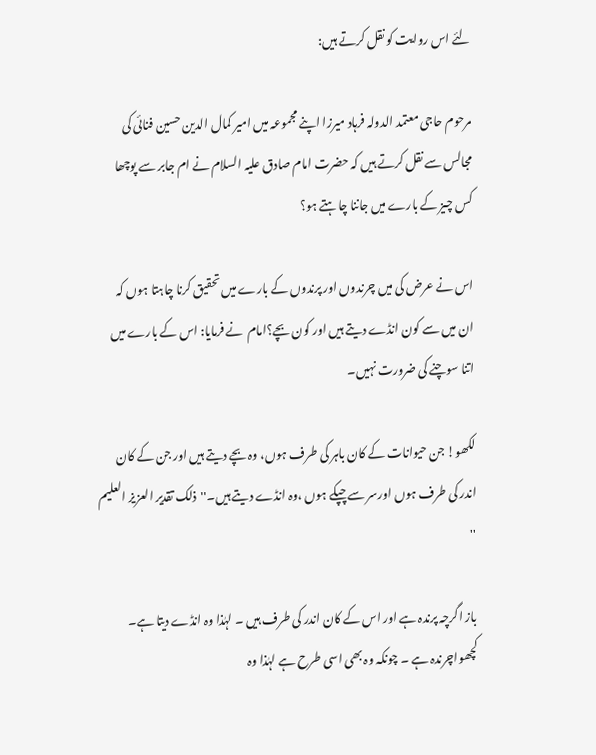لئے اس روایت کو نقل کرتے ہیں:

مرحوم حاجی معتمد الدولہ فرہاد میرزا اپنے مجموعہ میں امیر کمال الدین حسین فنائی کی مجالس سے نقل کرتے ہیں کہ حضرت امام صادق علیہ السلام نے ام جابر سے پوچھا کس چیز کے بارے میں جاننا چاہتے ہو؟

اس نے عرض کی میں چرندوں اور پرندوں کے بارے میں تحقیق کرنا چاہتا ہوں کہ ان میں سے کون انڈے دیتے ہیں اور کون بچے؟امام  نے فرمایا: اس کے بارے میں اتنا سوچنے کی ضرورت نہیں۔

لکھو! جن حیوانات کے کان باہر کی طرف ہوں، وہ بچے دیتے ہیں اور جن کے کان اندر کی طرف ہوں اورسر سے چپکے ہوں ،وہ انڈے دیتے ہیں۔''ذلک تقدیر العزیز العلیم ''

باز اگرچہ پرندہ ہے اور اس کے کان اندر کی طرف ہیں ۔ لہٰذا وہ انڈے دیتا ہے۔ کچھواچرندہ ہے ۔ چونکہ وہ بھی اسی طرح ہے لہٰذا وہ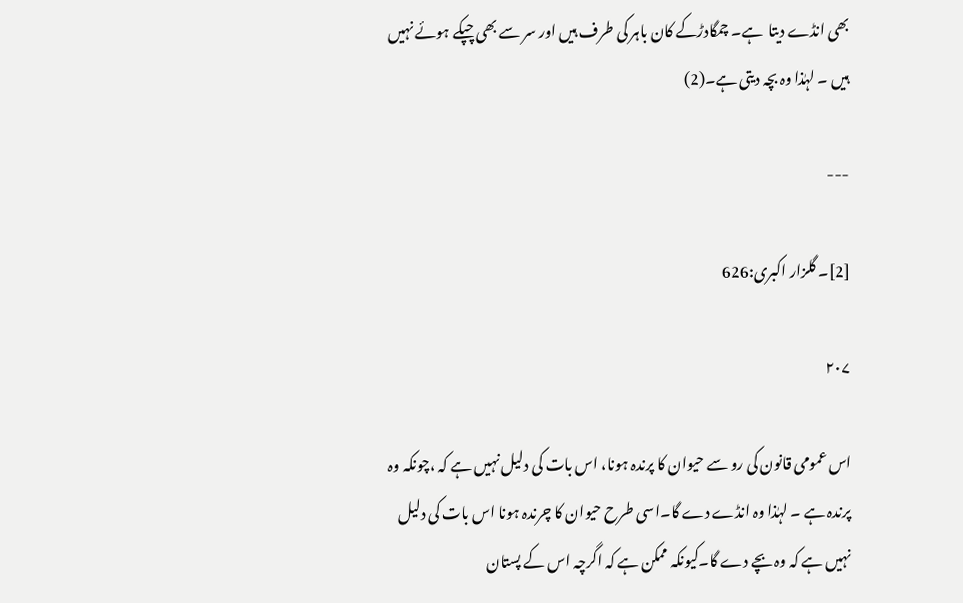بھی انڈے دیتا  ہے۔ چمگادڑکے کان باہر کی طرف ہیں اور سر سے بھی چپکے ہوئے نہیں ہیں ۔ لہٰذا وہ بچہ دیتی ہے۔(2)

---

[2]۔ گلزار اکبری:626

۲۰۷

اس عمومی قانون کی رو سے حیوان کا پرندہ ہونا، اس بات کی دلیل نہیں ہے کہ ،چونکہ وہ پرندہ ہے ۔ لہٰذا وہ انڈے دے گا۔اسی طرح حیوان کا چرندہ ہونا اس بات کی دلیل نہیں ہے کہ وہ بچے دے گا۔کیونکہ ممکن ہے کہ اگرچہ اس کے پستان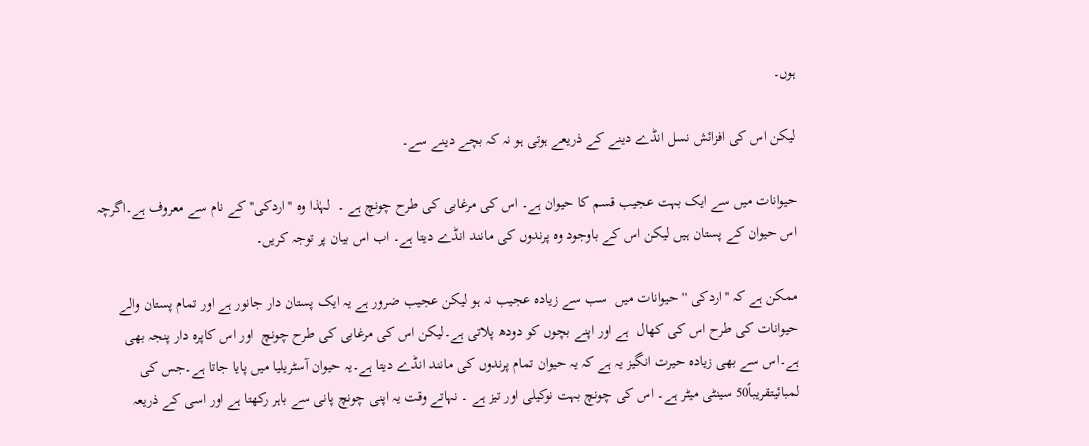ہوں۔

لیکن اس کی افزائش نسل انڈے دینے کے ذریعے ہوتی ہو نہ کہ بچے دینے سے۔

حیوانات میں سے ایک بہت عجیب قسم کا حیوان ہے۔ اس کی مرغابی کی طرح چونچ ہے ۔  لہٰذا وہ ''اردکی'' کے نام سے معروف ہے۔اگرچہ اس حیوان کے پستان ہیں لیکن اس کے باوجود وہ پرندوں کی مانند انڈے دیتا ہے۔ اب اس بیان پر توجہ کریں۔

ممکن ہے کہ ''اردکی ''حیوانات میں  سب سے زیادہ عجیب نہ ہو لیکن عجیب ضرور ہے یہ ایک پستان دار جانور ہے اور تمام پستان والے حیوانات کی طرح اس کی کھال  ہے اور اپنے بچوں کو دودھ پلاتی ہے۔لیکن اس کی مرغابی کی طرح چونچ  اور اس کاپرہ دار پنجہ بھی ہے۔اس سے بھی زیادہ حیرت انگیز یہ ہے کہ یہ حیوان تمام پرندوں کی مانند انڈے دیتا ہے۔یہ حیوان آسٹریلیا میں پایا جاتا ہے۔جس کی لمبائیتقریباً50 سینٹی میٹر ہے۔ اس کی چونچ بہت نوکیلی اور تیز ہے ۔ نہاتے وقت یہ اپنی چونچ پانی سے باہر رکھتا ہے اور اسی کے ذریعہ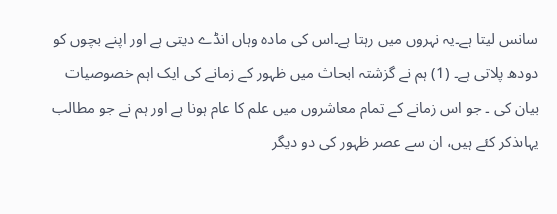سانس لیتا ہے۔یہ نہروں میں رہتا ہے۔اس کی مادہ وہاں انڈے دیتی ہے اور اپنے بچوں کو دودھ پلاتی ہے۔ (1) ہم نے گزشتہ ابحاث میں ظہور کے زمانے کی ایک اہم خصوصیات بیان کی ۔ جو اس زمانے کے تمام معاشروں میں علم کا عام ہونا ہے اور ہم نے جو مطالب یہاںذکر کئے ہیں، ان سے عصر ظہور کی دو دیگر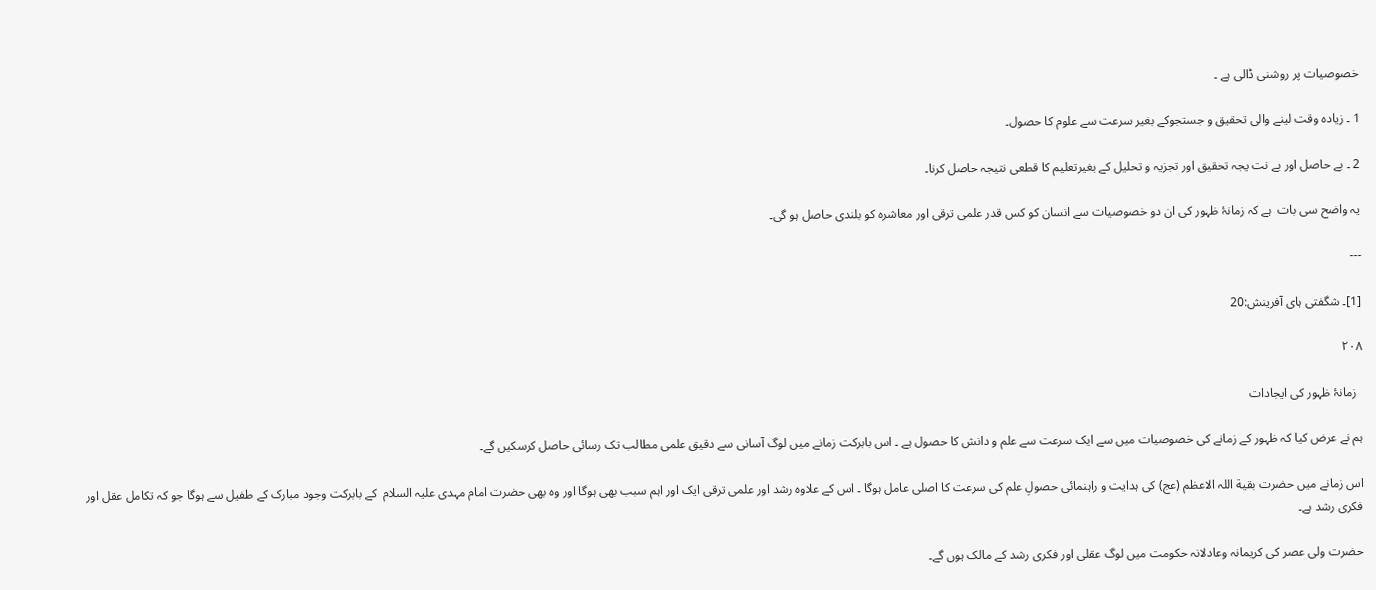خصوصیات پر روشنی ڈالی ہے ۔

1 ۔ زیادہ وقت لینے والی تحقیق و جستجوکے بغیر سرعت سے علوم کا حصول۔

2 ۔ بے حاصل اور بے نت یجہ تحقیق اور تجزیہ و تحلیل کے بغیرتعلیم کا قطعی نتیجہ حاصل کرنا۔

یہ واضح سی بات  ہے کہ زمانۂ ظہور کی ان دو خصوصیات سے انسان کو کس قدر علمی ترقی اور معاشرہ کو بلندی حاصل ہو گی۔

---

[1]۔ شگفتی ہای آفرینش:20

۲۰۸

  زمانۂ ظہور کی ایجادات

ہم نے عرض کیا کہ ظہور کے زمانے کی خصوصیات میں سے ایک سرعت سے علم و دانش کا حصول ہے ۔ اس بابرکت زمانے میں لوگ آسانی سے دقیق علمی مطالب تک رسائی حاصل کرسکیں گے۔

اس زمانے میں حضرت بقیة اللہ الاعظم (عج) کی ہدایت و راہنمائی حصولِ علم کی سرعت کا اصلی عامل ہوگا ۔ اس کے علاوہ رشد اور علمی ترقی ایک اور اہم سبب بھی ہوگا اور وہ بھی حضرت امام مہدی علیہ السلام  کے بابرکت وجود مبارک کے طفیل سے ہوگا جو کہ تکامل عقل اور فکری رشد ہے۔

حضرت ولی عصر کی کریمانہ وعادلانہ حکومت میں لوگ عقلی اور فکری رشد کے مالک ہوں گے۔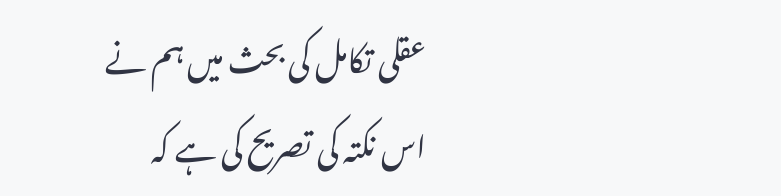عقلی تکامل کی بحث میں ہم نے اس نکتہ کی تصریح کی ہے کہ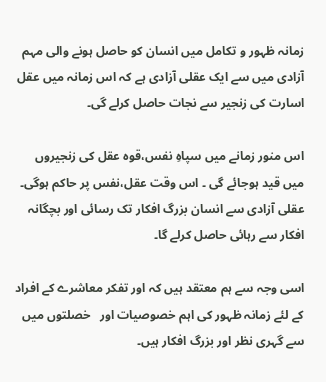زمانہ ظہور و تکامل میں انسان کو حاصل ہونے والی مہم آزادی میں سے ایک عقلی آزادی ہے کہ اس زمانہ میں عقل اسارت کی زنجیر سے نجات حاصل کرلے گی۔

اس منور زمانے میں سپاہِ نفس،قوہ عقل کی زنجیروں میں قید ہوجائے گی ۔ اس وقت عقل،نفس پر حاکم ہوگی۔ عقلی آزادی سے انسان بزرگ افکار تک رسائی اور بچگانہ افکار سے رہائی حاصل کرلے گا۔

اسی وجہ سے ہم معتقد ہیں کہ اور تفکر معاشرے کے افراد کے لئے زمانہ ظہور کی اہم خصوصیات اور   خصلتوں میں سے گہری نظر اور بزرگ افکار ہیں۔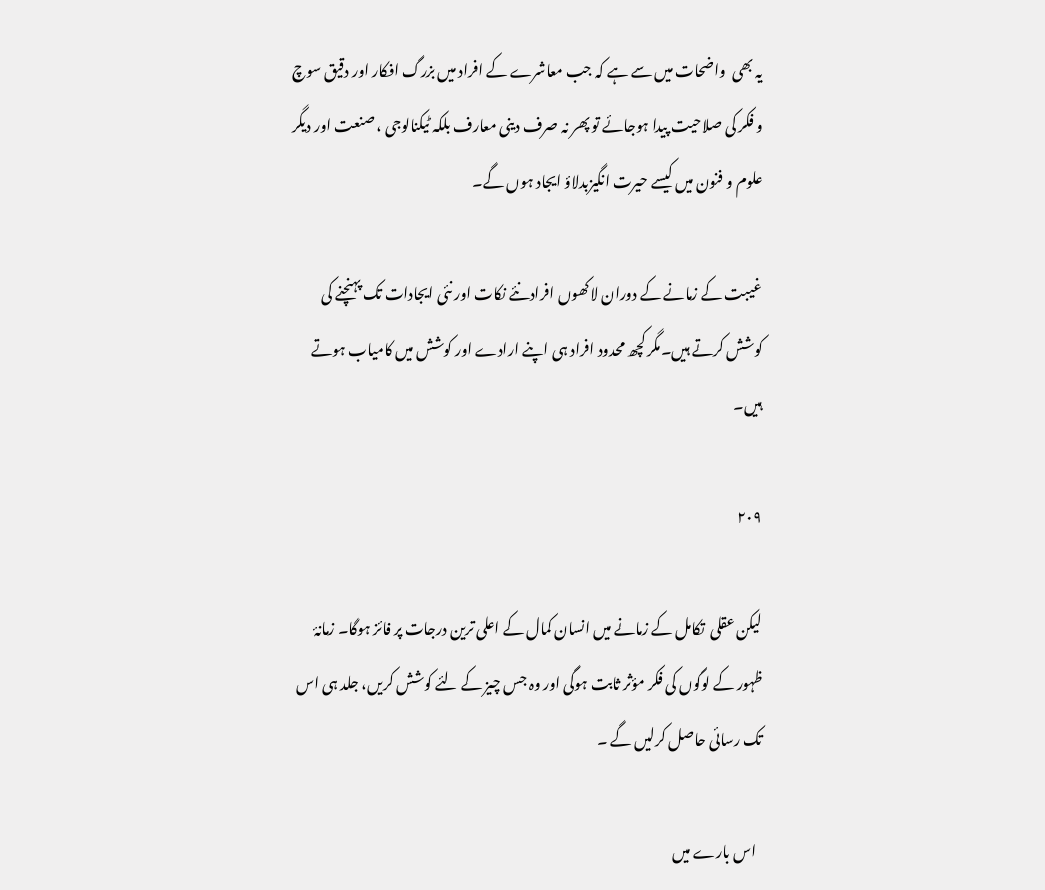یہ بھی  واضحات میں سے ہے کہ جب معاشرے کے افراد میں بزرگ افکار اور دقیق سوچ و فکر کی صلاحیت پیدا ہوجائے تو پھر نہ صرف دینی معارف بلکہ ٹیکنالوجی ، صنعت اور دیگر علوم و فنون میں کیسے حیرت انگیزبدلاؤ ایجاد ہوں گے۔

غیبت کے زمانے کے دوران لاکھوں افرادنئے نکات اور نئی ایجادات تک پہنچنے کی کوشش کرتے ہیں۔مگر کچھ محدود افراد ہی اپنے ارادے اور کوشش میں کامیاب ہوتے ہیں۔

۲۰۹

لیکن عقلی  تکامل کے زمانے میں انسان کمال کے اعلی ترین درجات پر فائز ہوگا۔ زمانۂ ظہور کے لوگوں کی فکر مؤثر ثابت ہوگی اور وہ جس چیز کے لئے کوشش کریں، جلد ہی اس تک رسائی حاصل کرلیں گے ۔

  اس بارے میں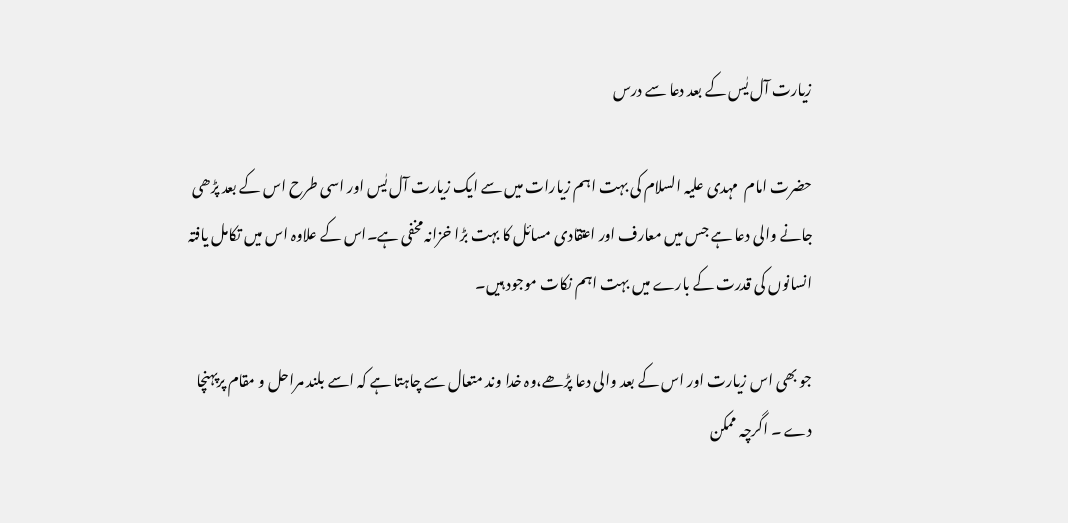زیارت آل یٰس کے بعد دعا سے درس

حضرت امام  مہدی علیہ السلام کی بہت اہم زیارات میں سے ایک زیارت آل یٰس اور اسی طرح اس کے بعد پڑھی جانے والی دعا ہے جس میں معارف اور اعتقادی مسائل کا بہت بڑا خزانہ مخفی ہے۔اس کے علاوہ اس میں تکامل یافتہ انسانوں کی قدرت کے بارے میں بہت اہم نکات موجود ہیں۔

جو بھی اس زیارت اور اس کے بعد والی دعا پڑھے،وہ خدا وند متعال سے چاہتا ہے کہ اسے بلند مراحل و مقام پرپہنچا دے ۔ اگرچہ ممکن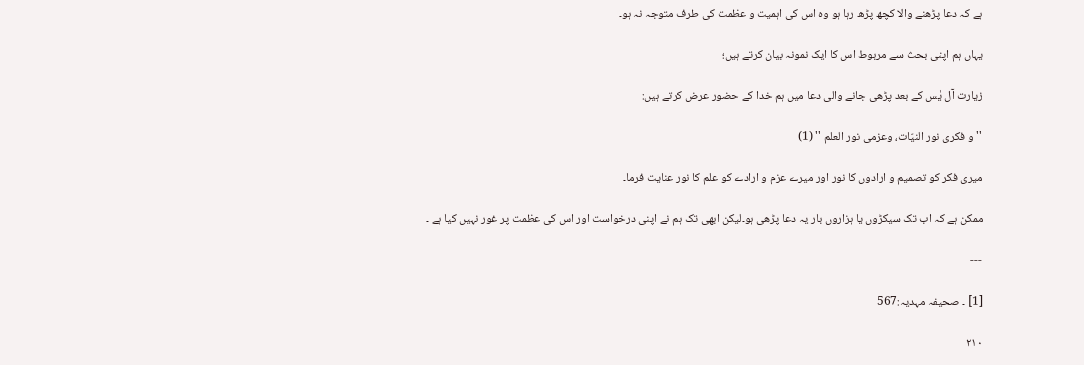ہے کہ دعا پڑھنے والا کچھ پڑھ رہا ہو وہ اس کی اہمیت و عظمت کی طرف متوجہ نہ ہو۔

یہاں ہم اپنی بحث سے مربوط اس کا ایک نمونہ بیان کرتے ہیں؛

زیارت آل یٰس کے بعد پڑھی جانے والی دعا میں ہم خدا کے حضور عرض کرتے ہیں:

'' و فکری نور النیّات، وعزمی نور العلم '' (1)

میری فکر کو تصمیم و ارادوں کا نور اور میرے عزم و ارادے کو علم کا نور عنایت فرما۔

ممکن ہے کہ اب تک سیکڑوں یا ہزاروں بار یہ دعا پڑھی ہو۔لیکن ابھی تک ہم نے اپنی درخواست اور اس کی عظمت پر غور نہیں کیا ہے ۔

---

[1] ۔ صحیفہ مہدیہ:567

۲۱۰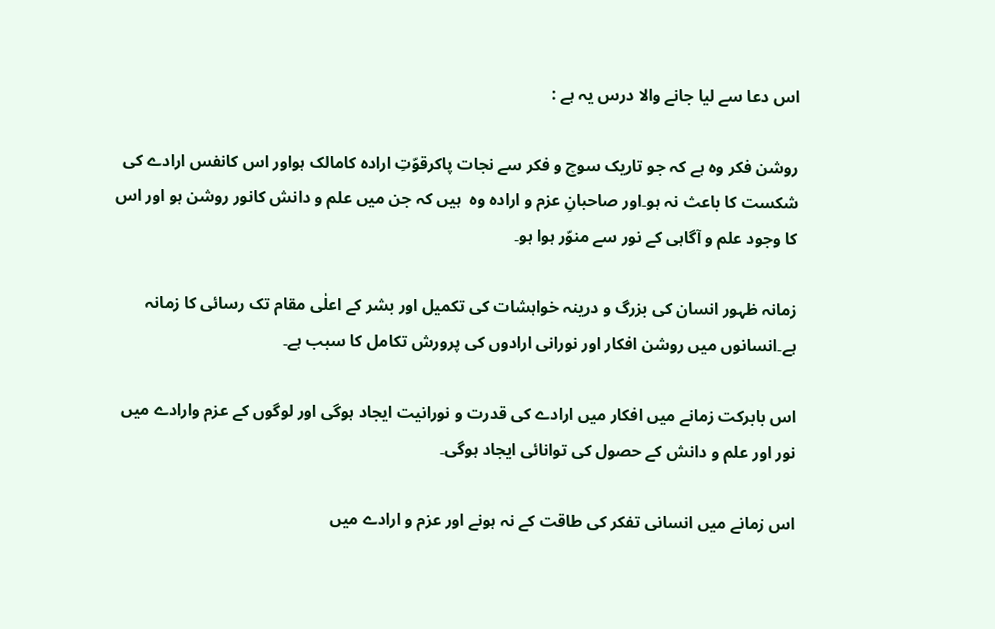اس دعا سے لیا جانے والا درس یہ ہے :

روشن فکر وہ ہے کہ جو تاریک سوچ و فکر سے نجات پاکرقوّتِ ارادہ کامالک ہواور اس کانفس ارادے کی شکست کا باعث نہ ہو۔اور صاحبانِ عزم و ارادہ وہ  ہیں کہ جن میں علم و دانش کانور روشن ہو اور اس کا وجود علم و آگاہی کے نور سے منوّر ہوا ہو۔

زمانہ ظہور انسان کی بزرگ و درینہ خواہشات کی تکمیل اور بشر کے اعلٰی مقام تک رسائی کا زمانہ ہے۔انسانوں میں روشن افکار اور نورانی ارادوں کی پرورش تکامل کا سبب ہے۔

اس بابرکت زمانے میں افکار میں ارادے کی قدرت و نورانیت ایجاد ہوگی اور لوگوں کے عزم وارادے میں نور اور علم و دانش کے حصول کی توانائی ایجاد ہوگی۔

اس زمانے میں انسانی تفکر کی طاقت کے نہ ہونے اور عزم و ارادے میں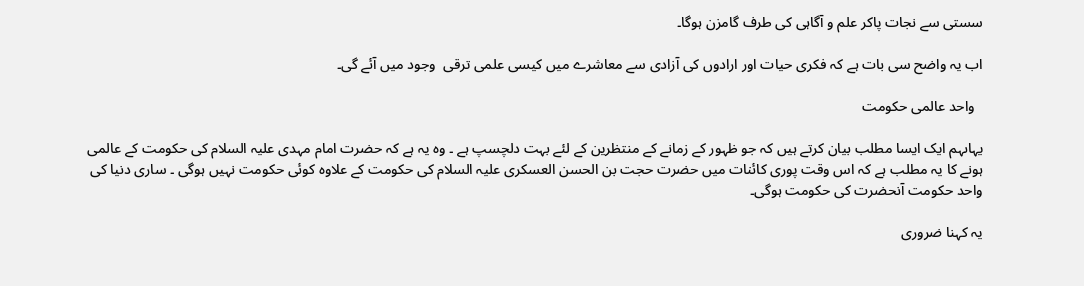سستی سے نجات پاکر علم و آگاہی کی طرف گامزن ہوگا۔

اب یہ واضح سی بات ہے کہ فکری حیات اور ارادوں کی آزادی سے معاشرے میں کیسی علمی ترقی  وجود میں آئے گی۔

  واحد عالمی حکومت

یہاںہم ایک ایسا مطلب بیان کرتے ہیں کہ جو ظہور کے زمانے کے منتظرین کے لئے بہت دلچسپ ہے ۔ وہ یہ ہے کہ حضرت امام مہدی علیہ السلام کی حکومت کے عالمی ہونے کا یہ مطلب ہے کہ اس وقت پوری کائنات میں حضرت حجت بن الحسن العسکری علیہ السلام کی حکومت کے علاوہ کوئی حکومت نہیں ہوگی ۔ ساری دنیا کی واحد حکومت آنحضرت کی حکومت ہوگی۔

یہ کہنا ضروری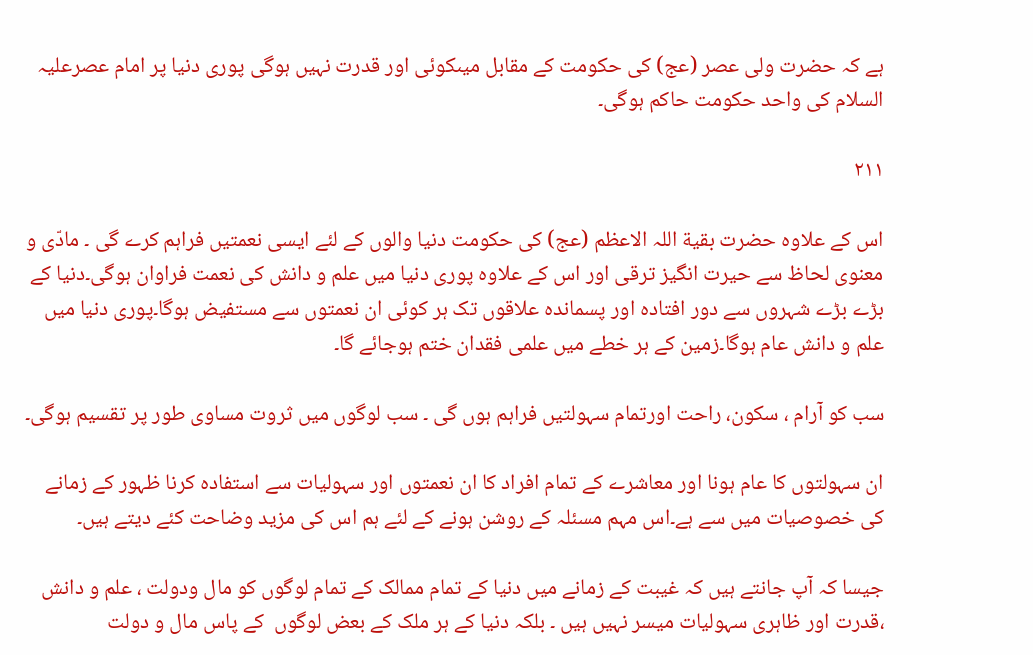ہے کہ حضرت ولی عصر (عج) کی حکومت کے مقابل میںکوئی اور قدرت نہیں ہوگی پوری دنیا پر امام عصرعلیہ السلام کی واحد حکومت حاکم ہوگی۔

۲۱۱

اس کے علاوہ حضرت بقیة اللہ الاعظم (عج) کی حکومت دنیا والوں کے لئے ایسی نعمتیں فراہم کرے گی ۔ مادّی و معنوی لحاظ سے حیرت انگیز ترقی اور اس کے علاوہ پوری دنیا میں علم و دانش کی نعمت فراوان ہوگی۔دنیا کے بڑے بڑے شہروں سے دور افتادہ اور پسماندہ علاقوں تک ہر کوئی ان نعمتوں سے مستفیض ہوگا۔پوری دنیا میں علم و دانش عام ہوگا۔زمین کے ہر خطے میں علمی فقدان ختم ہوجائے گا۔

سب کو آرام ، سکون، راحت اورتمام سہولتیں فراہم ہوں گی ۔ سب لوگوں میں ثروت مساوی طور پر تقسیم ہوگی۔

ان سہولتوں کا عام ہونا اور معاشرے کے تمام افراد کا ان نعمتوں اور سہولیات سے استفادہ کرنا ظہور کے زمانے کی خصوصیات میں سے ہے۔اس مہم مسئلہ کے روشن ہونے کے لئے ہم اس کی مزید وضاحت کئے دیتے ہیں۔

جیسا کہ آپ جانتے ہیں کہ غیبت کے زمانے میں دنیا کے تمام ممالک کے تمام لوگوں کو مال ودولت ، علم و دانش ،قدرت اور ظاہری سہولیات میسر نہیں ہیں ۔ بلکہ دنیا کے ہر ملک کے بعض لوگوں  کے پاس مال و دولت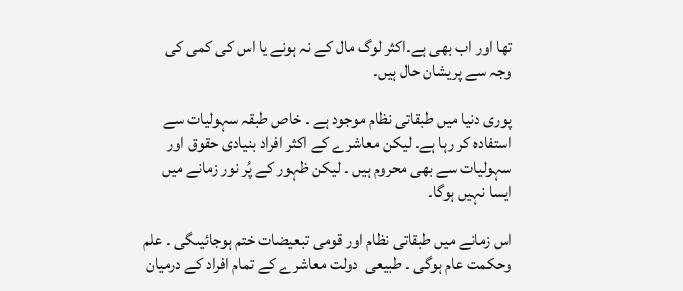تھا اور اب بھی ہے۔اکثر لوگ مال کے نہ ہونے یا اس کی کمی کی وجہ سے پریشان حال ہیں۔

پوری دنیا میں طبقاتی نظام موجود ہے ۔ خاص طبقہ سہولیات سے استفادہ کر رہا ہے۔ لیکن معاشرے کے اکثر افراد بنیادی حقوق اور سہولیات سے بھی محروم ہیں ۔ لیکن ظہور کے پُر نور زمانے میں ایسا نہیں ہوگا۔

اس زمانے میں طبقاتی نظام اور قومی تبعیضات ختم ہوجائیںگی ۔ علم وحکمت عام ہوگی ۔ طبیعی  دولت معاشرے کے تمام افراد کے درمیان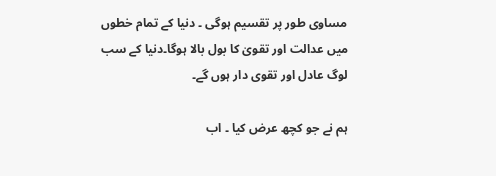مساوی طور پر تقسیم ہوگی ۔ دنیا کے تمام خطوں میں عدالت اور تقویٰ کا بول بالا ہوگا۔دنیا کے سب لوگ عادل اور تقوی دار ہوں گے۔

ہم نے جو کچھ عرض کیا ۔ اب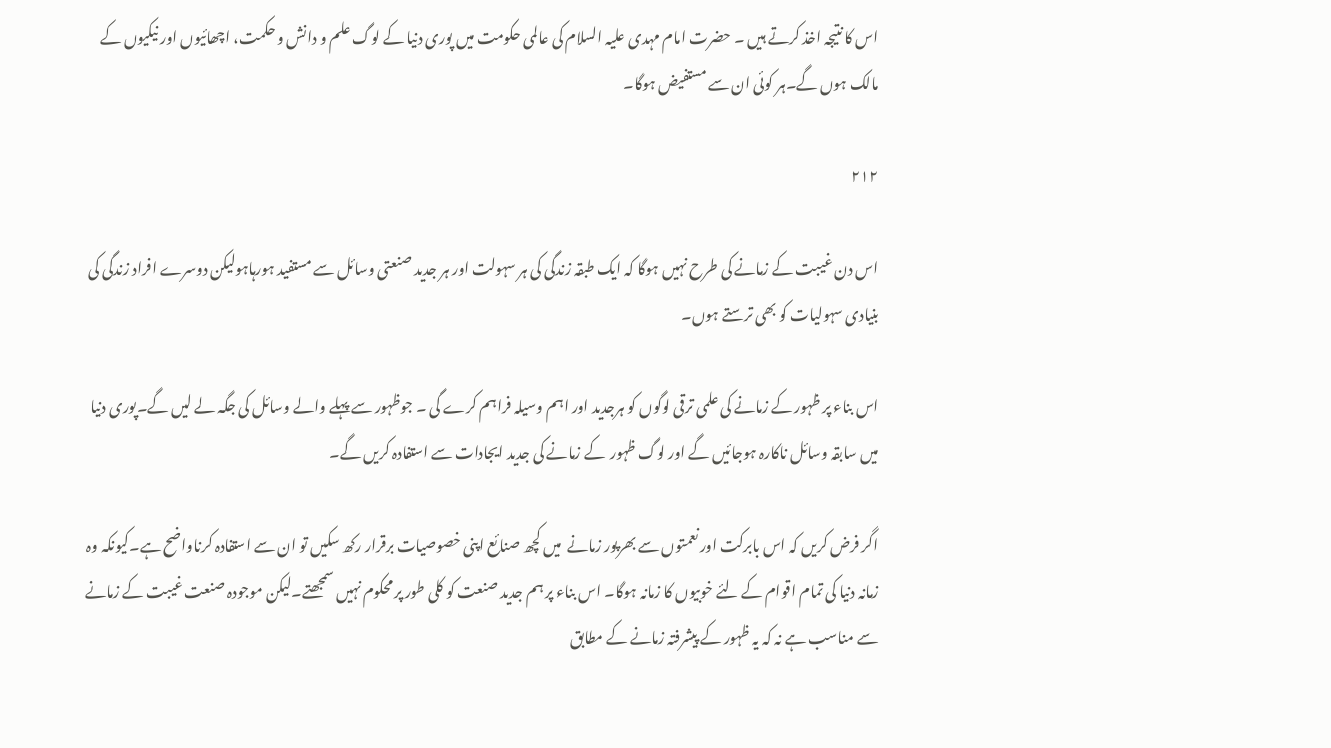اس کا نتیجہ اخذ کرتے ہیں ۔ حضرت امام مہدی علیہ السلام کی عالمی حکومت میں پوری دنیا کے لوگ علم و دانش و حکمت، اچھائیوں اور نیکیوں کے مالک ہوں گے۔ہر کوئی ان سے مستفیض ہوگا۔

۲۱۲

اس دن غیبت کے زمانے کی طرح نہیں ہوگا کہ ایک طبقہ زندگی کی ہر سہولت اور ہر جدید صنعتی وسائل سے مستفید ہورہاہولیکن دوسرے افراد زندگی کی بنیادی سہولیات کو بھی ترستے ہوں۔

اس بناء پر ظہور کے زمانے کی علمی ترقی لوگوں کو ہرجدید اور اہم وسیلہ فراہم کرے گی ۔ جوظہور سے پہلے والے وسائل کی جگہ لے لیں گے۔پوری دنیا میں سابقہ وسائل ناکارہ ہوجائیں گے اور لوگ ظہور  کے زمانے کی جدید ایجادات سے استفادہ کریں گے۔

اگر فرض کریں کہ اس بابرکت اور نعمتوں سے بھرپور زمانے  میں کچھ صنائع اپنی خصوصیات برقرار رکھ سکیں تو ان سے استفادہ کرناواضح ہے۔کیونکہ وہ زمانہ دنیا کی تمام اقوام کے لئے خوبیوں کا زمانہ ہوگا۔ اس بناء پر ہم جدید صنعت کو کلی طور پر محکوم نہیں سمجھتے۔لیکن موجودہ صنعت غیبت کے زمانے سے مناسب ہے نہ کہ یہ ظہور کے پیشرفتہ زمانے کے مطابق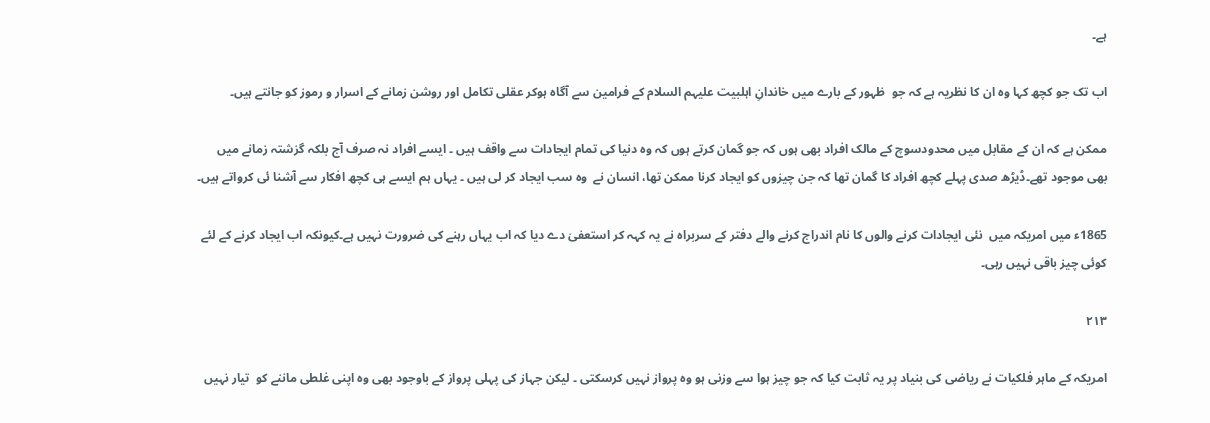ہے۔

اب تک جو کچھ کہا وہ ان کا نظریہ ہے کہ جو  ظہور کے بارے میں خاندانِ اہلبیت علیہم السلام کے فرامین سے آگاہ ہوکر عقلی تکامل اور روشن زمانے کے اسرار و رموز کو جانتے ہیں۔

ممکن ہے کہ ان کے مقابل میں محدودسوچ کے مالک افراد بھی ہوں کہ جو گمان کرتے ہوں کہ وہ دنیا کی تمام ایجادات سے واقف ہیں ۔ ایسے افراد نہ صرف آج بلکہ گزشتہ زمانے میں بھی موجود تھے۔ڈیڑھ صدی پہلے کچھ افراد کا گمان تھا کہ جن چیزوں کو ایجاد کرنا ممکن تھا، انسان نے  وہ سب ایجاد کر لی ہیں ۔ یہاں ہم ایسے ہی کچھ افکار سے آشنا ئی کرواتے ہیں۔

1865ء میں امریکہ میں  نئی ایجادات کرنے والوں کا نام اندراج کرنے والے دفتر کے سربراہ نے یہ کہہ کر استعفیٰ دے دیا کہ اب یہاں رہنے کی ضرورت نہیں ہے۔کیونکہ اب ایجاد کرنے کے لئے کوئی چیز باقی نہیں رہی۔

۲۱۳

امریکہ کے ماہر فلکیات نے ریاضی کی بنیاد پر یہ ثابت کیا کہ جو چیز ہوا سے وزنی ہو وہ پرواز نہیں کرسکتی ۔ لیکن جہاز کی پہلی پرواز کے باوجود بھی وہ اپنی غلطی ماننے کو  تیار نہیں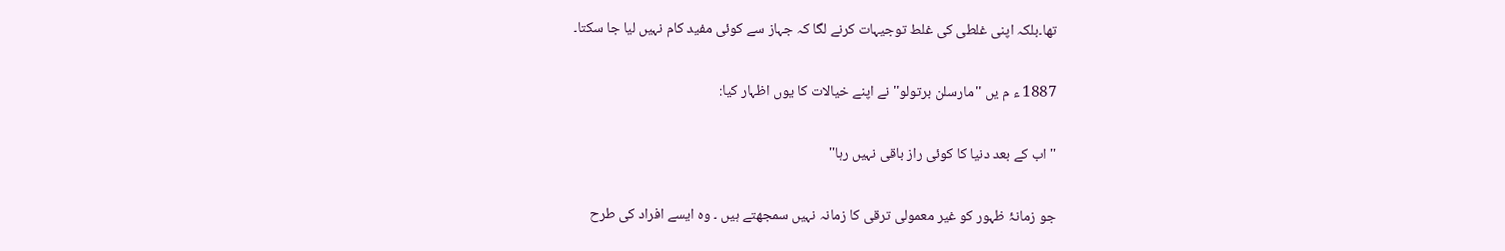تھا۔بلکہ اپنی غلطی کی غلط توجیہات کرنے لگا کہ جہاز سے کوئی مفید کام نہیں لیا جا سکتا۔

1887 ء م یں ''مارسلن برتولو'' نے اپنے خیالات کا یوں اظہار کیا:

''اب کے بعد دنیا کا کوئی راز باقی نہیں رہا''

جو زمانۂ ظہور کو غیر معمولی ترقی کا زمانہ نہیں سمجھتے ہیں ۔ وہ ایسے افراد کی طرح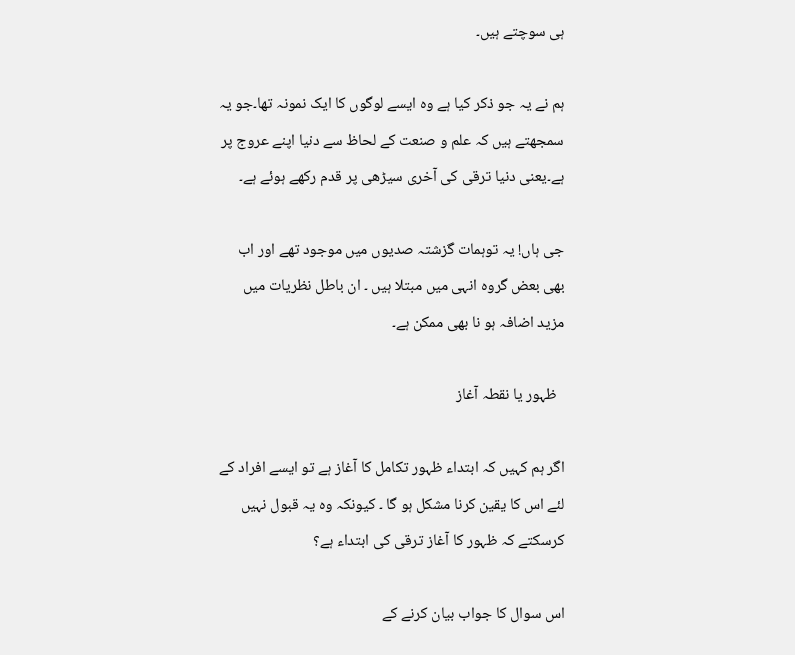ہی سوچتے ہیں۔

ہم نے یہ جو ذکر کیا ہے وہ ایسے لوگوں کا ایک نمونہ تھا۔جو یہ سمجھتے ہیں کہ علم و صنعت کے لحاظ سے دنیا اپنے عروج پر ہے۔یعنی دنیا ترقی کی آخری سیڑھی پر قدم رکھے ہوئے ہے۔

جی ہاں! یہ توہمات گزشتہ صدیوں میں موجود تھے اور اب بھی بعض گروہ انہی میں مبتلا ہیں ۔ ان باطل نظریات میں مزید اضافہ ہو نا بھی ممکن ہے۔

  ظہور یا نقطہ آغاز

اگر ہم کہیں کہ ابتداء ظہور تکامل کا آغاز ہے تو ایسے افراد کے لئے اس کا یقین کرنا مشکل ہو گا ۔ کیونکہ وہ یہ قبول نہیں کرسکتے کہ ظہور کا آغاز ترقی کی ابتداء ہے؟

اس سوال کا جواب بیان کرنے کے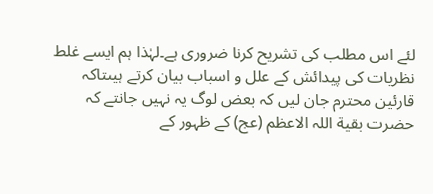لئے اس مطلب کی تشریح کرنا ضروری ہے۔لہٰذا ہم ایسے غلط نظریات کی پیدائش کے علل و اسباب بیان کرتے ہیںتاکہ قارئین محترم جان لیں کہ بعض لوگ یہ نہیں جانتے کہ حضرت بقیة اللہ الاعظم (عج) کے ظہور کے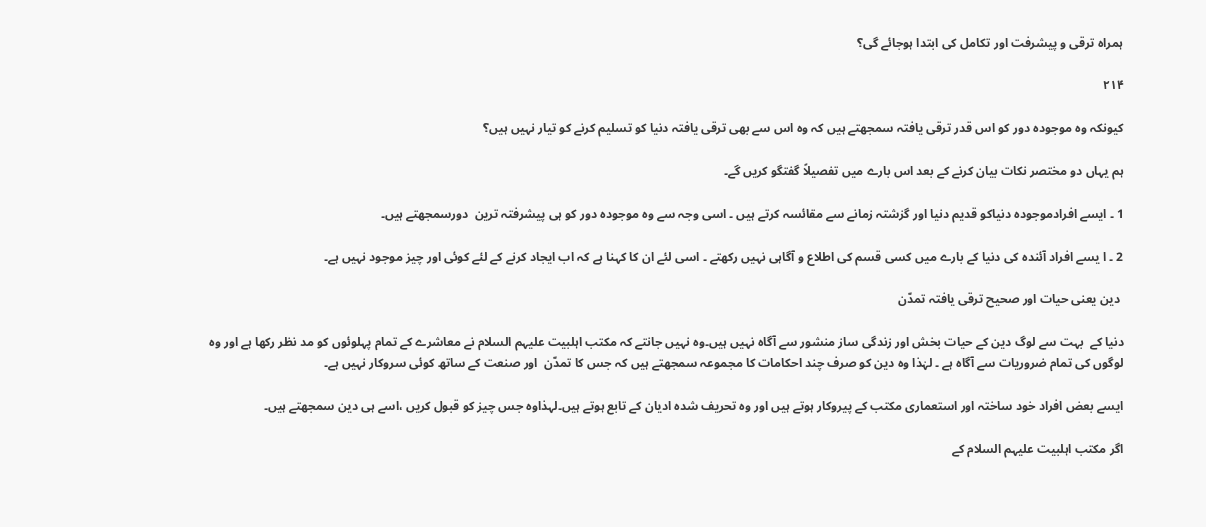ہمراہ ترقی و پیشرفت اور تکامل کی ابتدا ہوجائے گی؟

۲۱۴

کیونکہ وہ موجودہ دور کو اس قدر ترقی یافتہ سمجھتے ہیں کہ وہ اس سے بھی ترقی یافتہ دنیا کو تسلیم کرنے کو تیار نہیں ہیں؟

ہم یہاں دو مختصر نکات بیان کرنے کے بعد اس بارے میں تفصیلاً گفتگو کریں گے۔

1 ۔ ایسے افرادموجودہ دنیاکو قدیم دنیا اور گزشتہ زمانے سے مقائسہ کرتے ہیں ۔ اسی وجہ سے وہ موجودہ دور کو ہی پیشرفتہ ترین  دورسمجھتے ہیں۔

2 ۔ ا یسے افراد آئندہ کی دنیا کے بارے میں کسی قسم کی اطلاع و آگاہی نہیں رکھتے ۔ اسی لئے ان کا کہنا ہے کہ اب ایجاد کرنے کے لئے کوئی اور چیز موجود نہیں ہے۔

 دین یعنی حیات اور صحیح ترقی یافتہ تمدّن

دنیا کے  بہت سے لوگ دین کے حیات بخش اور زندگی ساز منشور سے آگاہ نہیں ہیں۔وہ نہیں جانتے کہ مکتب اہلبیت علیہم السلام نے معاشرے کے تمام پہلوئوں کو مد نظر رکھا ہے اور وہ لوگوں کی تمام ضروریات سے آگاہ ہے ۔ لہٰذا وہ دین کو صرف چند احکامات کا مجموعہ سمجھتے ہیں کہ جس کا تمدّن  اور صنعت کے ساتھ کوئی سروکار نہیں ہے۔

ایسے بعض افراد خود ساختہ اور استعماری مکتب کے پیروکار ہوتے ہیں اور وہ تحریف شدہ ادیان کے تابع ہوتے ہیں۔لہذاوہ جس چیز کو قبول کریں ،اسے ہی دین سمجھتے ہیں۔

اگر مکتب اہلبیت علیہم السلام کے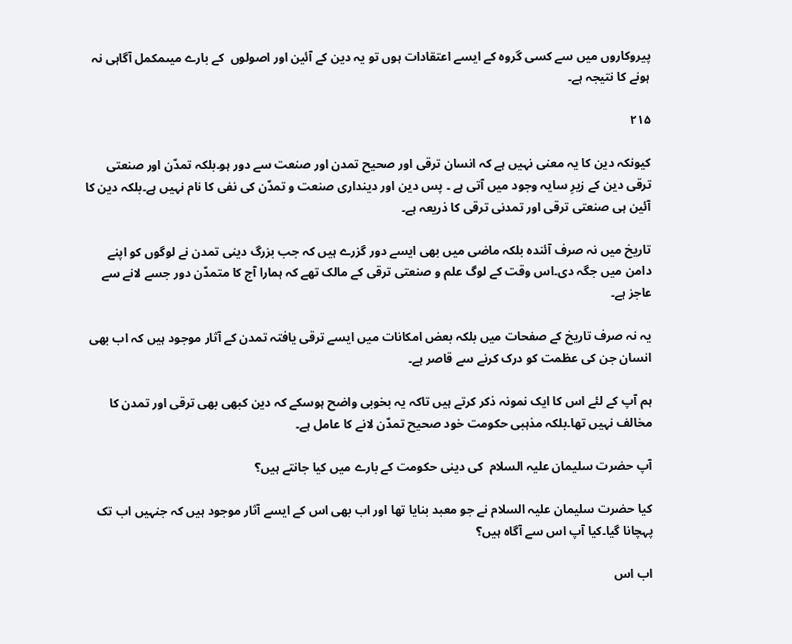پیروکاروں میں سے کسی گروہ کے ایسے اعتقادات ہوں تو یہ دین کے آئین اور اصولوں  کے بارے میںمکمل آگاہی نہ ہونے کا نتیجہ ہے۔

۲۱۵

کیونکہ دین کا یہ معنی نہیں ہے کہ انسان ترقی اور صحیح تمدن اور صنعت سے دور ہو۔بلکہ تمدّن اور صنعتی ترقی دین کے زیرِ سایہ وجود میں آتی ہے ۔ پس دین اور دینداری صنعت و تمدّن کی نفی کا نام نہیں ہے۔بلکہ دین کا آئین ہی صنعتی ترقی اور تمدنی ترقی کا ذریعہ ہے۔

تاریخ میں نہ صرف آئندہ بلکہ ماضی میں بھی ایسے دور گزرے ہیں کہ جب بزرگ دینی تمدن نے لوگوں کو اپنے دامن میں جگہ دی۔اس وقت کے لوگ علم و صنعتی ترقی کے مالک تھے کہ ہمارا آج کا متمدّن دور جسے لانے سے عاجز ہے۔

یہ نہ صرف تاریخ کے صفحات میں بلکہ بعض امکانات میں ایسے ترقی یافتہ تمدن کے آثار موجود ہیں کہ اب بھی انسان جن کی عظمت کو درک کرنے سے قاصر ہے۔

ہم آپ کے لئے اس کا ایک نمونہ ذکر کرتے ہیں تاکہ یہ بخوبی واضح ہوسکے کہ دین کبھی بھی ترقی اور تمدن کا مخالف نہیں تھا۔بلکہ مذہبی حکومت خود صحیح تمدّن لانے کا عامل ہے۔

آپ حضرت سلیمان علیہ السلام  کی دینی حکومت کے بارے میں کیا جانتے ہیں؟

کیا حضرت سلیمان علیہ السلام نے جو معبد بنایا تھا اور اب بھی اس کے ایسے آثار موجود ہیں کہ جنہیں اب تک پہچانا گیا۔کیا آپ اس سے آگاہ ہیں؟

اب اس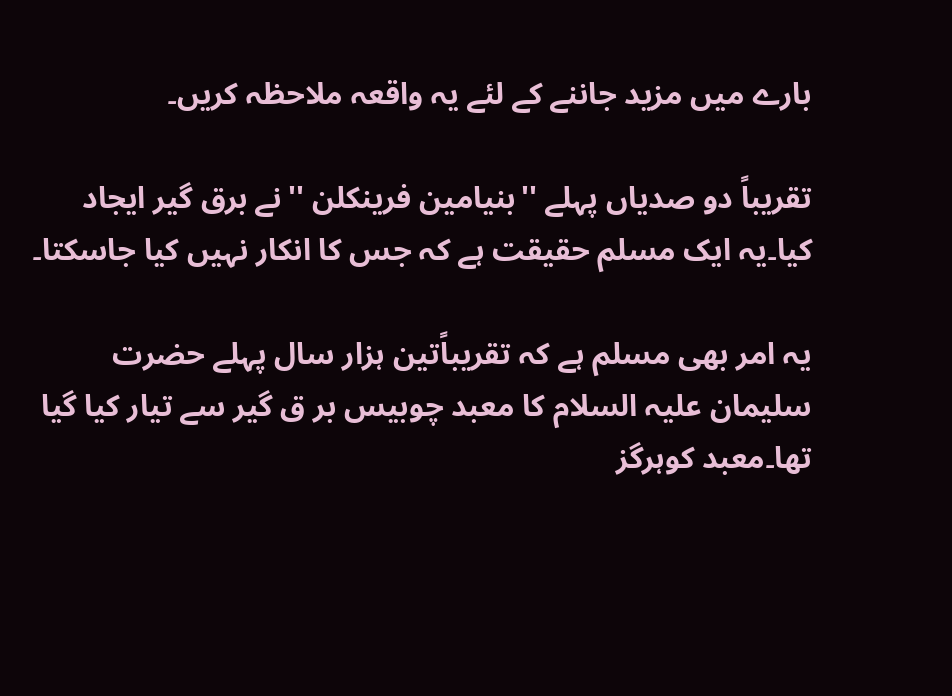بارے میں مزید جاننے کے لئے یہ واقعہ ملاحظہ کریں۔

تقریباً دو صدیاں پہلے ''بنیامین فرینکلن ''نے برق گیر ایجاد کیا۔یہ ایک مسلم حقیقت ہے کہ جس کا انکار نہیں کیا جاسکتا۔

یہ امر بھی مسلم ہے کہ تقریباًتین ہزار سال پہلے حضرت سلیمان علیہ السلام کا معبد چوبیس بر ق گیر سے تیار کیا گیا تھا۔معبد کوہرگز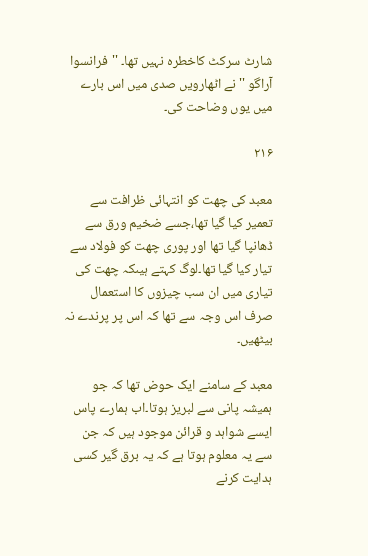شارٹ سرکٹ کاخطرہ نہیں تھا۔ ''فرانسوا آراگو ''نے اٹھارویں صدی میں اس بارے میں یوں وضاحت کی۔

۲۱۶

معبد کی چھت کو انتہائی ظرافت سے تعمیر کیا گیا تھا،جسے ضخیم ورق سے ڈھانپا گیا تھا اور پوری چھت کو فولاد سے تیار کیا گیا تھا۔لوگ کہتے ہیںکہ چھت کی تیاری میں ان سب چیزوں کا استعمال صرف اس وجہ سے تھا کہ اس پر پرندے نہ بیٹھیں۔

معبد کے سامنے ایک حوض تھا کہ جو ہمیشہ پانی سے لبریز ہوتا۔اب ہمارے پاس ایسے شواہد و قرائن موجود ہیں کہ جن سے یہ معلوم ہوتا ہے کہ یہ برق گیر کسی ہدایت کرنے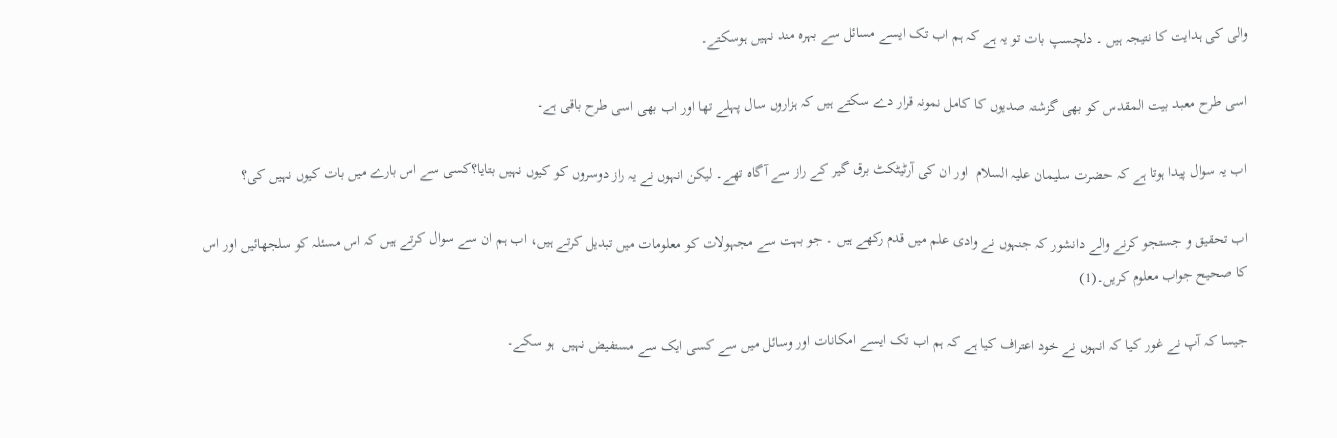والی کی ہدایت کا نتیجہ ہیں ۔ دلچسپ بات تو یہ ہے کہ ہم اب تک ایسے مسائل سے بہرہ مند نہیں ہوسکتے۔

اسی طرح معبد بیت المقدس کو بھی گزشتہ صدیوں کا کامل نمونہ قرار دے سکتے ہیں کہ ہزاروں سال پہلے تھا اور اب بھی اسی طرح باقی ہے۔

اب یہ سوال پیدا ہوتا ہے کہ حضرت سلیمان علیہ السلام  اور ان کی آرٹیٹکٹ برق گیر کے راز سے آگاہ تھے۔ لیکن انہوں نے یہ راز دوسروں کو کیوں نہیں بتایا؟کسی سے اس بارے میں بات کیوں نہیں کی؟

اب تحقیق و جستجو کرنے والے دانشور کہ جنہوں نے وادی علم میں قدم رکھے ہیں ۔ جو بہت سے مجہولات کو معلومات میں تبدیل کرتے ہیں، اب ہم ان سے سوال کرتے ہیں کہ اس مسئلہ کو سلجھائیں اور اس کا صحیح جواب معلوم کریں۔(1)

جیسا کہ آپ نے غور کیا کہ انہوں نے خود اعتراف کیا ہے کہ ہم اب تک ایسے امکانات اور وسائل میں سے کسی ایک سے مستفیض نہیں  ہو سکے۔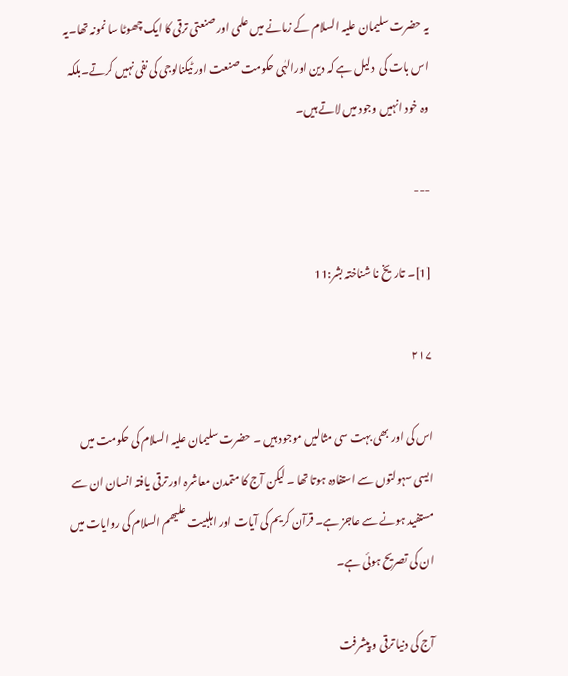یہ حضرت سلیمان علیہ السلام کے زمانے میں علمی اور صنعتی ترقی کا ایک چھوٹا سا نمونہ تھا۔یہ اس بات کی  دلیل ہے کہ دین اورالہٰی حکومت صنعت اور ٹیکنالوجی کی نفی نہیں کرتے۔بلکہ وہ خود انہیں وجود میں لاتے ہیں۔

---

[1]۔ تاریخ نا شناختہ بشر:11

۲۱۷

اس کی اور بھی بہت سی مثالیں موجود ہیں ۔ حضرت سلیمان علیہ السلام کی حکومت میں ایسی سہولتوں سے استفادہ ہوتا تھا ۔ لیکن آج کا متمدن معاشرہ اور ترقی یافتہ انسان ان سے مستفید ہونے سے عاجز ہے۔ قرآن کریم کی آیات اور اہلبیت علیھم السلام کی روایات میں ان کی تصریح ہوئی ہے۔

آج کی دنیا ترقی و پیشرفت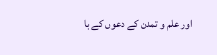اور علم و تمدن کے دعوں کے با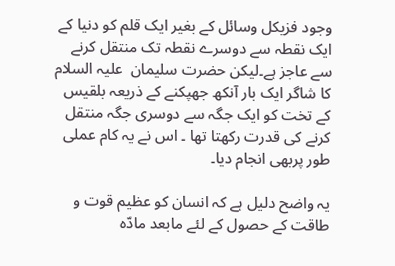وجود فزیکل وسائل کے بغیر ایک قلم کو دنیا کے ایک نقطہ سے دوسرے نقطہ تک منتقل کرنے سے عاجز ہے۔لیکن حضرت سلیمان  علیہ السلام    کا شاگر ایک بار آنکھ جھپکنے کے ذریعہ بلقیس کے تخت کو ایک جگہ سے دوسری جگہ منتقل کرنے کی قدرت رکھتا تھا ۔ اس نے یہ کام عملی طور پربھی انجام دیا۔

یہ واضح دلیل ہے کہ انسان کو عظیم قوت و طاقت کے حصول کے لئے مابعد مادّہ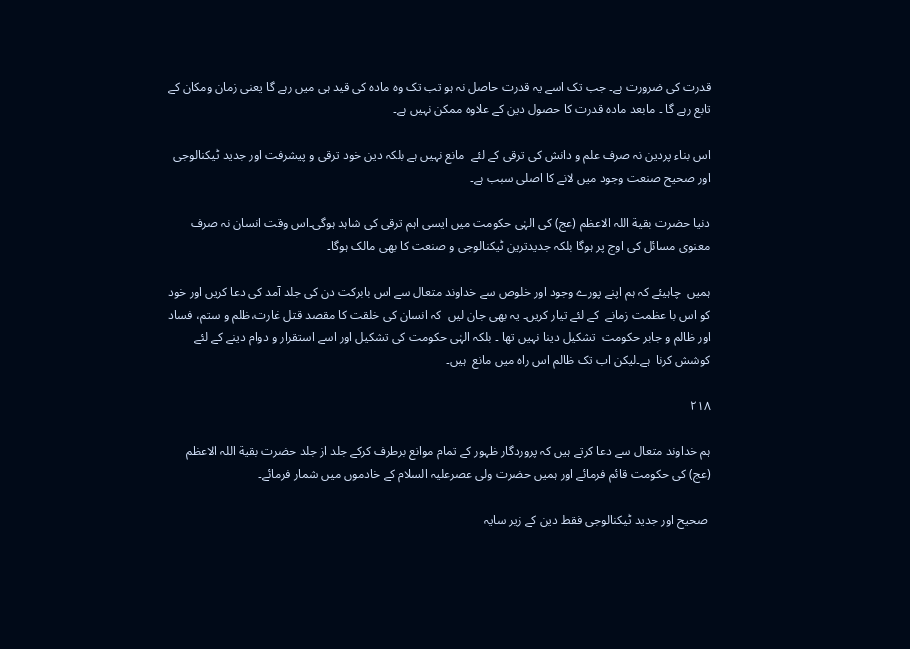قدرت کی ضرورت ہے۔ جب تک اسے یہ قدرت حاصل نہ ہو تب تک وہ مادہ کی قید ہی میں رہے گا یعنی زمان ومکان کے تابع رہے گا ۔ مابعد مادہ قدرت کا حصول دین کے علاوہ ممکن نہیں ہے۔

اس بناء پردین نہ صرف علم و دانش کی ترقی کے لئے  مانع نہیں ہے بلکہ دین خود ترقی و پیشرفت اور جدید ٹیکنالوجی اور صحیح صنعت وجود میں لانے کا اصلی سبب ہے۔

دنیا حضرت بقیة اللہ الاعظم (عج) کی الہٰی حکومت میں ایسی اہم ترقی کی شاہد ہوگی۔اس وقت انسان نہ صرف معنوی مسائل کی اوج پر ہوگا بلکہ جدیدترین ٹیکنالوجی و صنعت کا بھی مالک ہوگا۔

ہمیں  چاہیئے کہ ہم اپنے پورے وجود اور خلوص سے خداوند متعال سے اس بابرکت دن کی جلد آمد کی دعا کریں اور خود کو اس با عظمت زمانے  کے لئے تیار کریں۔ یہ بھی جان لیں  کہ انسان کی خلقت کا مقصد قتل غارت،ظلم و ستم، فساد اور ظالم و جابر حکومت  تشکیل دینا نہیں تھا ۔ بلکہ الہٰی حکومت کی تشکیل اور اسے استقرار و دوام دینے کے لئے کوشش کرنا  ہے۔لیکن اب تک ظالم اس راہ میں مانع  ہیں۔

۲۱۸

ہم خداوند متعال سے دعا کرتے ہیں کہ پروردگار ظہور کے تمام موانع برطرف کرکے جلد از جلد حضرت بقیة اللہ الاعظم (عج) کی حکومت قائم فرمائے اور ہمیں حضرت ولی عصرعلیہ السلام کے خادموں میں شمار فرمائے۔

 صحیح اور جدید ٹیکنالوجی فقط دین کے زیر سایہ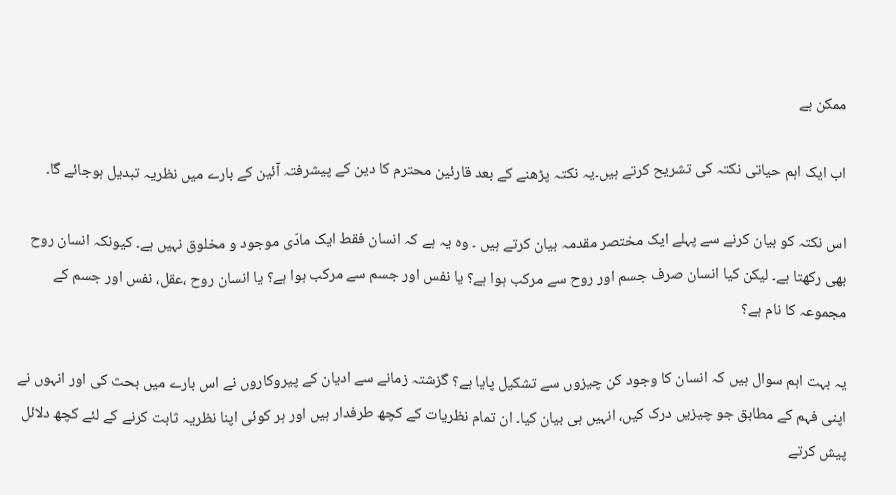ممکن ہے

اب ایک اہم حیاتی نکتہ کی تشریح کرتے ہیں۔یہ نکتہ پڑھنے کے بعد قارئین محترم کا دین کے پیشرفتہ آئین کے بارے میں نظریہ تبدیل ہوجائے گا۔

اس نکتہ کو بیان کرنے سے پہلے ایک مختصر مقدمہ بیان کرتے ہیں ۔ وہ یہ ہے کہ انسان فقط ایک مادّی موجود و مخلوق نہیں ہے۔ کیونکہ انسان روح بھی رکھتا ہے۔ لیکن کیا انسان صرف جسم اور روح سے مرکب ہوا ہے؟ یا نفس اور جسم سے مرکب ہوا ہے؟ یا انسان روح ،عقل، نفس اور جسم کے مجموعہ کا نام ہے؟

یہ بہت اہم سوال ہیں کہ انسان کا وجود کن چیزوں سے تشکیل پایا ہے؟ گزشتہ زمانے سے ادیان کے پیروکاروں نے اس بارے میں بحث کی اور انہوں نے اپنی فہم کے مطابق جو چیزیں درک کیں، انہیں ہی بیان کیا۔ ان تمام نظریات کے کچھ طرفدار ہیں اور ہر کوئی اپنا نظریہ ثابت کرنے کے لئے کچھ دلائل پیش کرتے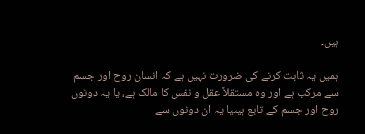ہیں۔

ہمیں یہ ثابت کرنے کی ضرورت نہیں ہے کہ انسان روح اور جسم سے مرکب ہے اور وہ مستقلاً عقل و نفس کا مالک ہے، یا یہ دونوں روح اور جسم کے تابع ہیںیا یہ ان دونوں سے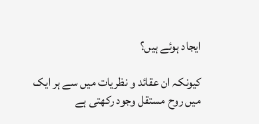ایجاد ہوئے ہیں؟

کیونکہ ان عقائد و نظریات میں سے ہر ایک میں روح مستقل وجود رکھتی ہے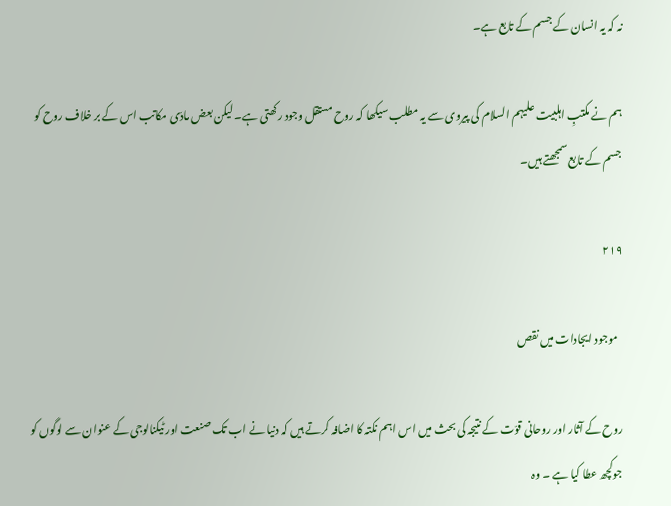نہ کہ یہ انسان کے جسم کے تابع ہے۔

ہم نے مکتبِ اہلبیت علیہم السلام کی پیروی سے یہ مطلب سیکھا کہ روح مستقل وجود رکھتی ہے۔ لیکن بعض مادّی مکاتب اس کے بر خلاف روح کو جسم کے تابع سمجھتے ہیں۔

۲۱۹

  موجود ایجادات میں نقص

روح کے آثار اور روحانی قوّت کے نتیجہ کی بحث میں اس اہم نکتہ کا اضافہ کرتے ہیں کہ دنیا نے اب تک صنعت اور ٹیکنالوجی کے عنوان سے لوگوں کو جوکچھ عطا کیا ہے ۔ وہ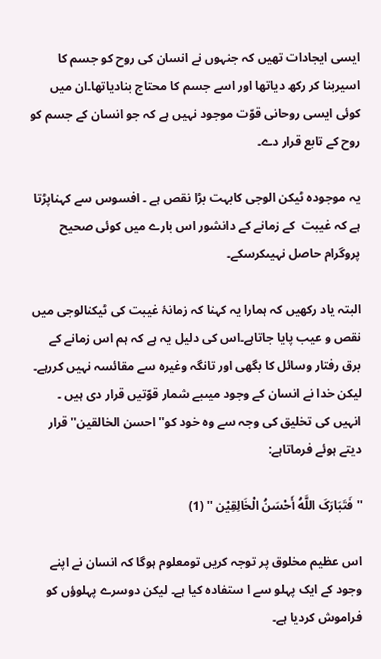ایسی ایجادات تھیں کہ جنہوں نے انسان کی روح کو جسم کا اسیربنا کر رکھ دیاتھا اور اسے جسم کا محتاج بنادیاتھا۔ان میں کوئی ایسی روحانی قوّت موجود نہیں ہے کہ جو انسان کے جسم کو روح کے تابع قرار دے۔

یہ موجودہ ٹیکن الوجی کابہت بڑا نقص ہے ۔ افسوس سے کہناپڑتا ہے کہ غیبت  کے زمانے کے دانشور اس بارے میں کوئی صحیح پروگرام حاصل نہیںکرسکے۔

البتہ یاد رکھیں کہ ہمارا یہ کہنا کہ زمانۂ غیبت کی ٹیکنالوجی میں نقص و عیب پایا جاتاہے۔اس کی دلیل یہ ہے کہ ہم اس زمانے کے برق رفتار وسائل کا بگھی اور تانگہ وغیرہ سے مقائسہ نہیں کررہے۔ لیکن خدا نے انسان کے وجود میںبے شمار قوّتیں قرار دی ہیں ۔ انہیں کی تخلیق کی وجہ سے وہ خود کو''احسن الخالقین'' قرار دیتے ہوئے فرماتاہے:

'' فَتَبَارَکَ اللَّهُ أَحْسَنُ الْخَالِقِیْن '' (1)

اس عظیم مخلوق پر توجہ کریں تومعلوم ہوگا کہ انسان نے اپنے وجود کے ایک پہلو سے ا ستفادہ کیا ہے۔ لیکن دوسرے پہلوؤں کو فراموش کردیا ہے۔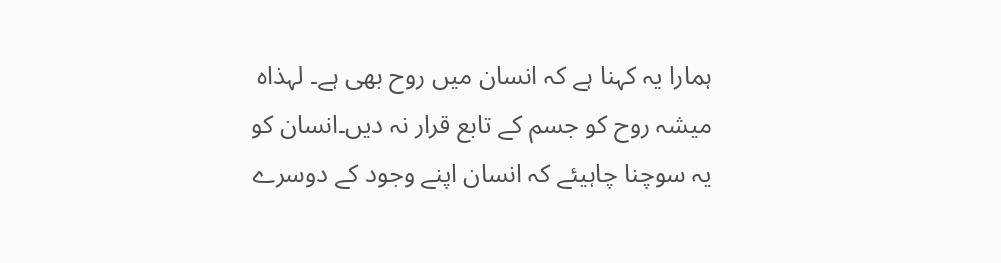ہمارا یہ کہنا ہے کہ انسان میں روح بھی ہے۔ لہذاہ میشہ روح کو جسم کے تابع قرار نہ دیں۔انسان کو یہ سوچنا چاہیئے کہ انسان اپنے وجود کے دوسرے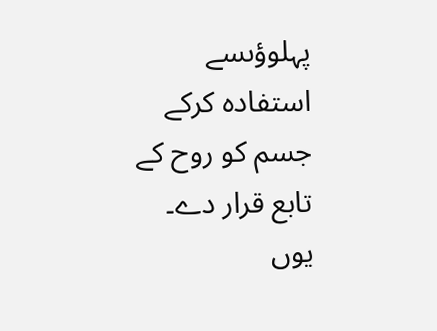پہلوؤںسے استفادہ کرکے جسم کو روح کے تابع قرار دے۔ یوں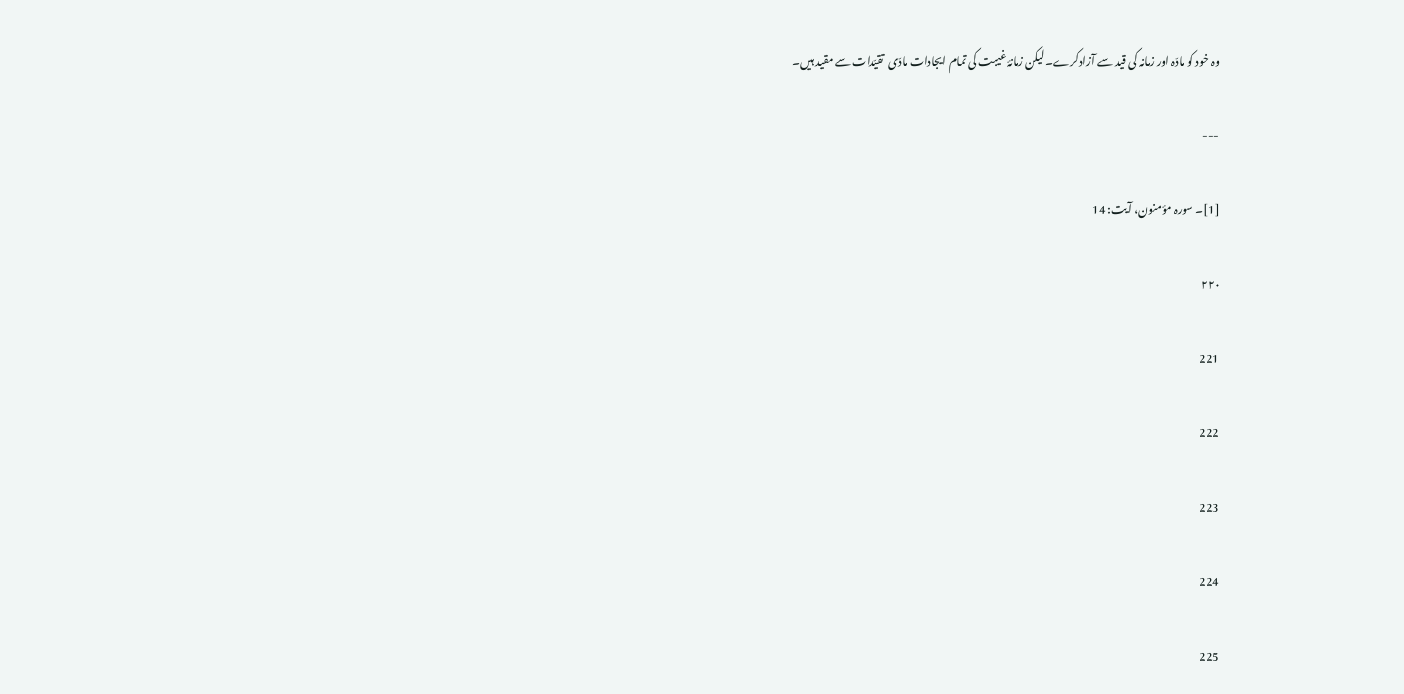وہ خود کو مادّہ اور زمانہ کی قید سے آزادکرے۔ لیکن زمانۂ غیبت کی تمام ایجادات مادّی  تقیّدات سے مقید ہیں۔

---

[1]۔ سورہ مؤمنون، آیت: 14

۲۲۰

221

222

223

224

225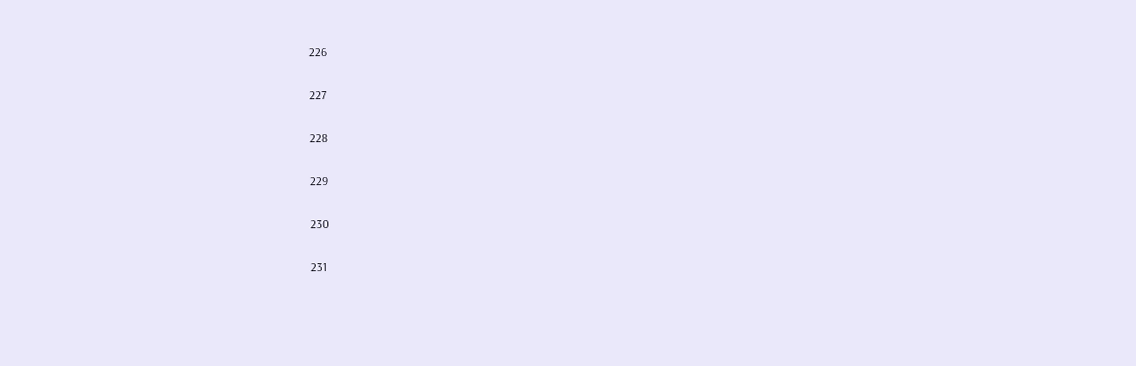226

227

228

229

230

231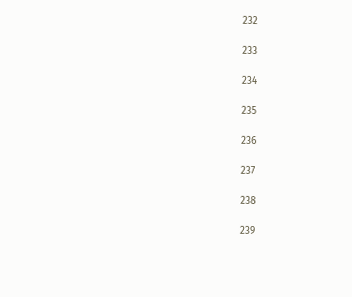232

233

234

235

236

237

238

239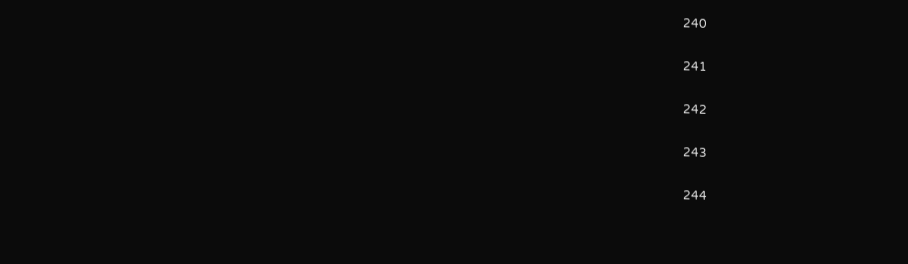240

241

242

243

244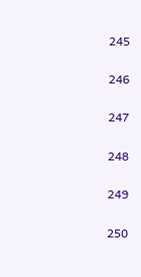245

246

247

248

249

250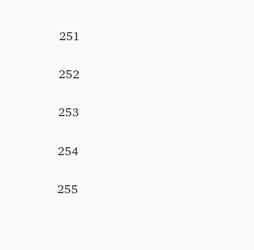251

252

253

254

255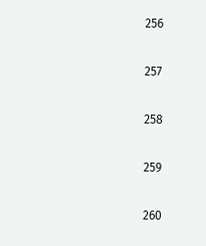256

257

258

259

260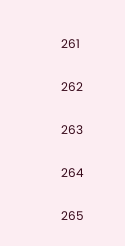261

262

263

264

265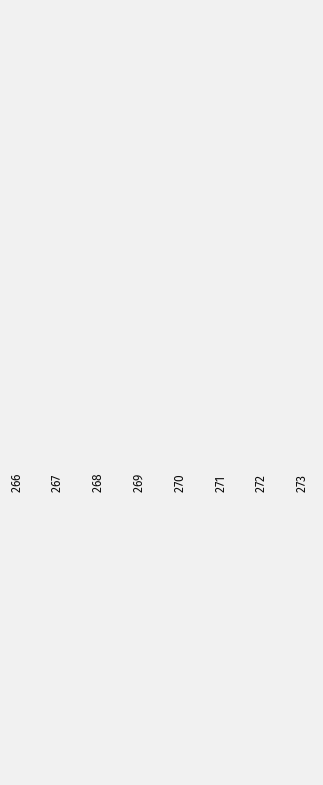266

267

268

269

270

271

272

273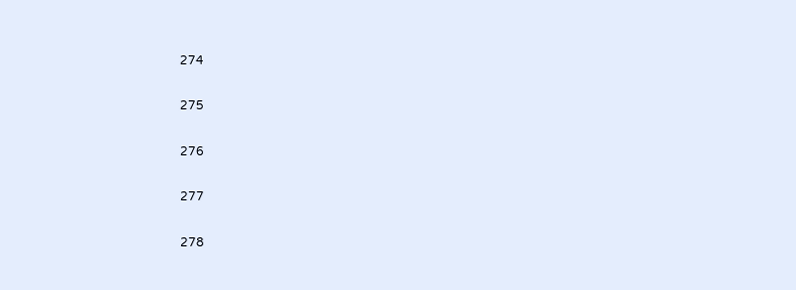274

275

276

277

278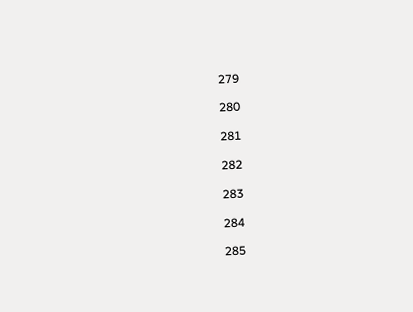279

280

281

282

283

284

285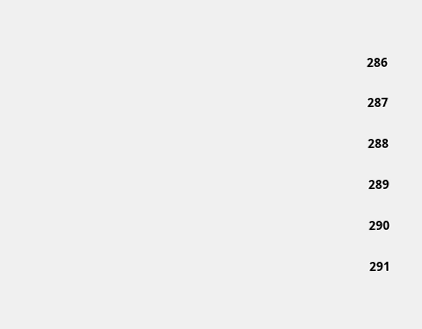286

287

288

289

290

291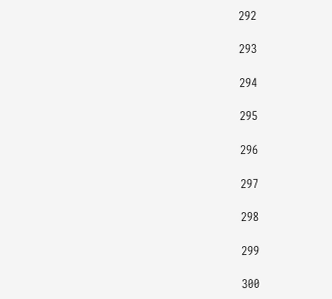292

293

294

295

296

297

298

299

300